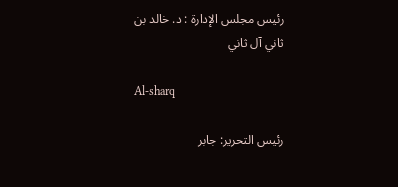رئيس مجلس الإدارة : د. خالد بن ثاني آل ثاني

Al-sharq

رئيس التحرير: جابر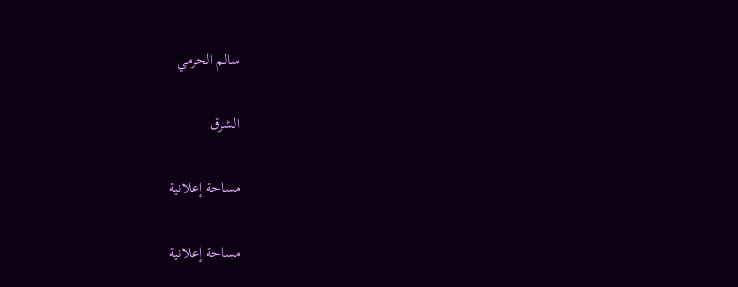سالم الحرمي

الشرق

مساحة إعلانية

مساحة إعلانية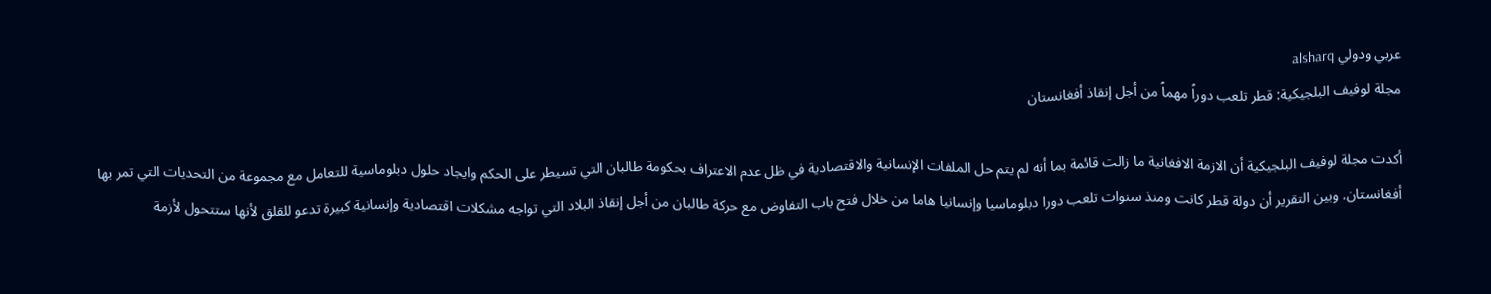عربي ودولي alsharq
مجلة لوفيف البلجيكية: قطر تلعب دوراً مهماً من أجل إنقاذ أفغانستان

أكدت مجلة لوفيف البلجيكية أن الازمة الافغانية ما زالت قائمة بما أنه لم يتم حل الملفات الإنسانية والاقتصادية في ظل عدم الاعتراف بحكومة طالبان التي تسيطر على الحكم وايجاد حلول دبلوماسية للتعامل مع مجموعة من التحديات التي تمر بها أفغانستان. وبين التقرير أن دولة قطر كانت ومنذ سنوات تلعب دورا دبلوماسيا وإنسانيا هاما من خلال فتح باب التفاوض مع حركة طالبان من أجل إنقاذ البلاد التي تواجه مشكلات اقتصادية وإنسانية كبيرة تدعو للقلق لأنها ستتحول لأزمة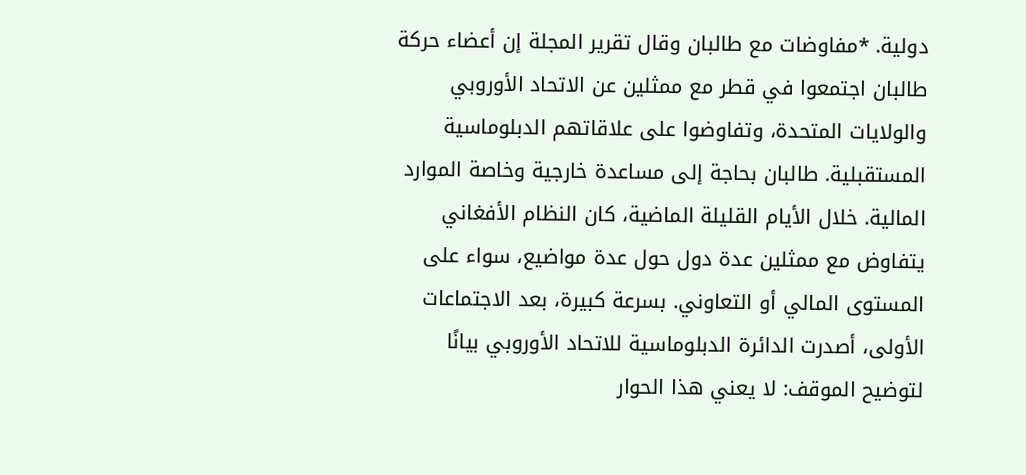دولية. *مفاوضات مع طالبان وقال تقرير المجلة إن أعضاء حركة طالبان اجتمعوا في قطر مع ممثلين عن الاتحاد الأوروبي والولايات المتحدة، وتفاوضوا على علاقاتهم الدبلوماسية المستقبلية. طالبان بحاجة إلى مساعدة خارجية وخاصة الموارد المالية. خلال الأيام القليلة الماضية، كان النظام الأفغاني يتفاوض مع ممثلين عدة دول حول عدة مواضيع، سواء على المستوى المالي أو التعاوني. بسرعة كبيرة، بعد الاجتماعات الأولى، أصدرت الدائرة الدبلوماسية للاتحاد الأوروبي بيانًا لتوضيح الموقف: لا يعني هذا الحوار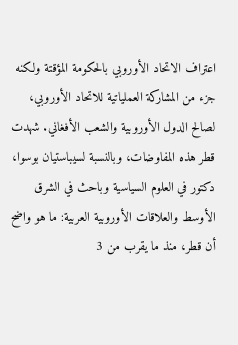اعتراف الاتحاد الأوروبي بالحكومة المؤقتة ولكنه جزء من المشاركة العملياتية للاتحاد الأوروبي، لصالح الدول الأوروبية والشعب الأفغاني. شهدت قطر هذه المفاوضات، وبالنسبة لسيباستيان بوسوا، دكتور في العلوم السياسية وباحث في الشرق الأوسط والعلاقات الأوروبية العربية: ما هو واضح أن قطر، منذ ما يقرب من 3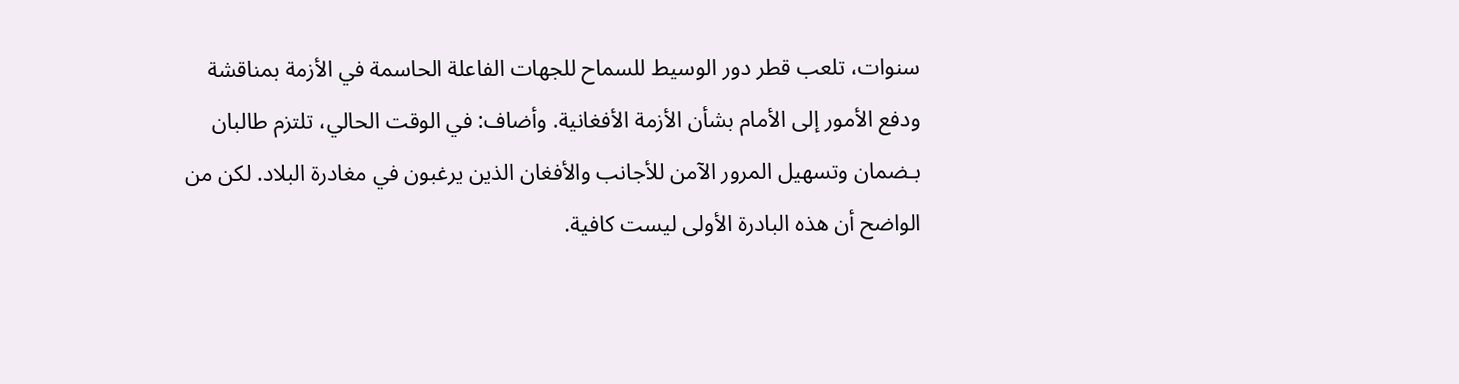سنوات، تلعب قطر دور الوسيط للسماح للجهات الفاعلة الحاسمة في الأزمة بمناقشة ودفع الأمور إلى الأمام بشأن الأزمة الأفغانية. وأضاف: في الوقت الحالي، تلتزم طالبان بـضمان وتسهيل المرور الآمن للأجانب والأفغان الذين يرغبون في مغادرة البلاد. لكن من الواضح أن هذه البادرة الأولى ليست كافية.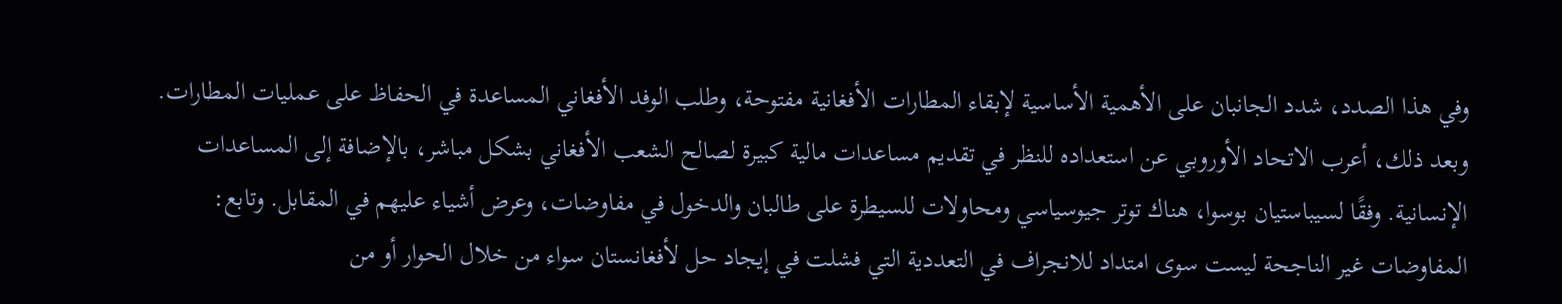وفي هذا الصدد، شدد الجانبان على الأهمية الأساسية لإبقاء المطارات الأفغانية مفتوحة، وطلب الوفد الأفغاني المساعدة في الحفاظ على عمليات المطارات. وبعد ذلك، أعرب الاتحاد الأوروبي عن استعداده للنظر في تقديم مساعدات مالية كبيرة لصالح الشعب الأفغاني بشكل مباشر، بالإضافة إلى المساعدات الإنسانية. وفقًا لسيباستيان بوسوا، هناك توتر جيوسياسي ومحاولات للسيطرة على طالبان والدخول في مفاوضات، وعرض أشياء عليهم في المقابل. وتابع: المفاوضات غير الناجحة ليست سوى امتداد للانجراف في التعددية التي فشلت في إيجاد حل لأفغانستان سواء من خلال الحوار أو من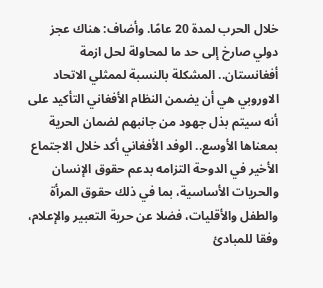خلال الحرب لمدة 20 عامًا. وأضاف: هناك عجز دولي صارخ إلى حد ما لمحاولة لحل ازمة أفغانستان.. المشكلة بالنسبة لممثلي الاتحاد الاوروبي هي أن يضمن النظام الأفغاني التأكيد على أنه سيتم بذل جهود من جانبهم لضمان الحرية بمعناها الأوسع.. الوفد الأفغاني أكد خلال الاجتماع الأخير في الدوحة التزامه بدعم حقوق الإنسان والحريات الأساسية، بما في ذلك حقوق المرأة والطفل والأقليات، فضلا عن حرية التعبير والإعلام، وفقا للمبادئ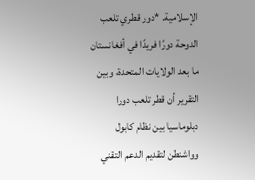الإسلامية. *دور قطري تلعب الدوحة دورًا فريدًا في أفغانستان ما بعد الولايات المتحدة، وبين التقرير أن قطر تلعب دورا دبلوماسيا بين نظام كابول وواشنطن لتقديم الدعم التقني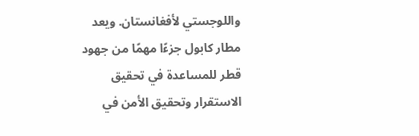واللوجستي لأفغانستان. ويعد مطار كابول جزءًا مهمًا من جهود قطر للمساعدة في تحقيق الاستقرار وتحقيق الأمن في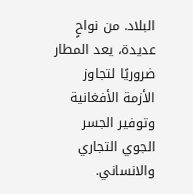البلاد. من نواحٍ عديدة، يعد المطار ضروريًا لتجاوز الأزمة الأفغانية وتوفير الجسر الجوي التجاري والانساني.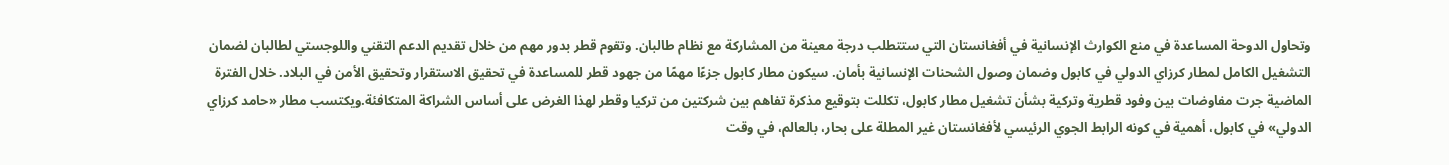وتحاول الدوحة المساعدة في منع الكوارث الإنسانية في أفغانستان التي ستتطلب درجة معينة من المشاركة مع نظام طالبان. وتقوم قطر بدور مهم من خلال تقديم الدعم التقني واللوجستي لطالبان لضمان التشغيل الكامل لمطار كرزاي الدولي في كابول وضمان وصول الشحنات الإنسانية بأمان. سيكون مطار كابول جزءًا مهمًا من جهود قطر للمساعدة في تحقيق الاستقرار وتحقيق الأمن في البلاد. خلال الفترة الماضية جرت مفاوضات بين وفود قطرية وتركية بشأن تشغيل مطار كابول، تكللت بتوقيع مذكرة تفاهم بين شركتين من تركيا وقطر لهذا الغرض على أساس الشراكة المتكافئة.ويكتسب مطار «حامد كرزاي الدولي» في كابول، أهمية في كونه الرابط الجوي الرئيسي لأفغانستان غير المطلة على بحار، بالعالم، في وقت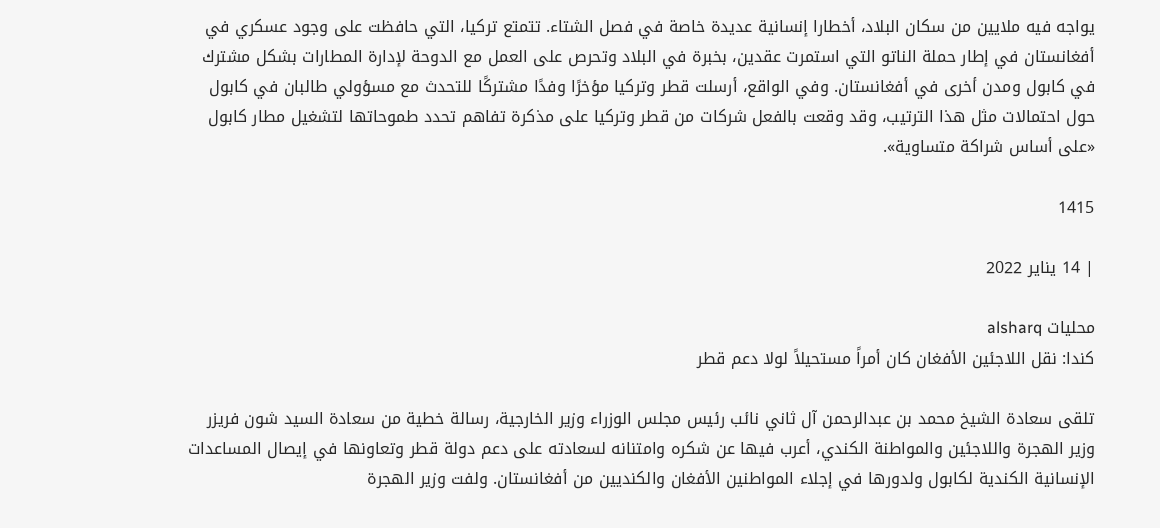يواجه فيه ملايين من سكان البلاد، أخطارا إنسانية عديدة خاصة في فصل الشتاء. تتمتع تركيا، التي حافظت على وجود عسكري في أفغانستان في إطار حملة الناتو التي استمرت عقدين، بخبرة في البلاد وتحرص على العمل مع الدوحة لإدارة المطارات بشكل مشترك في كابول ومدن أخرى في أفغانستان. وفي الواقع، أرسلت قطر وتركيا مؤخرًا وفدًا مشتركًا للتحدث مع مسؤولي طالبان في كابول حول احتمالات مثل هذا الترتيب، وقد وقعت بالفعل شركات من قطر وتركيا على مذكرة تفاهم تحدد طموحاتها لتشغيل مطار كابول «على أساس شراكة متساوية».

1415

| 14 يناير 2022

محليات alsharq
كندا: نقل اللاجئين الأفغان كان أمراً مستحيلاً لولا دعم قطر

تلقى سعادة الشيخ محمد بن عبدالرحمن آل ثاني نائب رئيس مجلس الوزراء وزير الخارجية، رسالة خطية من سعادة السيد شون فريزر وزير الهجرة واللاجئين والمواطنة الكندي، أعرب فيها عن شكره وامتنانه لسعادته على دعم دولة قطر وتعاونها في إيصال المساعدات الإنسانية الكندية لكابول ولدورها في إجلاء المواطنين الأفغان والكنديين من أفغانستان. ولفت وزير الهجرة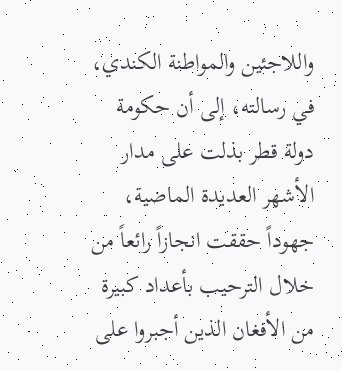واللاجئين والمواطنة الكندي، في رسالته، إلى أن حكومة دولة قطر بذلت على مدار الأشهر العديدة الماضية، جهوداً حققت انجازاً رائعاً من خلال الترحيب بأعداد كبيرة من الأفغان الذين أجبروا على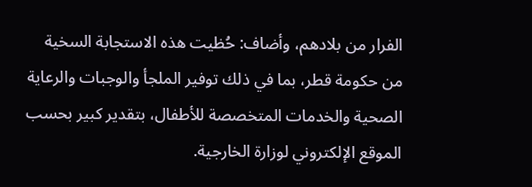الفرار من بلادهم، وأضاف: حُظيت هذه الاستجابة السخية من حكومة قطر، بما في ذلك توفير الملجأ والوجبات والرعاية الصحية والخدمات المتخصصة للأطفال، بتقدير كبير بحسب الموقع الإلكتروني لوزارة الخارجية.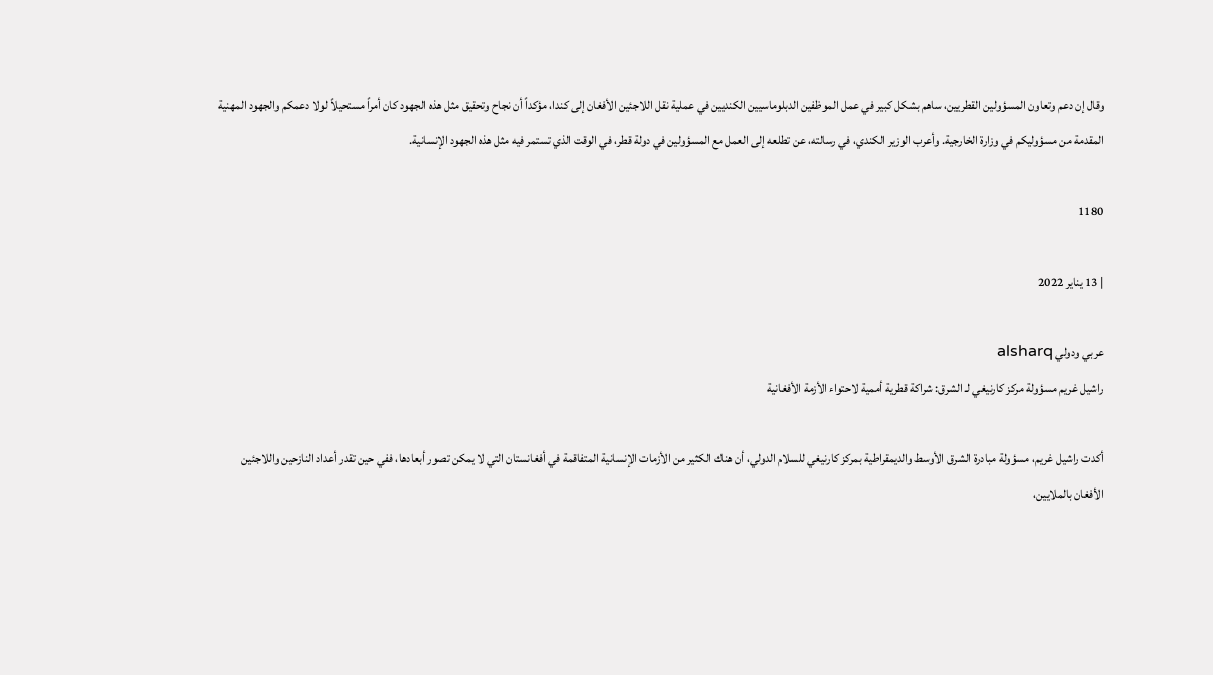وقال إن دعم وتعاون المسؤولين القطريين، ساهم بشكل كبير في عمل الموظفين الدبلوماسيين الكنديين في عملية نقل اللاجئين الأفغان إلى كندا، مؤكداً أن نجاح وتحقيق مثل هذه الجهود كان أمراً مستحيلاً لولا دعمكم والجهود المهنية المقدمة من مسؤوليكم في وزارة الخارجية. وأعرب الوزير الكندي، في رسالته، عن تطلعه إلى العمل مع المسؤولين في دولة قطر، في الوقت الذي تستمر فيه مثل هذه الجهود الإنسانية.

1180

| 13 يناير 2022

عربي ودولي alsharq
راشيل غريم مسؤولة مركز كارنيغي لـ الشرق: شراكة قطرية أممية لاحتواء الأزمة الأفغانية

أكدت راشيل غريم، مسؤولة مبادرة الشرق الأوسط والديمقراطية بمركز كارنيغي للسلام الدولي، أن هناك الكثير من الأزمات الإنسانية المتفاقمة في أفغانستان التي لا يمكن تصور أبعادها، ففي حين تقدر أعداد النازحين واللاجئين الأفغان بالملايين،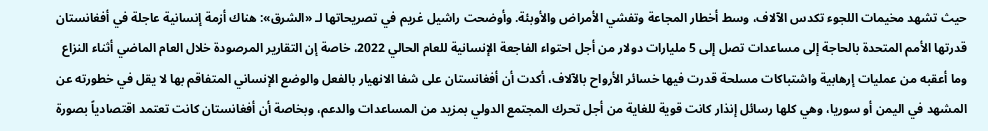حيث تشهد مخيمات اللجوء تكدس الآلاف، وسط أخطار المجاعة وتفشي الأمراض والأوبئة. وأوضحت راشيل غريم في تصريحاتها لـ «الشرق»: هناك أزمة إنسانية عاجلة في أفغانستان قدرتها الأمم المتحدة بالحاجة إلى مساعدات تصل إلى 5 مليارات دولار من أجل احتواء الفاجعة الإنسانية للعام الحالي 2022، خاصة إن التقارير المرصودة خلال العام الماضي أثناء النزاع وما أعقبه من عمليات إرهابية واشتباكات مسلحة قدرت فيها خسائر الأرواح بالآلاف، أكدت أن أفغانستان على شفا الانهيار بالفعل والوضع الإنساني المتفاقم بها لا يقل في خطورته عن المشهد في اليمن أو سوريا، وهي كلها رسائل إنذار كانت قوية للغاية من أجل تحرك المجتمع الدولي بمزيد من المساعدات والدعم، وبخاصة أن أفغانستان كانت تعتمد اقتصادياً بصورة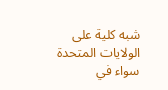شبه كلية على الولايات المتحدة سواء في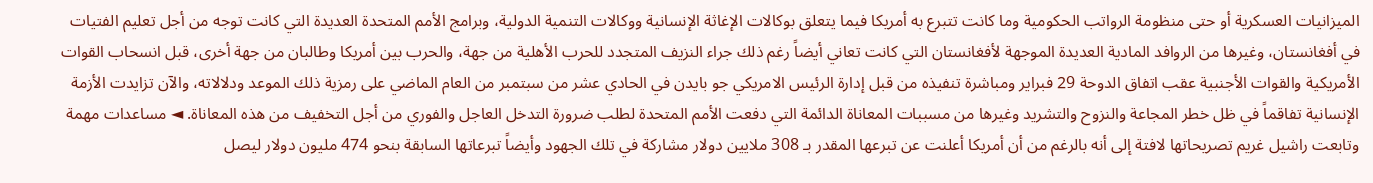الميزانيات العسكرية أو حتى منظومة الرواتب الحكومية وما كانت تتبرع به أمريكا فيما يتعلق بوكالات الإغاثة الإنسانية ووكالات التنمية الدولية، وبرامج الأمم المتحدة العديدة التي كانت توجه من أجل تعليم الفتيات في أفغانستان، وغيرها من الروافد المادية العديدة الموجهة لأفغانستان التي كانت تعاني أيضاً رغم ذلك جراء النزيف المتجدد للحرب الأهلية من جهة، والحرب بين أمريكا وطالبان من جهة أخرى، قبل انسحاب القوات الأمريكية والقوات الأجنبية عقب اتفاق الدوحة 29 فبراير ومباشرة تنفيذه من قبل إدارة الرئيس الامريكي جو بايدن في الحادي عشر من سبتمبر من العام الماضي على رمزية ذلك الموعد ودلالاته، والآن تزايدت الأزمة الإنسانية تفاقماً في ظل خطر المجاعة والنزوح والتشريد وغيرها من مسببات المعاناة الدائمة التي دفعت الأمم المتحدة لطلب ضرورة التدخل العاجل والفوري من أجل التخفيف من هذه المعاناة. ◄ مساعدات مهمة وتابعت راشيل غريم تصريحاتها لافتة إلى أنه بالرغم من أن أمريكا أعلنت عن تبرعها المقدر بـ 308 ملايين دولار مشاركة في تلك الجهود وأيضاً تبرعاتها السابقة بنحو 474 مليون دولار ليصل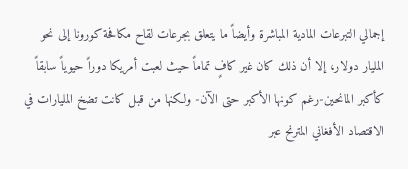إجمالي التبرعات المادية المباشرة وأيضاً ما يتعلق بجرعات لقاح مكافحة كورونا إلى نحو المليار دولار، إلا أن ذلك كان غير كافٍ تماماً حيث لعبت أمريكا دوراً حيوياً سابقاً كأكبر المانحين-رغم كونها الأكبر حتى الآن- ولكنها من قبل كانت تضخ المليارات في الاقتصاد الأفغاني المترنح عبر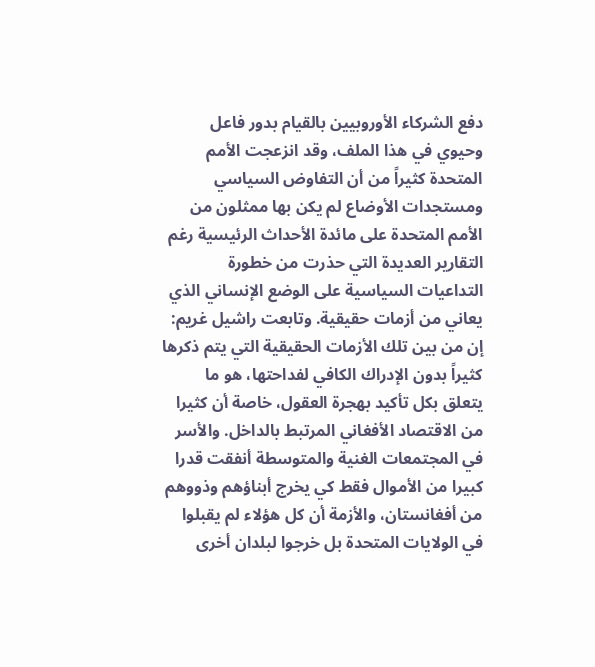دفع الشركاء الأوروبيين بالقيام بدور فاعل وحيوي في هذا الملف، وقد انزعجت الأمم المتحدة كثيراً من أن التفاوض السياسي ومستجدات الأوضاع لم يكن بها ممثلون من الأمم المتحدة على مائدة الأحداث الرئيسية رغم التقارير العديدة التي حذرت من خطورة التداعيات السياسية على الوضع الإنساني الذي يعاني من أزمات حقيقية. وتابعت راشيل غريم: إن من بين تلك الأزمات الحقيقية التي يتم ذكرها كثيراً بدون الإدراك الكافي لفداحتها، هو ما يتعلق بكل تأكيد بهجرة العقول، خاصة أن كثيرا من الاقتصاد الأفغاني المرتبط بالداخل. والأسر في المجتمعات الغنية والمتوسطة أنفقت قدرا كبيرا من الأموال فقط كي يخرج أبناؤهم وذووهم من أفغانستان، والأزمة أن كل هؤلاء لم يقبلوا في الولايات المتحدة بل خرجوا لبلدان أخرى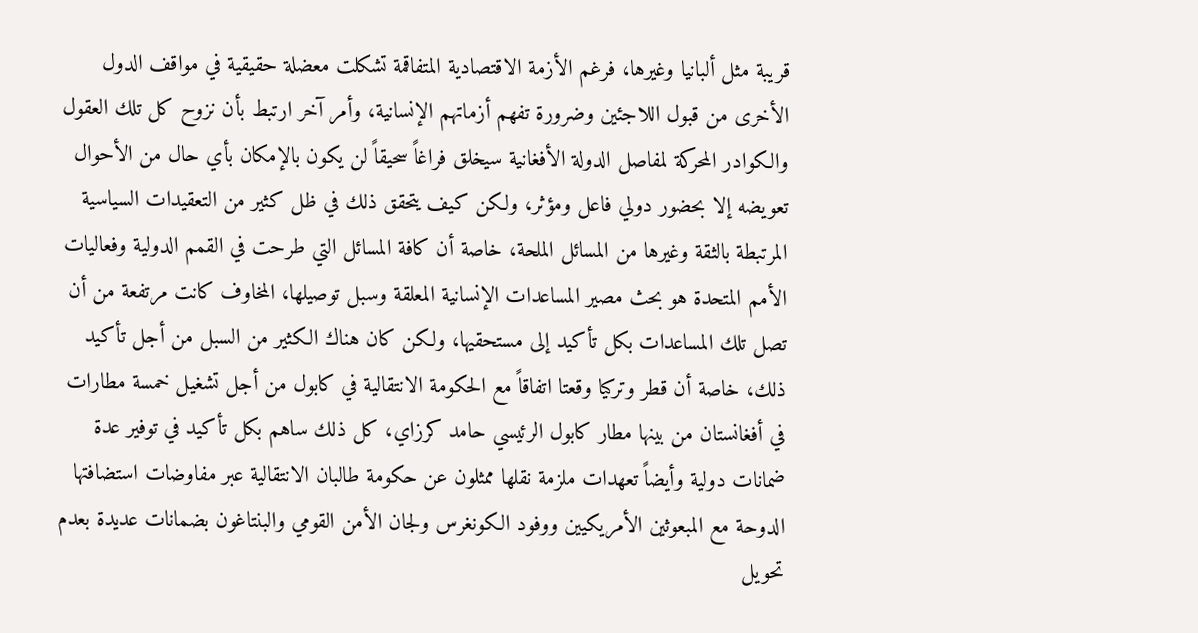قريبة مثل ألبانيا وغيرها، فرغم الأزمة الاقتصادية المتفاقمة تشكلت معضلة حقيقية في مواقف الدول الأخرى من قبول اللاجئين وضرورة تفهم أزماتهم الإنسانية، وأمر آخر ارتبط بأن نزوح كل تلك العقول والكوادر المحركة لمفاصل الدولة الأفغانية سيخلق فراغاً سحيقاً لن يكون بالإمكان بأي حال من الأحوال تعويضه إلا بحضور دولي فاعل ومؤثر، ولكن كيف يتحقق ذلك في ظل كثير من التعقيدات السياسية المرتبطة بالثقة وغيرها من المسائل الملحة، خاصة أن كافة المسائل التي طرحت في القمم الدولية وفعاليات الأمم المتحدة هو بحث مصير المساعدات الإنسانية المعلقة وسبل توصيلها، المخاوف كانت مرتفعة من أن تصل تلك المساعدات بكل تأكيد إلى مستحقيها، ولكن كان هناك الكثير من السبل من أجل تأكيد ذلك، خاصة أن قطر وتركيا وقعتا اتفاقاً مع الحكومة الانتقالية في كابول من أجل تشغيل خمسة مطارات في أفغانستان من بينها مطار كابول الرئيسي حامد كرزاي، كل ذلك ساهم بكل تأكيد في توفير عدة ضمانات دولية وأيضاً تعهدات ملزمة نقلها ممثلون عن حكومة طالبان الانتقالية عبر مفاوضات استضافتها الدوحة مع المبعوثين الأمريكيين ووفود الكونغرس ولجان الأمن القومي والبنتاغون بضمانات عديدة بعدم تحويل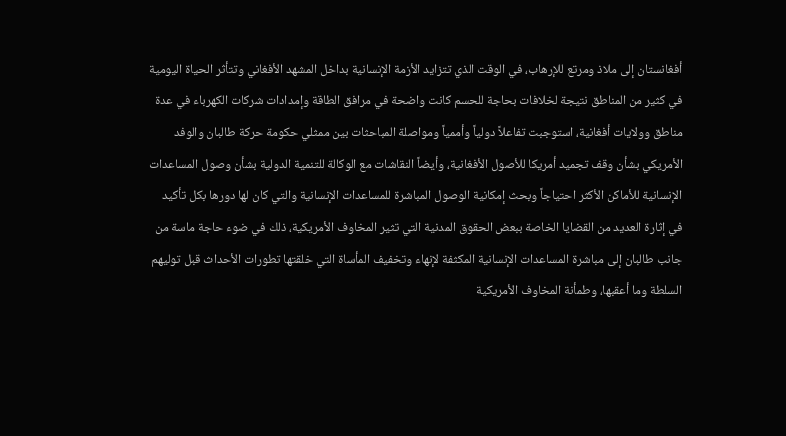أفغانستان إلى ملاذ ومرتع للإرهاب، في الوقت الذي تتزايد الأزمة الإنسانية بداخل المشهد الأفغاني وتتأثر الحياة اليومية في كثير من المناطق نتيجة لخلافات بحاجة للحسم كانت واضحة في مرافق الطاقة وإمدادات شركات الكهرباء في عدة مناطق وولايات أفغانية، استوجبت تفاعلاً دولياً وأممياً ومواصلة المباحثات بين ممثلي حكومة حركة طالبان والوفد الأمريكي بشأن وقف تجميد أمريكا للأصول الأفغانية، وأيضاً النقاشات مع الوكالة للتنمية الدولية بشأن وصول المساعدات الإنسانية للأماكن الأكثر احتياجاً وبحث إمكانية الوصول المباشرة للمساعدات الإنسانية والتي كان لها دورها بكل تأكيد في إثارة العديد من القضايا الخاصة ببعض الحقوق المدنية التي تثير المخاوف الأمريكية، ذلك في ضوء حاجة ماسة من جانب طالبان إلى مباشرة المساعدات الإنسانية المكثفة لإنهاء وتخفيف المأساة التي خلقتها تطورات الأحداث قبل توليهم السلطة وما أعقبها، وطمأنة المخاوف الأمريكية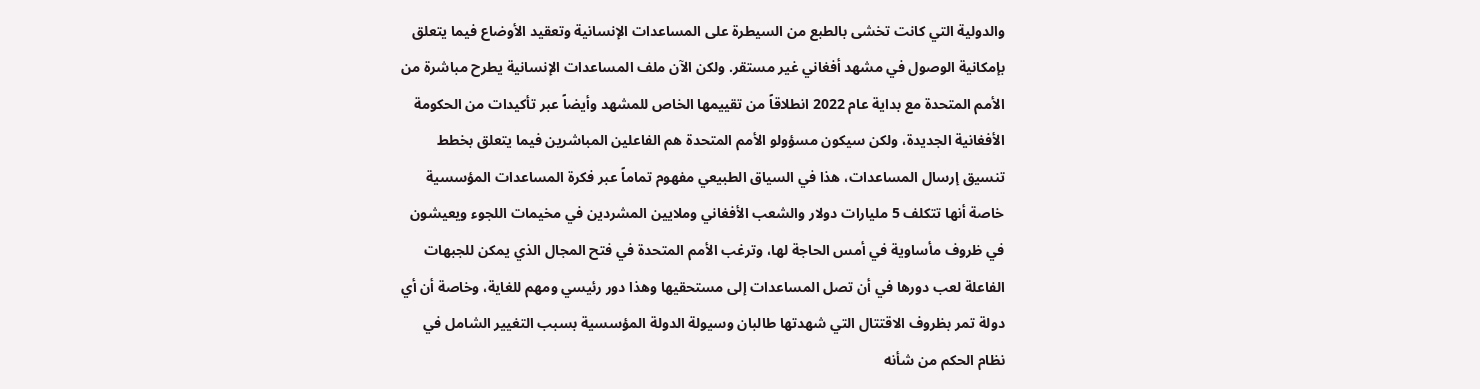والدولية التي كانت تخشى بالطبع من السيطرة على المساعدات الإنسانية وتعقيد الأوضاع فيما يتعلق بإمكانية الوصول في مشهد أفغاني غير مستقر. ولكن الآن ملف المساعدات الإنسانية يطرح مباشرة من الأمم المتحدة مع بداية عام 2022 انطلاقاً من تقييمها الخاص للمشهد وأيضاً عبر تأكيدات من الحكومة الأفغانية الجديدة، ولكن سيكون مسؤولو الأمم المتحدة هم الفاعلين المباشرين فيما يتعلق بخطط تنسيق إرسال المساعدات، هذا في السياق الطبيعي مفهوم تماماً عبر فكرة المساعدات المؤسسية خاصة أنها تتكلف 5 مليارات دولار والشعب الأفغاني وملايين المشردين في مخيمات اللجوء ويعيشون في ظروف مأساوية في أمس الحاجة لها، وترغب الأمم المتحدة في فتح المجال الذي يمكن للجبهات الفاعلة لعب دورها في أن تصل المساعدات إلى مستحقيها وهذا دور رئيسي ومهم للغاية، وخاصة أن أي دولة تمر بظروف الاقتتال التي شهدتها طالبان وسيولة الدولة المؤسسية بسبب التغيير الشامل في نظام الحكم من شأنه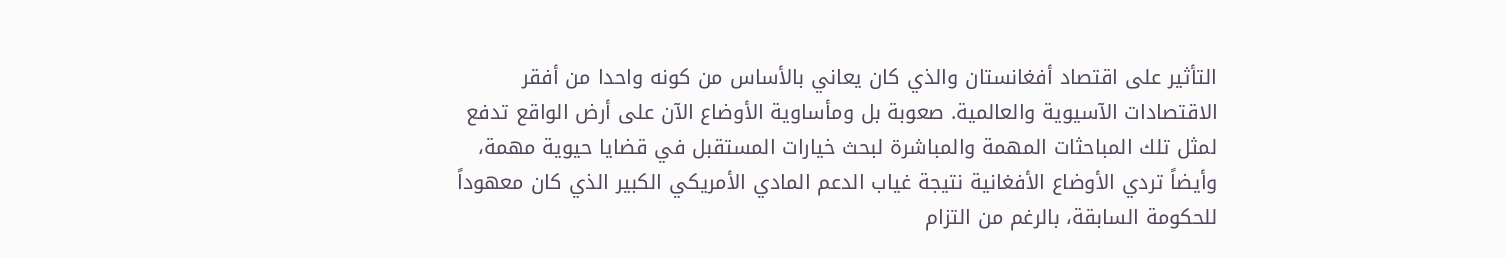التأثير على اقتصاد أفغانستان والذي كان يعاني بالأساس من كونه واحدا من أفقر الاقتصادات الآسيوية والعالمية. صعوبة بل ومأساوية الأوضاع الآن على أرض الواقع تدفع لمثل تلك المباحثات المهمة والمباشرة لبحث خيارات المستقبل في قضايا حيوية مهمة، وأيضاً تردي الأوضاع الأفغانية نتيجة غياب الدعم المادي الأمريكي الكبير الذي كان معهوداً للحكومة السابقة، بالرغم من التزام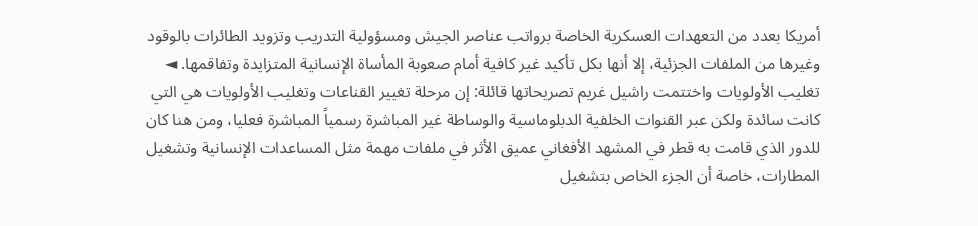أمريكا بعدد من التعهدات العسكرية الخاصة برواتب عناصر الجيش ومسؤولية التدريب وتزويد الطائرات بالوقود وغيرها من الملفات الجزئية، إلا أنها بكل تأكيد غير كافية أمام صعوبة المأساة الإنسانية المتزايدة وتفاقمها. ◄ تغليب الأولويات واختتمت راشيل غريم تصريحاتها قائلة: إن مرحلة تغيير القناعات وتغليب الأولويات هي التي كانت سائدة ولكن عبر القنوات الخلفية الدبلوماسية والوساطة غير المباشرة رسمياً المباشرة فعليا، ومن هنا كان للدور الذي قامت به قطر في المشهد الأفغاني عميق الأثر في ملفات مهمة مثل المساعدات الإنسانية وتشغيل المطارات، خاصة أن الجزء الخاص بتشغيل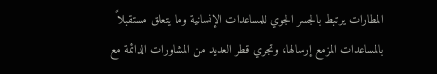المطارات يرتبط بالجسر الجوي للمساعدات الإنسانية وما يتعلق مستقبلاً بالمساعدات المزمع إرسالها، وتجري قطر العديد من المشاورات الدائمة مع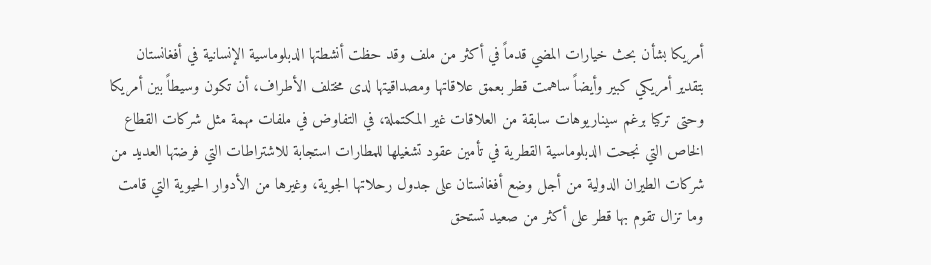أمريكا بشأن بحث خيارات المضي قدماً في أكثر من ملف وقد حظت أنشطتها الدبلوماسية الإنسانية في أفغانستان بتقدير أمريكي كبير وأيضاً ساهمت قطر بعمق علاقاتها ومصداقيتها لدى مختلف الأطراف، أن تكون وسيطاً بين أمريكا وحتى تركيا برغم سيناريوهات سابقة من العلاقات غير المكتملة، في التفاوض في ملفات مهمة مثل شركات القطاع الخاص التي نجحت الدبلوماسية القطرية في تأمين عقود تشغيلها للمطارات استجابة للاشتراطات التي فرضتها العديد من شركات الطيران الدولية من أجل وضع أفغانستان على جدول رحلاتها الجوية، وغيرها من الأدوار الحيوية التي قامت وما تزال تقوم بها قطر على أكثر من صعيد تستحق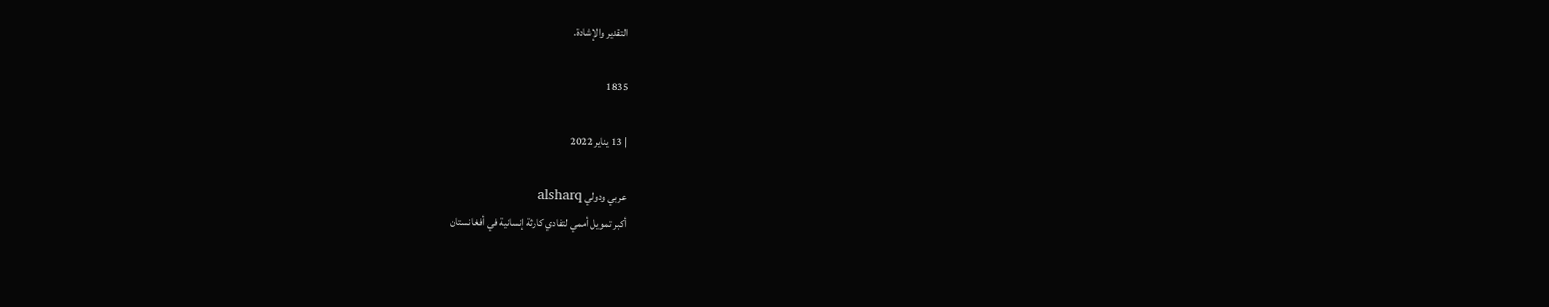التقدير والإشادة.

1835

| 13 يناير 2022

عربي ودولي alsharq
أكبر تمويل أممي لتفادي كارثة إنسانية في أفغانستان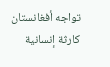تواجه أفغانستان كارثة إنسانية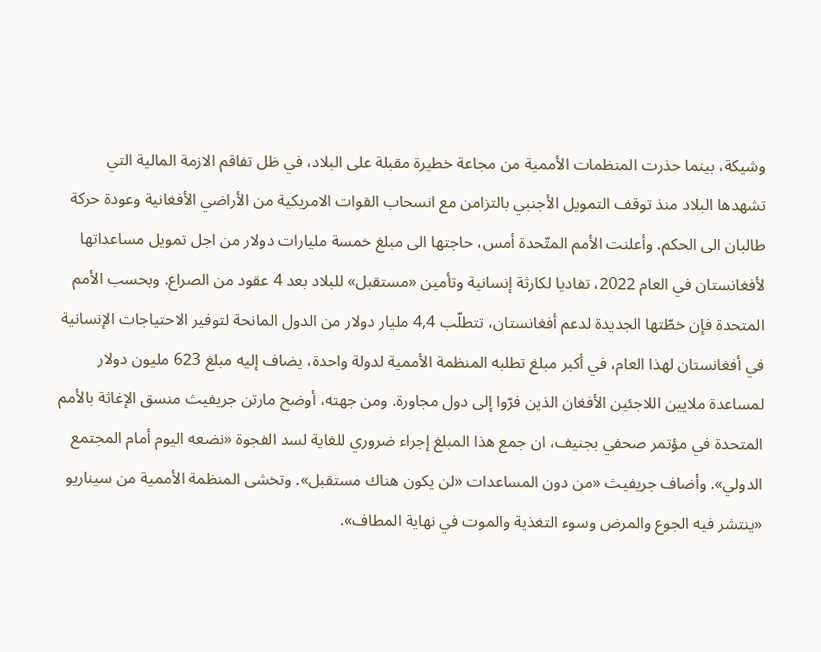وشيكة، بينما حذرت المنظمات الأممية من مجاعة خطيرة مقبلة على البلاد، في ظل تفاقم الازمة المالية التي تشهدها البلاد منذ توقف التمويل الأجنبي بالتزامن مع انسحاب القوات الامريكية من الأراضي الأفغانية وعودة حركة طالبان الى الحكم. وأعلنت الأمم المتّحدة أمس، حاجتها الى مبلغ خمسة مليارات دولار من اجل تمويل مساعداتها لأفغانستان في العام 2022، تفاديا لكارثة إنسانية وتأمين «مستقبل» للبلاد بعد 4 عقود من الصراع. وبحسب الأمم المتحدة فإن خطّتها الجديدة لدعم أفغانستان، تتطلّب 4,4 مليار دولار من الدول المانحة لتوفير الاحتياجات الإنسانية في أفغانستان لهذا العام، في أكبر مبلغ تطلبه المنظمة الأممية لدولة واحدة، يضاف إليه مبلغ 623 مليون دولار لمساعدة ملايين اللاجئين الأفغان الذين فرّوا إلى دول مجاورة. ومن جهته، أوضح مارتن جريفيث منسق الإغاثة بالأمم المتحدة في مؤتمر صحفي بجنيف، ان جمع هذا المبلغ إجراء ضروري للغاية لسد الفجوة «نضعه اليوم أمام المجتمع الدولي». وأضاف جريفيث «من دون المساعدات «لن يكون هناك مستقبل». وتخشى المنظمة الأممية من سيناريو «ينتشر فيه الجوع والمرض وسوء التغذية والموت في نهاية المطاف».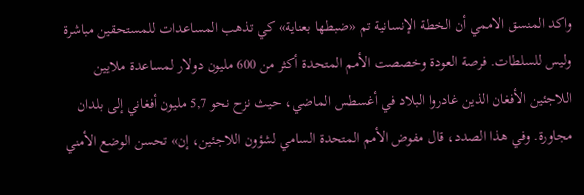واكد المنسق الاممي أن الخطة الإنسانية تم «ضبطها بعناية» كي تذهب المساعدات للمستحقين مباشرة وليس للسلطات. فرصة العودة وخصصت الأمم المتحدة أكثر من 600 مليون دولار لمساعدة ملايين اللاجئين الأفغان الذين غادروا البلاد في أغسطس الماضي، حيث نزح نحو 5,7 مليون أفغاني إلى بلدان مجاورة. وفي هذا الصدد، قال مفوض الأمم المتحدة السامي لشؤون اللاجئين، إن» تحسن الوضع الأمني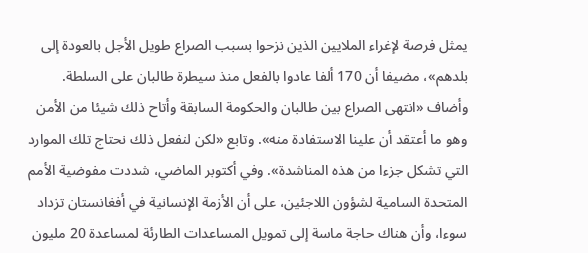يمثل فرصة لإغراء الملايين الذين نزحوا بسبب الصراع طويل الأجل بالعودة إلى بلدهم»، مضيفا أن 170 ألفا عادوا بالفعل منذ سيطرة طالبان على السلطة. وأضاف «انتهى الصراع بين طالبان والحكومة السابقة وأتاح ذلك شيئا من الأمن وهو ما أعتقد أن علينا الاستفادة منه». وتابع «لكن لنفعل ذلك نحتاج تلك الموارد التي تشكل جزءا من هذه المناشدة». وفي أكتوبر الماضي، شددت مفوضية الأمم المتحدة السامية لشؤون اللاجئين، على أن الأزمة الإنسانية في أفغانستان تزداد سوءا، وأن هناك حاجة ماسة إلى تمويل المساعدات الطارئة لمساعدة 20 مليون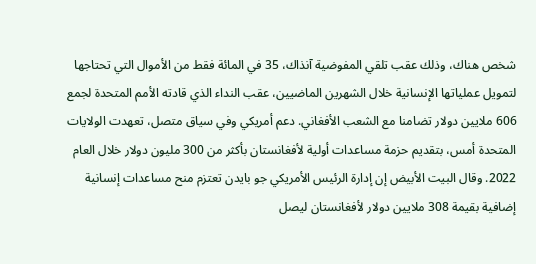شخص هناك، وذلك عقب تلقي المفوضية آنذاك، 35 في المائة فقط من الأموال التي تحتاجها لتمويل عملياتها الإنسانية خلال الشهرين الماضيين، عقب النداء الذي قادته الأمم المتحدة لجمع 606 ملايين دولار تضامنا مع الشعب الأفغاني. دعم أمريكي وفي سياق متصل، تعهدت الولايات المتحدة أمس، بتقديم حزمة مساعدات أولية لأفغانستان بأكثر من 300 مليون دولار خلال العام 2022. وقال البيت الأبيض إن إدارة الرئيس الأمريكي جو بايدن تعتزم منح مساعدات إنسانية إضافية بقيمة 308 ملايين دولار لأفغانستان ليصل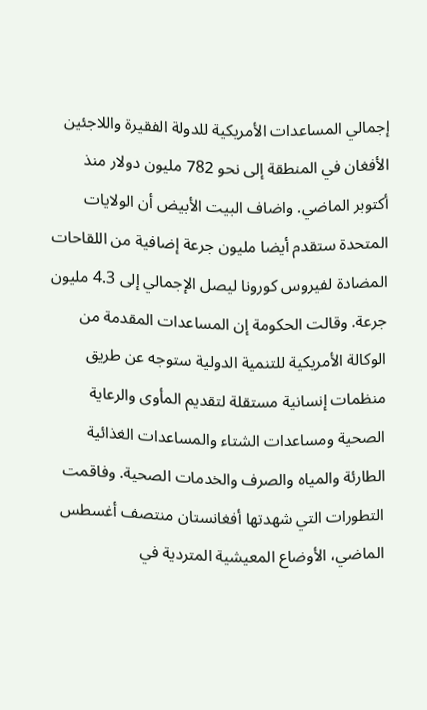إجمالي المساعدات الأمريكية للدولة الفقيرة واللاجئين الأفغان في المنطقة إلى نحو 782 مليون دولار منذ أكتوبر الماضي. واضاف البيت الأبيض أن الولايات المتحدة ستقدم أيضا مليون جرعة إضافية من اللقاحات المضادة لفيروس كورونا ليصل الإجمالي إلى 4.3 مليون جرعة. وقالت الحكومة إن المساعدات المقدمة من الوكالة الأمريكية للتنمية الدولية ستوجه عن طريق منظمات إنسانية مستقلة لتقديم المأوى والرعاية الصحية ومساعدات الشتاء والمساعدات الغذائية الطارئة والمياه والصرف والخدمات الصحية. وفاقمت التطورات التي شهدتها أفغانستان منتصف أغسطس الماضي، الأوضاع المعيشية المتردية في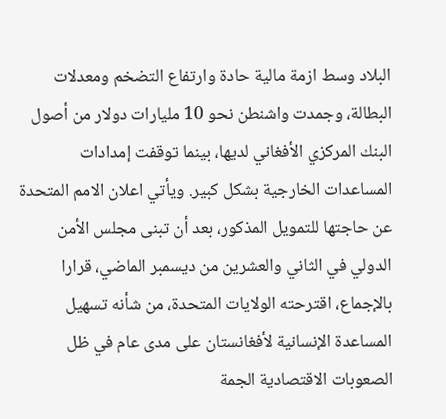البلاد وسط ازمة مالية حادة وارتفاع التضخم ومعدلات البطالة، وجمدت واشنطن نحو 10 مليارات دولار من أصول البنك المركزي الأفغاني لديها، بينما توقفت إمدادات المساعدات الخارجية بشكل كبير. ويأتي اعلان الامم المتحدة عن حاجتها للتمويل المذكور، بعد أن تبنى مجلس الأمن الدولي في الثاني والعشرين من ديسمبر الماضي، قرارا بالإجماع، اقترحته الولايات المتحدة، من شأنه تسهيل المساعدة الإنسانية لأفغانستان على مدى عام في ظل الصعوبات الاقتصادية الجمة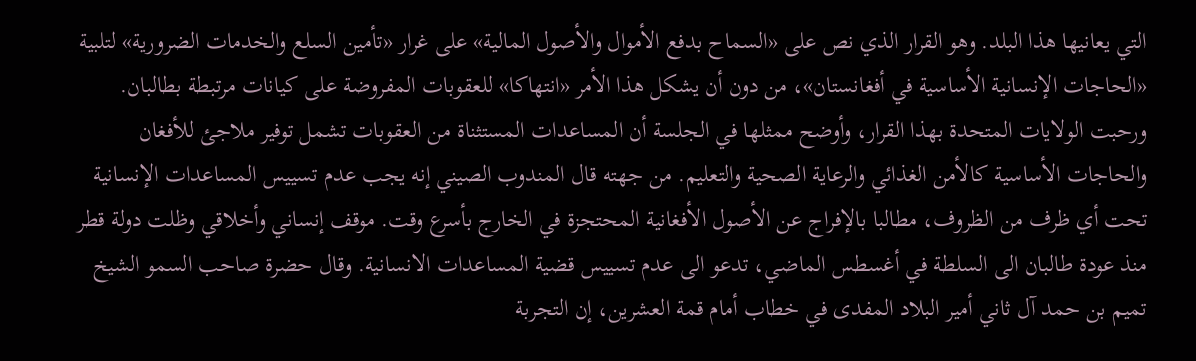التي يعانيها هذا البلد. وهو القرار الذي نص على «السماح بدفع الأموال والأصول المالية» على غرار «تأمين السلع والخدمات الضرورية» لتلبية «الحاجات الإنسانية الأساسية في أفغانستان»، من دون أن يشكل هذا الأمر «انتهاكا» للعقوبات المفروضة على كيانات مرتبطة بطالبان. ورحبت الولايات المتحدة بهذا القرار، وأوضح ممثلها في الجلسة أن المساعدات المستثناة من العقوبات تشمل توفير ملاجئ للأفغان والحاجات الأساسية كالأمن الغذائي والرعاية الصحية والتعليم. من جهته قال المندوب الصيني إنه يجب عدم تسييس المساعدات الإنسانية تحت أي ظرف من الظروف، مطالبا بالإفراج عن الأصول الأفغانية المحتجزة في الخارج بأسرع وقت. موقف إنساني وأخلاقي وظلت دولة قطر منذ عودة طالبان الى السلطة في أغسطس الماضي، تدعو الى عدم تسييس قضية المساعدات الانسانية. وقال حضرة صاحب السمو الشيخ تميم بن حمد آل ثاني أمير البلاد المفدى في خطاب أمام قمة العشرين، إن التجربة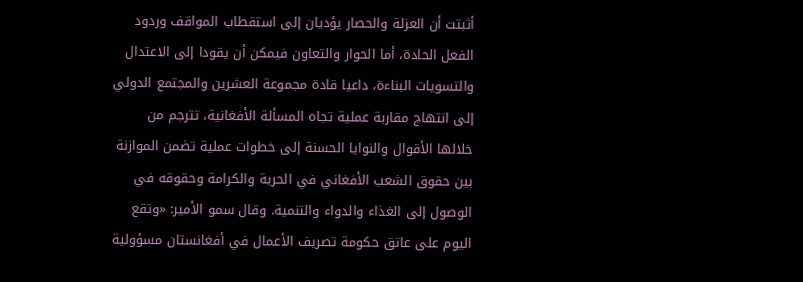أثبتت أن العزلة والحصار يؤديان إلى استقطاب المواقف وردود الفعل الحادة، أما الحوار والتعاون فيمكن أن يقودا إلى الاعتدال والتسويات البناءة، داعيا قادة مجموعة العشرين والمجتمع الدولي إلى انتهاج مقاربة عملية تجاه المسألة الأفغانية، تترجم من خلالها الأقوال والنوايا الحسنة إلى خطوات عملية تضمن الموازنة بين حقوق الشعب الأفغاني في الحرية والكرامة وحقوقه في الوصول إلى الغذاء والدواء والتنمية. وقال سمو الأمير: «وتقع اليوم على عاتق حكومة تصريف الأعمال في أفغانستان مسؤولية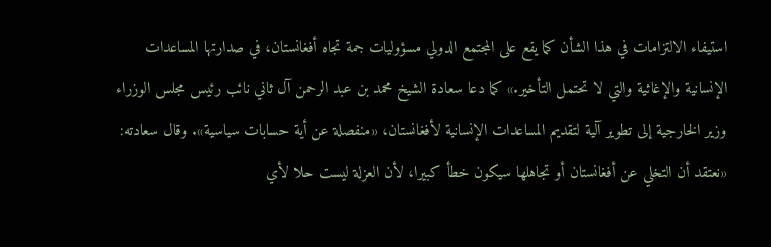استيفاء الالتزامات في هذا الشأن كما يقع على المجتمع الدولي مسؤوليات جمة تجاه أفغانستان، في صدارتها المساعدات الإنسانية والإغاثية والتي لا تحتمل التأخير.» كما دعا سعادة الشيخ محمد بن عبد الرحمن آل ثاني نائب رئيس مجلس الوزراء وزير الخارجية إلى تطوير آلية لتقديم المساعدات الإنسانية لأفغانستان، «منفصلة عن أية حسابات سياسية». وقال سعادته: «نعتقد أن التخلي عن أفغانستان أو تجاهلها سيكون خطأ كبيرا، لأن العزلة ليست حلا لأي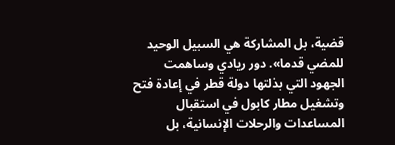قضية، بل المشاركة هي السبيل الوحيد للمضي قدما». دور ريادي وساهمت الجهود التي بذلتها دولة قطر في إعادة فتح وتشغيل مطار كابول في استقبال المساعدات والرحلات الإنسانية، بل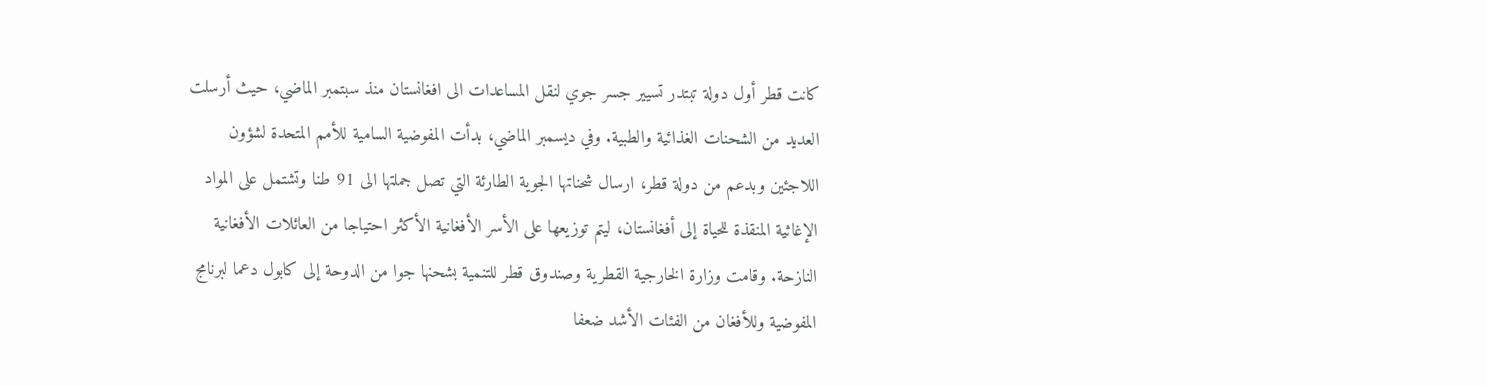كانت قطر أول دولة تبتدر تسيير جسر جوي لنقل المساعدات الى افغانستان منذ سبتمبر الماضي، حيث أرسلت العديد من الشحنات الغذائية والطبية. وفي ديسمبر الماضي، بدأت المفوضية السامية للأمم المتحدة لشؤون اللاجئين وبدعم من دولة قطر، ارسال شحناتها الجوية الطارئة التي تصل جملتها الى 91 طنا وتشتمل على المواد الإغاثية المنقذة للحياة إلى أفغانستان، ليتم توزيعها على الأسر الأفغانية الأكثر احتياجا من العائلات الأفغانية النازحة. وقامت وزارة الخارجية القطرية وصندوق قطر للتنمية بشحنها جوا من الدوحة إلى كابول دعما لبرنامج المفوضية وللأفغان من الفئات الأشد ضعفا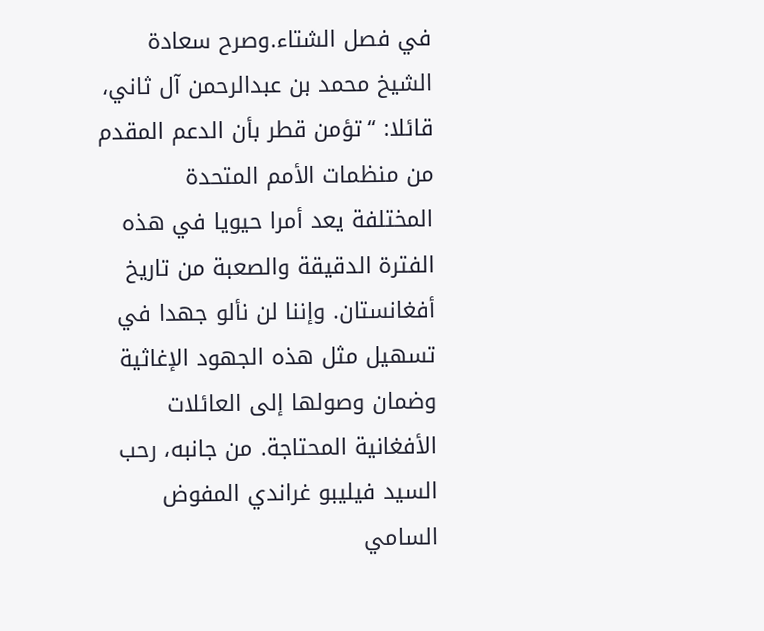في فصل الشتاء.وصرح سعادة الشيخ محمد بن عبدالرحمن آل ثاني، قائلا: “تؤمن قطر بأن الدعم المقدم من منظمات الأمم المتحدة المختلفة يعد أمرا حيويا في هذه الفترة الدقيقة والصعبة من تاريخ أفغانستان. وإننا لن نألو جهدا في تسهيل مثل هذه الجهود الإغاثية وضمان وصولها إلى العائلات الأفغانية المحتاجة. من جانبه، رحب السيد فيليبو غراندي المفوض السامي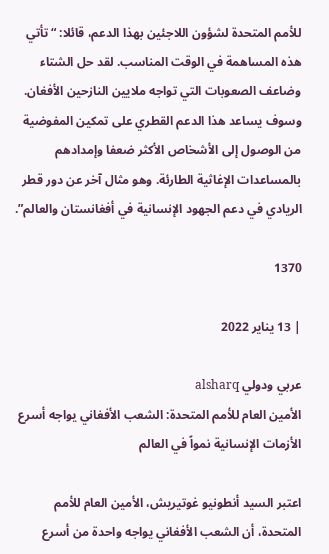للأمم المتحدة لشؤون اللاجئين بهذا الدعم، قائلا: “تأتي هذه المساهمة في الوقت المناسب. لقد حل الشتاء وضاعف الصعوبات التي تواجه ملايين النازحين الأفغان. وسوف يساعد هذا الدعم القطري على تمكين المفوضية من الوصول إلى الأشخاص الأكثر ضعفا وإمدادهم بالمساعدات الإغاثية الطارئة. وهو مثال آخر عن دور قطر الريادي في دعم الجهود الإنسانية في أفغانستان والعالم”.

1370

| 13 يناير 2022

عربي ودولي alsharq
الأمين العام للأمم المتحدة: الشعب الأفغاني يواجه أسرع الأزمات الإنسانية نمواً في العالم

اعتبر السيد أنطونيو غوتيريش، الأمين العام للأمم المتحدة، أن الشعب الأفغاني يواجه واحدة من أسرع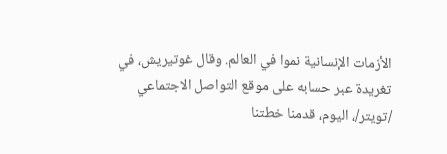الأزمات الإنسانية نموا في العالم. وقال غوتيريش، في تغريدة عبر حسابه على موقع التواصل الاجتماعي /تويتر/، اليوم، قدمنا خطتنا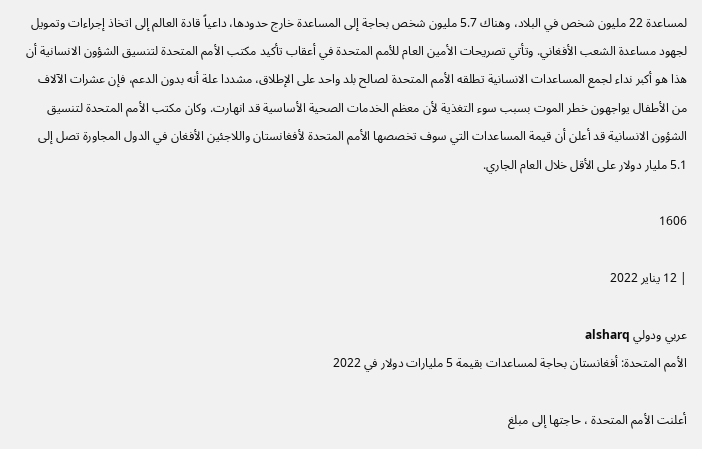لمساعدة 22 مليون شخص في البلاد، وهناك 5.7 مليون شخص بحاجة إلى المساعدة خارج حدودها، داعياً قادة العالم إلى اتخاذ إجراءات وتمويل لجهود مساعدة الشعب الأفغاني. وتأتي تصريحات الأمين العام للأمم المتحدة في أعقاب تأكيد مكتب الأمم المتحدة لتنسيق الشؤون الانسانية أن هذا هو أكبر نداء لجمع المساعدات الانسانية تطلقه الأمم المتحدة لصالح بلد واحد على الإطلاق، مشددا علة أنه بدون الدعم، فإن عشرات الآلاف من الأطفال يواجهون خطر الموت بسبب سوء التغذية لأن معظم الخدمات الصحية الأساسية قد انهارت. وكان مكتب الأمم المتحدة لتنسيق الشؤون الانسانية قد أعلن أن قيمة المساعدات التي سوف تخصصها الأمم المتحدة لأفغانستان واللاجئين الأفغان في الدول المجاورة تصل إلى 5.1 مليار دولار على الأقل خلال العام الجاري.

1606

| 12 يناير 2022

عربي ودولي alsharq
الأمم المتحدة: أفغانستان بحاجة لمساعدات بقيمة 5 مليارات دولار في 2022

أعلنت الأمم المتحدة ، حاجتها إلى مبلغ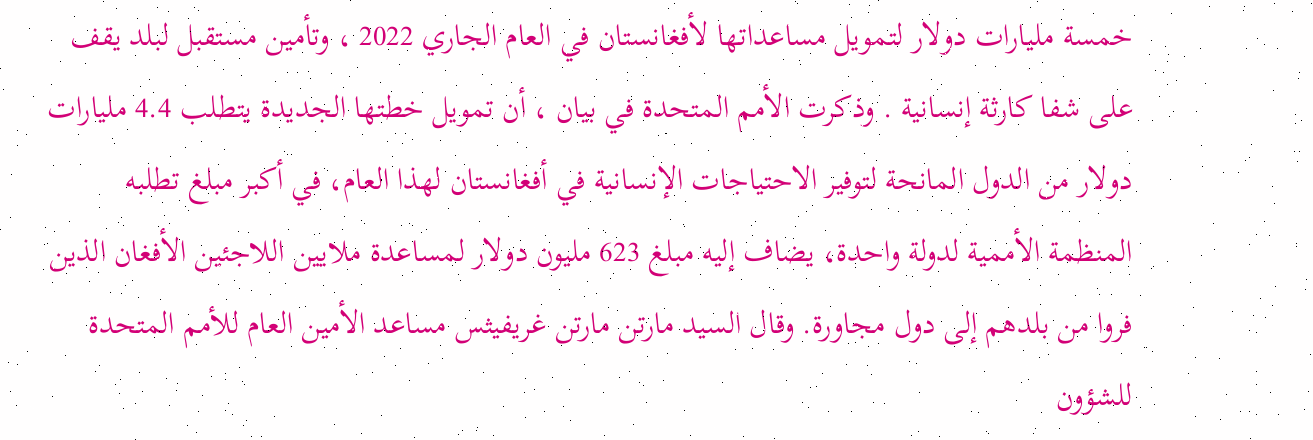خمسة مليارات دولار لتمويل مساعداتها لأفغانستان في العام الجاري 2022 ، وتأمين مستقبل لبلد يقف على شفا كارثة إنسانية . وذكرت الأمم المتحدة في بيان ، أن تمويل خطتها الجديدة يتطلب 4.4 مليارات دولار من الدول المانحة لتوفير الاحتياجات الإنسانية في أفغانستان لهذا العام، في أكبر مبلغ تطلبه المنظمة الأممية لدولة واحدة، يضاف إليه مبلغ 623 مليون دولار لمساعدة ملايين اللاجئين الأفغان الذين فروا من بلدهم إلى دول مجاورة. وقال السيد مارتن مارتن غريفيثس مساعد الأمين العام للأمم المتحدة للشؤون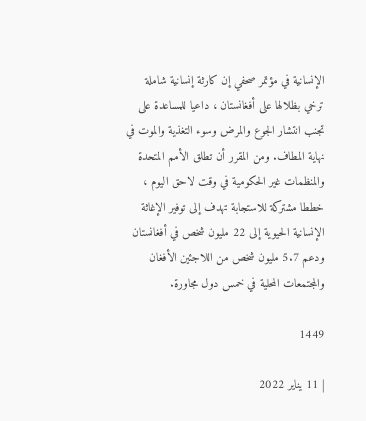الإنسانية في مؤتمر صحفي إن كارثة إنسانية شاملة ترخي بظلالها على أفغانستان ، داعيا للمساعدة على تجنب انتشار الجوع والمرض وسوء التغذية والموت في نهاية المطاف. ومن المقرر أن تطلق الأمم المتحدة والمنظمات غير الحكومية في وقت لاحق اليوم ، خططا مشتركة للاستجابة تهدف إلى توفير الإغاثة الإنسانية الحيوية إلى 22 مليون شخص في أفغانستان ودعم 5.7 مليون شخص من اللاجئين الأفغان والمجتمعات المحلية في خمس دول مجاورة.

1449

| 11 يناير 2022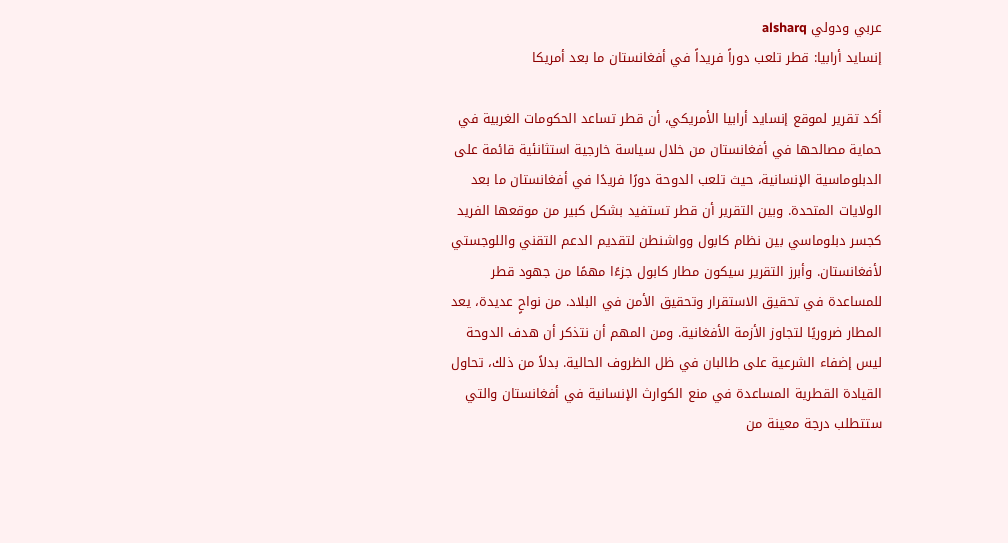عربي ودولي alsharq
إنسايد أرابيا: قطر تلعب دوراً فريداً في أفغانستان ما بعد أمريكا

أكد تقرير لموقع إنسايد أرابيا الأمريكي، أن قطر تساعد الحكومات الغربية في حماية مصالحها في أفغانستان من خلال سياسة خارجية استثانئية قائمة على الدبلوماسية الإنسانية، حيث تلعب الدوحة دورًا فريدًا في أفغانستان ما بعد الولايات المتحدة. وبين التقرير أن قطر تستفيد بشكل كبير من موقعها الفريد كجسر دبلوماسي بين نظام كابول وواشنطن لتقديم الدعم التقني واللوجستي لأفغانستان. وأبرز التقرير سيكون مطار كابول جزءًا مهمًا من جهود قطر للمساعدة في تحقيق الاستقرار وتحقيق الأمن في البلاد. من نواحٍ عديدة، يعد المطار ضروريًا لتجاوز الأزمة الأفغانية. ومن المهم أن نتذكر أن هدف الدوحة ليس إضفاء الشرعية على طالبان في ظل الظروف الحالية. بدلاً من ذلك، تحاول القيادة القطرية المساعدة في منع الكوارث الإنسانية في أفغانستان والتي ستتطلب درجة معينة من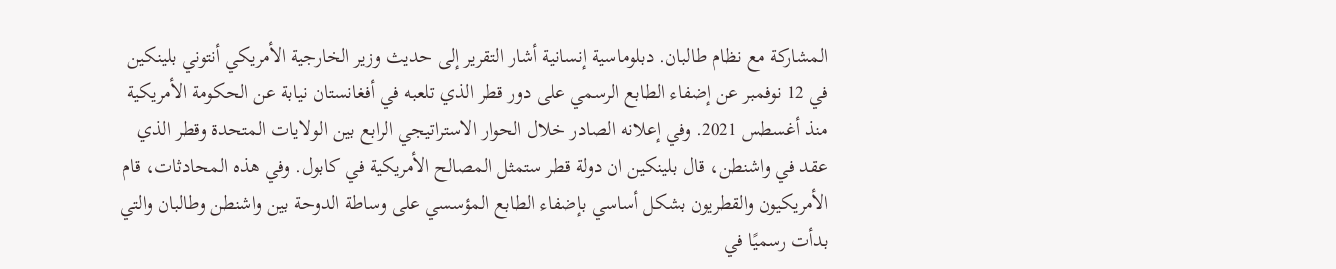المشاركة مع نظام طالبان. دبلوماسية إنسانية أشار التقرير إلى حديث وزير الخارجية الأمريكي أنتوني بلينكين في 12 نوفمبر عن إضفاء الطابع الرسمي على دور قطر الذي تلعبه في أفغانستان نيابة عن الحكومة الأمريكية منذ أغسطس 2021. وفي إعلانه الصادر خلال الحوار الاستراتيجي الرابع بين الولايات المتحدة وقطر الذي عقد في واشنطن، قال بلينكين ان دولة قطر ستمثل المصالح الأمريكية في كابول. وفي هذه المحادثات، قام الأمريكيون والقطريون بشكل أساسي بإضفاء الطابع المؤسسي على وساطة الدوحة بين واشنطن وطالبان والتي بدأت رسميًا في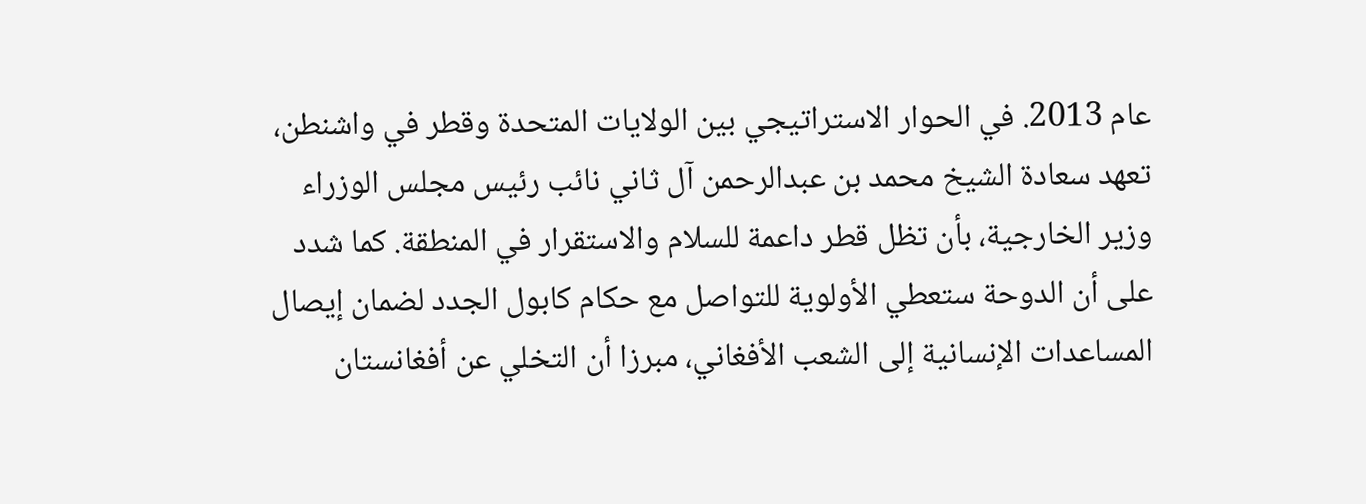عام 2013. في الحوار الاستراتيجي بين الولايات المتحدة وقطر في واشنطن، تعهد سعادة الشيخ محمد بن عبدالرحمن آل ثاني نائب رئيس مجلس الوزراء وزير الخارجية، بأن تظل قطر داعمة للسلام والاستقرار في المنطقة. كما شدد على أن الدوحة ستعطي الأولوية للتواصل مع حكام كابول الجدد لضمان إيصال المساعدات الإنسانية إلى الشعب الأفغاني، مبرزا أن التخلي عن أفغانستان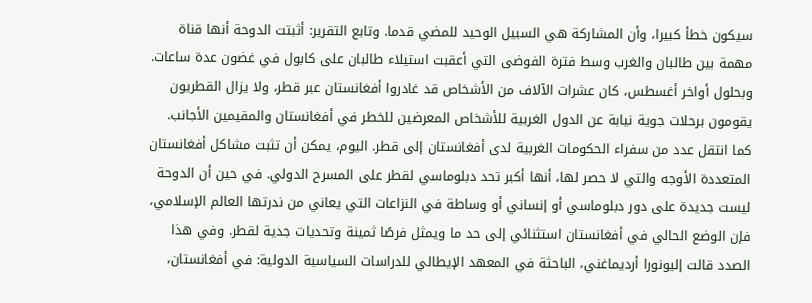سيكون خطأ كبيرا، وأن المشاركة هي السبيل الوحيد للمضي قدما. وتابع التقرير: أثبتت الدوحة أنها قناة مهمة بين طالبان والغرب وسط فترة الفوضى التي أعقبت استيلاء طالبان على كابول في غضون عدة ساعات. وبحلول أواخر أغسطس، كان عشرات الآلاف من الأشخاص قد غادروا أفغانستان عبر قطر، ولا يزال القطريون يقومون برحلات جوية نيابة عن الدول الغربية للأشخاص المعرضين للخطر في أفغانستان والمقيمين الأجانب. كما انتقل عدد من سفراء الحكومات الغربية لدى أفغانستان إلى قطر. اليوم، يمكن أن تثبت مشاكل أفغانستان المتعددة الأوجه والتي لا حصر لها، أنها أكبر تحد دبلوماسي لقطر على المسرح الدولي. في حين أن الدوحة ليست جديدة على دور دبلوماسي أو إنساني أو وساطة في النزاعات التي يعاني من ندرتها العالم الإسلامي، فإن الوضع الحالي في أفغانستان استثنائي إلى حد ما ويمثل فرصًا ثمينة وتحديات جدية لقطر. وفي هذا الصدد قالت إليونورا أرديماغني، الباحثة في المعهد الإيطالي للدراسات السياسية الدولية: في أفغانستان،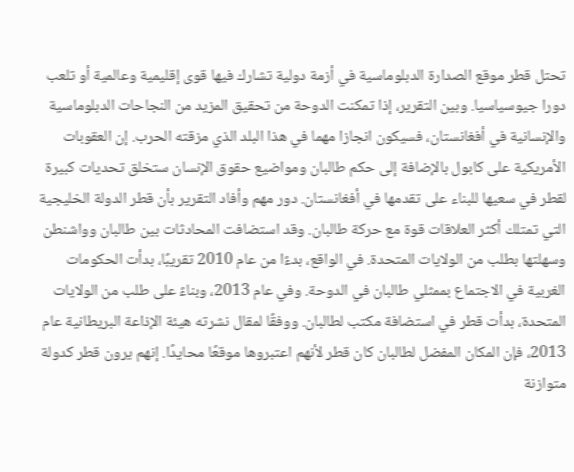تحتل قطر موقع الصدارة الدبلوماسية في أزمة دولية تشارك فيها قوى إقليمية وعالمية أو تلعب دورا جيوسياسيا. وبين التقرير، إذا تمكنت الدوحة من تحقيق المزيد من النجاحات الدبلوماسية والإنسانية في أفغانستان، فسيكون انجازا مهما في هذا البلد الذي مزقته الحرب. إن العقوبات الأمريكية على كابول بالإضافة إلى حكم طالبان ومواضيع حقوق الإنسان ستخلق تحديات كبيرة لقطر في سعيها للبناء على تقدمها في أفغانستان. دور مهم وأفاد التقرير بأن قطر الدولة الخليجية التي تمتلك أكثر العلاقات قوة مع حركة طالبان. وقد استضافت المحادثات بين طالبان وواشنطن وسهلتها بطلب من الولايات المتحدة. في الواقع، بدءًا من عام 2010 تقريبًا، بدأت الحكومات الغربية في الاجتماع بممثلي طالبان في الدوحة. وفي عام 2013، وبناءً على طلب من الولايات المتحدة، بدأت قطر في استضافة مكتب لطالبان. ووفقًا لمقال نشرته هيئة الإذاعة البريطانية عام 2013، فإن المكان المفضل لطالبان كان قطر لأنهم اعتبروها موقعًا محايدًا. إنهم يرون قطر كدولة متوازنة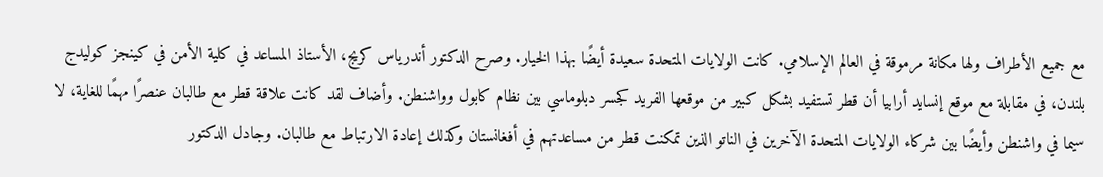مع جميع الأطراف ولها مكانة مرموقة في العالم الإسلامي. كانت الولايات المتحدة سعيدة أيضًا بهذا الخيار. وصرح الدكتور أندرياس كريج، الأستاذ المساعد في كلية الأمن في كينجز كوليدج بلندن، في مقابلة مع موقع إنسايد أرابيا أن قطر تستفيد بشكل كبير من موقعها الفريد كجسر دبلوماسي بين نظام كابول وواشنطن. وأضاف لقد كانت علاقة قطر مع طالبان عنصرًا مهمًا للغاية، لا سيما في واشنطن وأيضًا بين شركاء الولايات المتحدة الآخرين في الناتو الذين تمكنت قطر من مساعدتهم في أفغانستان وكذلك إعادة الارتباط مع طالبان. وجادل الدكتور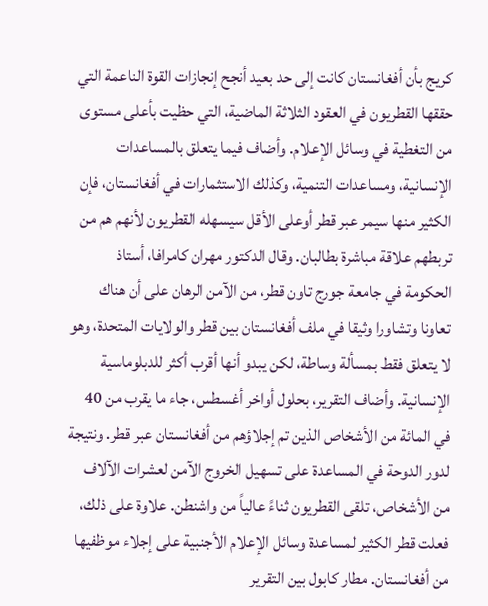كريج بأن أفغانستان كانت إلى حد بعيد أنجح إنجازات القوة الناعمة التي حققها القطريون في العقود الثلاثة الماضية، التي حظيت بأعلى مستوى من التغطية في وسائل الإعلام. وأضاف فيما يتعلق بالمساعدات الإنسانية، ومساعدات التنمية، وكذلك الاستثمارات في أفغانستان، فإن الكثير منها سيمر عبر قطر أوعلى الأقل سيسهله القطريون لأنهم هم من تربطهم علاقة مباشرة بطالبان. وقال الدكتور مهران كامرافا، أستاذ الحكومة في جامعة جورج تاون قطر، من الآمن الرهان على أن هناك تعاونا وتشاورا وثيقا في ملف أفغانستان بين قطر والولايات المتحدة، وهو لا يتعلق فقط بمسألة وساطة، لكن يبدو أنها أقرب أكثر للدبلوماسية الإنسانية. وأضاف التقرير، بحلول أواخر أغسطس، جاء ما يقرب من 40 في المائة من الأشخاص الذين تم إجلاؤهم من أفغانستان عبر قطر. ونتيجة لدور الدوحة في المساعدة على تسهيل الخروج الآمن لعشرات الآلاف من الأشخاص، تلقى القطريون ثناءً عالياً من واشنطن. علاوة على ذلك، فعلت قطر الكثير لمساعدة وسائل الإعلام الأجنبية على إجلاء موظفيها من أفغانستان. مطار كابول بين التقرير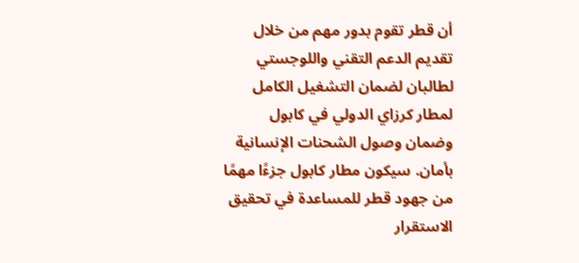أن قطر تقوم بدور مهم من خلال تقديم الدعم التقني واللوجستي لطالبان لضمان التشغيل الكامل لمطار كرزاي الدولي في كابول وضمان وصول الشحنات الإنسانية بأمان. سيكون مطار كابول جزءًا مهمًا من جهود قطر للمساعدة في تحقيق الاستقرار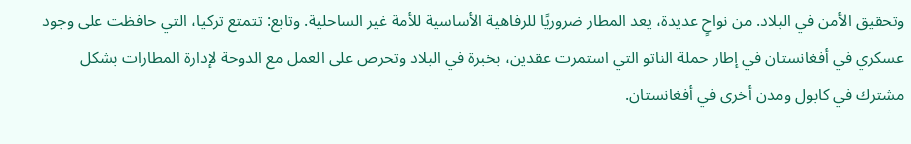وتحقيق الأمن في البلاد. من نواحٍ عديدة، يعد المطار ضروريًا للرفاهية الأساسية للأمة غير الساحلية. وتابع: تتمتع تركيا، التي حافظت على وجود عسكري في أفغانستان في إطار حملة الناتو التي استمرت عقدين، بخبرة في البلاد وتحرص على العمل مع الدوحة لإدارة المطارات بشكل مشترك في كابول ومدن أخرى في أفغانستان.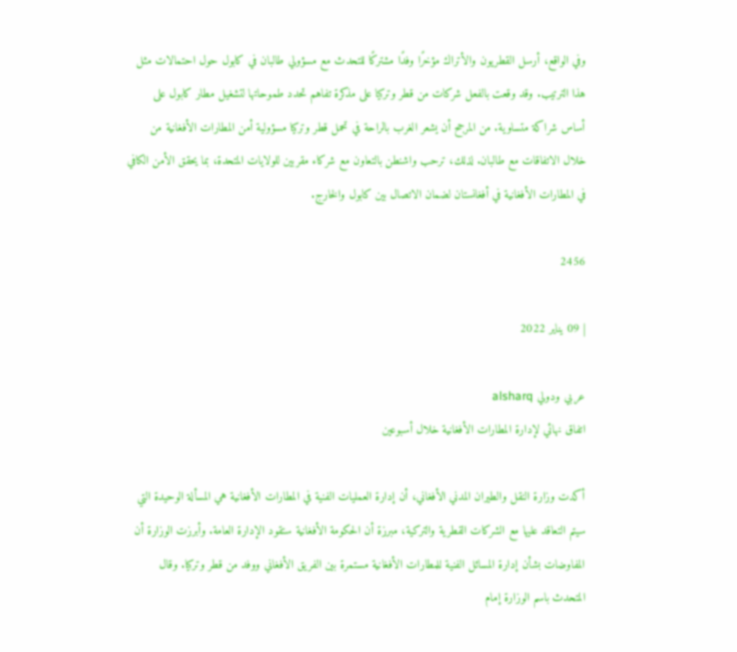وفي الواقع، أرسل القطريون والأتراك مؤخرًا وفدًا مشتركًا للتحدث مع مسؤولي طالبان في كابول حول احتمالات مثل هذا الترتيب. وقد وقعت بالفعل شركات من قطر وتركيا على مذكرة تفاهم تحدد طموحاتها لتشغيل مطار كابول على أساس شراكة متساوية. من المرجح أن يشعر الغرب بالراحة في تحمل قطر وتركيا مسؤولية أمن المطارات الأفغانية من خلال الاتفاقات مع طالبان. لذلك، ترحب واشنطن بالتعاون مع شركاء مقربين للولايات المتحدة، بما يحقق الأمن الكافي في المطارات الأفغانية في أفغانستان لضمان الاتصال بين كابول والخارج.

2456

| 09 يناير 2022

عربي ودولي alsharq
اتفاق نهائي لإدارة المطارات الأفغانية خلال أسبوعين

أكدت وزارة النقل والطيران المدني الأفغاني، أن إدارة العمليات الفنية في المطارات الأفغانية هي المسألة الوحيدة التي سيتم التعاقد عليها مع الشركات القطرية والتركية، مبرزة أن الحكومة الأفغانية ستقود الإدارة العامة. وأبرزت الوزارة أن المفاوضات بشأن إدارة المسائل الفنية للمطارات الأفغانية مستمرة بين الفريق الأفغاني ووفد من قطر وتركيا. وقال المتحدث باسم الوزارة إمام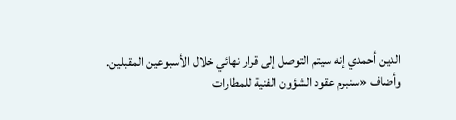الدين أحمدي إنه سيتم التوصل إلى قرار نهائي خلال الأسبوعين المقبلين. وأضاف «سنبرم عقود الشؤون الفنية للمطارات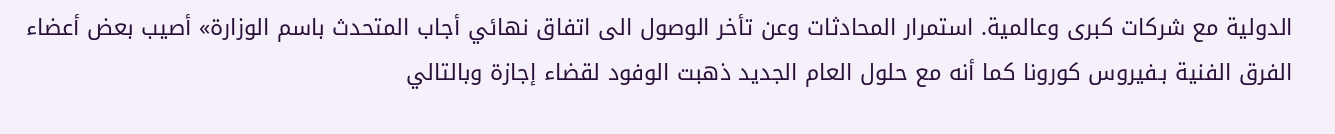الدولية مع شركات كبرى وعالمية. استمرار المحادثات وعن تأخر الوصول الى اتفاق نهائي أجاب المتحدث باسم الوزارة» أصيب بعض أعضاء الفرق الفنية بـفيروس كورونا كما أنه مع حلول العام الجديد ذهبت الوفود لقضاء إجازة وبالتالي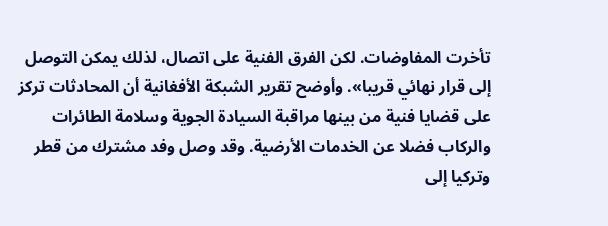تأخرت المفاوضات. لكن الفرق الفنية على اتصال، لذلك يمكن التوصل إلى قرار نهائي قريبا». وأوضح تقرير الشبكة الأفغانية أن المحادثات تركز على قضايا فنية من بينها مراقبة السيادة الجوية وسلامة الطائرات والركاب فضلا عن الخدمات الأرضية. وقد وصل وفد مشترك من قطر وتركيا إلى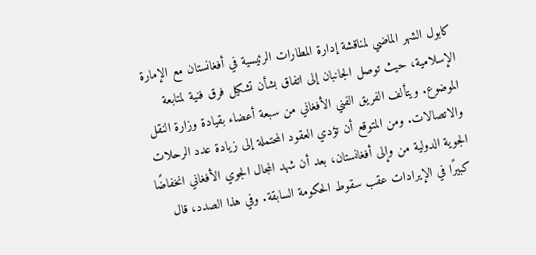كابول الشهر الماضي لمناقشة إدارة المطارات الرئيسية في أفغانستان مع الإمارة الإسلامية، حيث توصل الجانبان إلى اتفاق بشأن تشكيل فرق فنية لمتابعة الموضوع. ويتألف الفريق الفني الأفغاني من سبعة أعضاء بقيادة وزارة النقل والاتصالات. ومن المتوقع أن تؤدي العقود المحتملة إلى زيادة عدد الرحلات الجوية الدولية من وإلى أفغانستان، بعد أن شهد المجال الجوي الأفغاني انخفاضًا كبيرًا في الإيرادات عقب سقوط الحكومة السابقة. وفي هذا الصدد، قال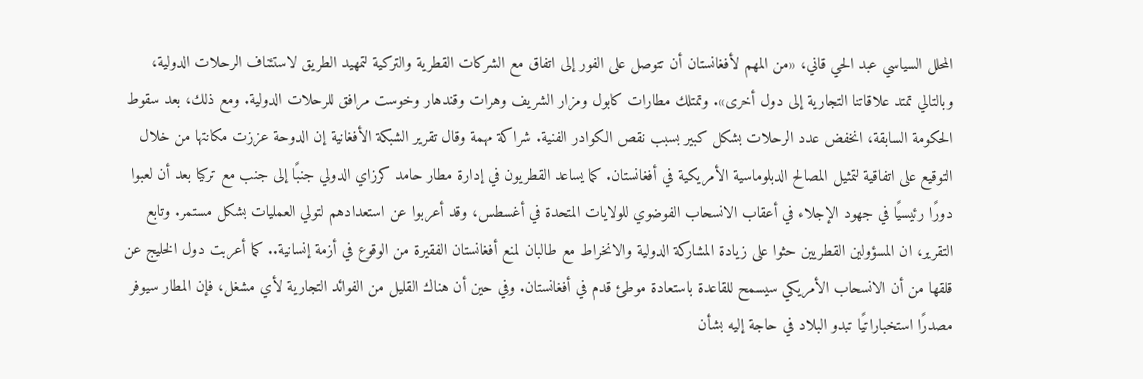المحلل السياسي عبد الحي قاني، «من المهم لأفغانستان أن تتوصل على الفور إلى اتفاق مع الشركات القطرية والتركية لتمهيد الطريق لاستئناف الرحلات الدولية، وبالتالي تمتد علاقاتنا التجارية إلى دول أخرى». وتمتلك مطارات كابول ومزار الشريف وهرات وقندهار وخوست مرافق للرحلات الدولية. ومع ذلك، بعد سقوط الحكومة السابقة، انخفض عدد الرحلات بشكل كبير بسبب نقص الكوادر الفنية. شراكة مهمة وقال تقرير الشبكة الأفغانية إن الدوحة عززت مكانتها من خلال التوقيع على اتفاقية لتمثيل المصالح الدبلوماسية الأمريكية في أفغانستان. كما يساعد القطريون في إدارة مطار حامد كرزاي الدولي جنبًا إلى جنب مع تركيا بعد أن لعبوا دورًا رئيسيًا في جهود الإجلاء في أعقاب الانسحاب الفوضوي للولايات المتحدة في أغسطس، وقد أعربوا عن استعدادهم لتولي العمليات بشكل مستمر. وتابع التقرير، ان المسؤولين القطريين حثوا على زيادة المشاركة الدولية والانخراط مع طالبان لمنع أفغانستان الفقيرة من الوقوع في أزمة إنسانية.. كما أعربت دول الخليج عن قلقها من أن الانسحاب الأمريكي سيسمح للقاعدة باستعادة موطئ قدم في أفغانستان. وفي حين أن هناك القليل من الفوائد التجارية لأي مشغل، فإن المطار سيوفر مصدرًا استخباراتيًا تبدو البلاد في حاجة إليه بشأن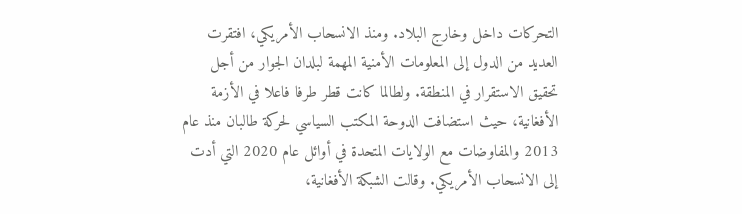التحركات داخل وخارج البلاد. ومنذ الانسحاب الأمريكي، افتقرت العديد من الدول إلى المعلومات الأمنية المهمة لبلدان الجوار من أجل تحقيق الاستقرار في المنطقة. ولطالما كانت قطر طرفا فاعلا في الأزمة الأفغانية، حيث استضافت الدوحة المكتب السياسي لحركة طالبان منذ عام 2013 والمفاوضات مع الولايات المتحدة في أوائل عام 2020 التي أدت إلى الانسحاب الأمريكي. وقالت الشبكة الأفغانية،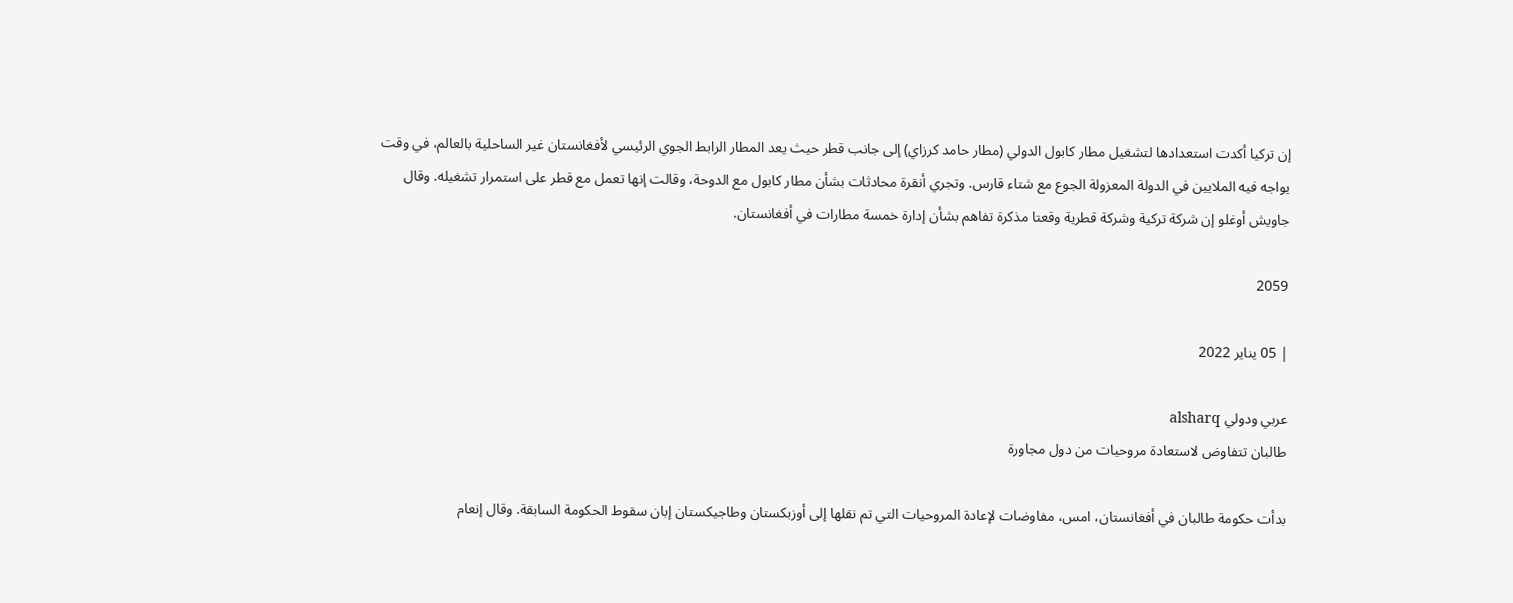إن تركيا أكدت استعدادها لتشغيل مطار كابول الدولي (مطار حامد كرزاي) إلى جانب قطر حيث يعد المطار الرابط الجوي الرئيسي لأفغانستان غير الساحلية بالعالم، في وقت يواجه فيه الملايين في الدولة المعزولة الجوع مع شتاء قارس. وتجري أنقرة محادثات بشأن مطار كابول مع الدوحة، وقالت إنها تعمل مع قطر على استمرار تشغيله. وقال جاويش أوغلو إن شركة تركية وشركة قطرية وقعتا مذكرة تفاهم بشأن إدارة خمسة مطارات في أفغانستان.

2059

| 05 يناير 2022

عربي ودولي alsharq
طالبان تتفاوض لاستعادة مروحيات من دول مجاورة

بدأت حكومة طالبان في أفغانستان، امس، مفاوضات لإعادة المروحيات التي تم نقلها إلى أوزبكستان وطاجيكستان إبان سقوط الحكومة السابقة. وقال إنعام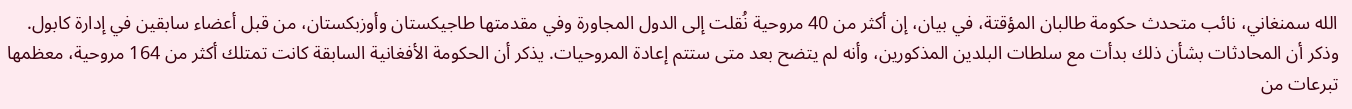الله سمنغاني، نائب متحدث حكومة طالبان المؤقتة، في بيان، إن أكثر من 40 مروحية نُقلت إلى الدول المجاورة وفي مقدمتها طاجيكستان وأوزبكستان، من قبل أعضاء سابقين في إدارة كابول. وذكر أن المحادثات بشأن ذلك بدأت مع سلطات البلدين المذكورين، وأنه لم يتضح بعد متى ستتم إعادة المروحيات. يذكر أن الحكومة الأفغانية السابقة كانت تمتلك أكثر من 164 مروحية، معظمها تبرعات من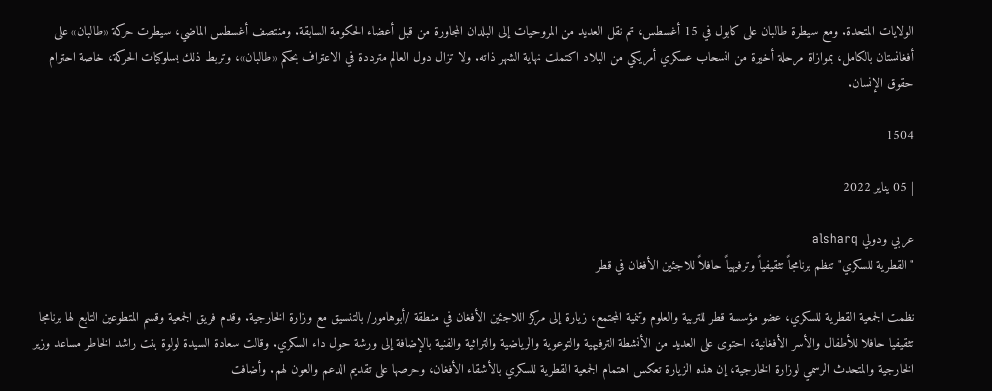الولايات المتحدة. ومع سيطرة طالبان على كابول في 15 أغسطس، تم نقل العديد من المروحيات إلى البلدان المجاورة من قبل أعضاء الحكومة السابقة. ومنتصف أغسطس الماضي، سيطرت حركة «طالبان» على أفغانستان بالكامل، بموازاة مرحلة أخيرة من انسحاب عسكري أمريكي من البلاد اكتملت نهاية الشهر ذاته. ولا تزال دول العالم مترددة في الاعتراف بحكم «طالبان»، وتربط ذلك بسلوكيات الحركة، خاصة احترام حقوق الإنسان.

1504

| 05 يناير 2022

عربي ودولي alsharq
"القطرية للسكري" تنظم برنامجاً تثقيفياً وترفيهياً حافلاً للاجئين الأفغان في قطر

نظمت الجمعية القطرية للسكري، عضو مؤسسة قطر للتربية والعلوم وتنمية المجتمع، زيارة إلى مركز اللاجئين الأفغان في منطقة /أبوهامور/ بالتنسيق مع وزارة الخارجية. وقدم فريق الجمعية وقسم المتطوعين التابع لها برنامجا تثقيفيا حافلا للأطفال والأسر الأفغانية، احتوى على العديد من الأنشطة الترفيهية والتوعوية والرياضية والتراثية والفنية بالإضافة إلى ورشة حول داء السكري. وقالت سعادة السيدة لولوة بنت راشد الخاطر مساعد وزير الخارجية والمتحدث الرسمي لوزارة الخارجية، إن هذه الزيارة تعكس اهتمام الجمعية القطرية للسكري بالأشقاء الأفغان، وحرصها على تقديم الدعم والعون لهم. وأضافت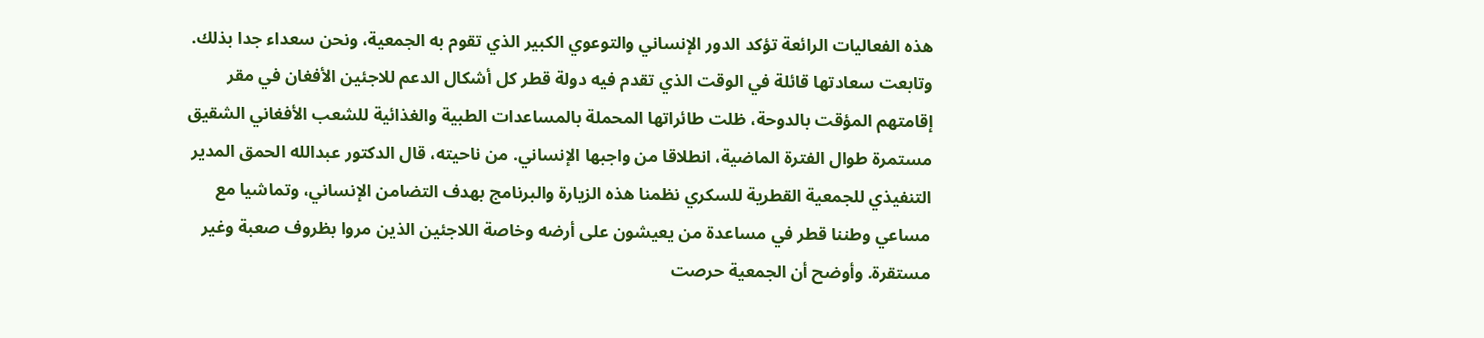هذه الفعاليات الرائعة تؤكد الدور الإنساني والتوعوي الكبير الذي تقوم به الجمعية، ونحن سعداء جدا بذلك. وتابعت سعادتها قائلة في الوقت الذي تقدم فيه دولة قطر كل أشكال الدعم للاجئين الأفغان في مقر إقامتهم المؤقت بالدوحة، ظلت طائراتها المحملة بالمساعدات الطبية والغذائية للشعب الأفغاني الشقيق مستمرة طوال الفترة الماضية، انطلاقا من واجبها الإنساني. من ناحيته، قال الدكتور عبدالله الحمق المدير التنفيذي للجمعية القطرية للسكري نظمنا هذه الزيارة والبرنامج بهدف التضامن الإنساني، وتماشيا مع مساعي وطننا قطر في مساعدة من يعيشون على أرضه وخاصة اللاجئين الذين مروا بظروف صعبة وغير مستقرة. وأوضح أن الجمعية حرصت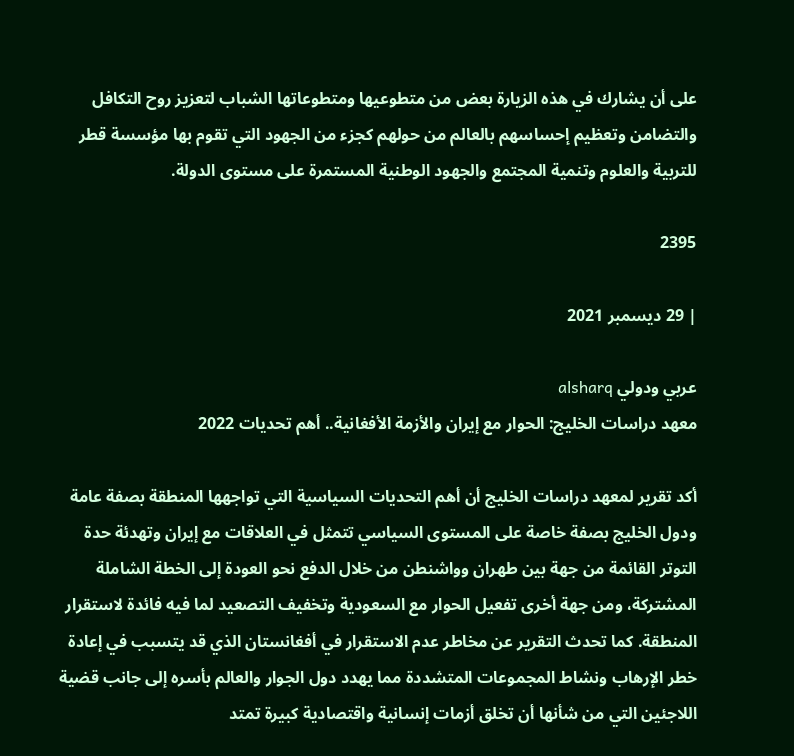على أن يشارك في هذه الزيارة بعض من متطوعيها ومتطوعاتها الشباب لتعزيز روح التكافل والتضامن وتعظيم إحساسهم بالعالم من حولهم كجزء من الجهود التي تقوم بها مؤسسة قطر للتربية والعلوم وتنمية المجتمع والجهود الوطنية المستمرة على مستوى الدولة.

2395

| 29 ديسمبر 2021

عربي ودولي alsharq
معهد دراسات الخليج: الحوار مع إيران والأزمة الأفغانية.. أهم تحديات 2022

أكد تقرير لمعهد دراسات الخليج أن أهم التحديات السياسية التي تواجهها المنطقة بصفة عامة ودول الخليج بصفة خاصة على المستوى السياسي تتمثل في العلاقات مع إيران وتهدئة حدة التوتر القائمة من جهة بين طهران وواشنطن من خلال الدفع نحو العودة إلى الخطة الشاملة المشتركة، ومن جهة أخرى تفعيل الحوار مع السعودية وتخفيف التصعيد لما فيه فائدة لاستقرار المنطقة. كما تحدث التقرير عن مخاطر عدم الاستقرار في أفغانستان الذي قد يتسبب في إعادة خطر الإرهاب ونشاط المجموعات المتشددة مما يهدد دول الجوار والعالم بأسره إلى جانب قضية اللاجئين التي من شأنها أن تخلق أزمات إنسانية واقتصادية كبيرة تمتد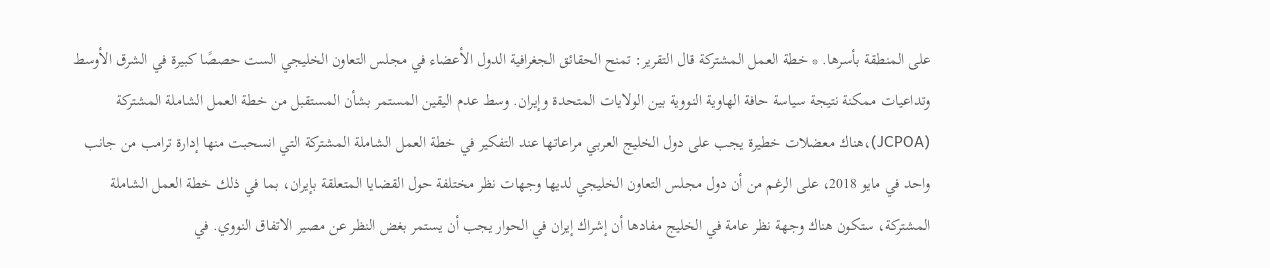على المنطقة بأسرها. * خطة العمل المشتركة قال التقرير: تمنح الحقائق الجغرافية الدول الأعضاء في مجلس التعاون الخليجي الست حصصًا كبيرة في الشرق الأوسط وتداعيات ممكنة نتيجة سياسة حافة الهاوية النووية بين الولايات المتحدة وإيران. وسط عدم اليقين المستمر بشأن المستقبل من خطة العمل الشاملة المشتركة (JCPOA)،هناك معضلات خطيرة يجب على دول الخليج العربي مراعاتها عند التفكير في خطة العمل الشاملة المشتركة التي انسحبت منها إدارة ترامب من جانب واحد في مايو 2018، على الرغم من أن دول مجلس التعاون الخليجي لديها وجهات نظر مختلفة حول القضايا المتعلقة بإيران، بما في ذلك خطة العمل الشاملة المشتركة، ستكون هناك وجهة نظر عامة في الخليج مفادها أن إشراك إيران في الحوار يجب أن يستمر بغض النظر عن مصير الاتفاق النووي. في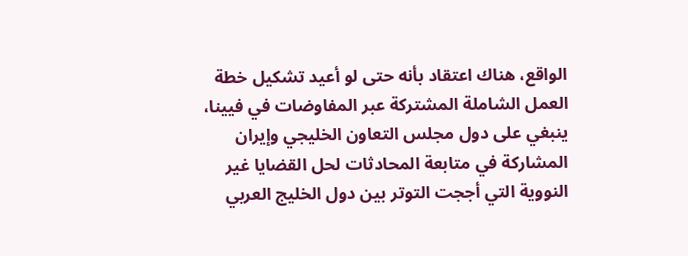الواقع، هناك اعتقاد بأنه حتى لو أعيد تشكيل خطة العمل الشاملة المشتركة عبر المفاوضات في فيينا، ينبغي على دول مجلس التعاون الخليجي وإيران المشاركة في متابعة المحادثات لحل القضايا غير النووية التي أججت التوتر بين دول الخليج العربي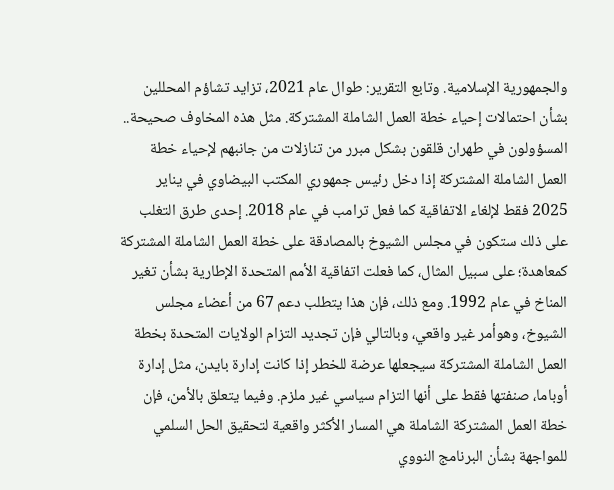والجمهورية الإسلامية. وتابع التقرير: طوال عام 2021، تزايد تشاؤم المحللين بشأن احتمالات إحياء خطة العمل الشاملة المشتركة. مثل هذه المخاوف صحيحة.. المسؤولون في طهران قلقون بشكل مبرر من تنازلات من جانبهم لإحياء خطة العمل الشاملة المشتركة إذا دخل رئيس جمهوري المكتب البيضاوي في يناير 2025 فقط لإلغاء الاتفاقية كما فعل ترامب في عام 2018. إحدى طرق التغلب على ذلك ستكون في مجلس الشيوخ بالمصادقة على خطة العمل الشاملة المشتركة كمعاهدة؛ على سبيل المثال، كما فعلت اتفاقية الأمم المتحدة الإطارية بشأن تغير المناخ في عام 1992. ومع ذلك، فإن هذا يتطلب دعم 67 من أعضاء مجلس الشيوخ، وهوأمر غير واقعي، وبالتالي فإن تجديد التزام الولايات المتحدة بخطة العمل الشاملة المشتركة سيجعلها عرضة للخطر إذا كانت إدارة بايدن، مثل إدارة أوباما، صنفتها فقط على أنها التزام سياسي غير ملزم. وفيما يتعلق بالأمن، فإن خطة العمل المشتركة الشاملة هي المسار الأكثر واقعية لتحقيق الحل السلمي للمواجهة بشأن البرنامج النووي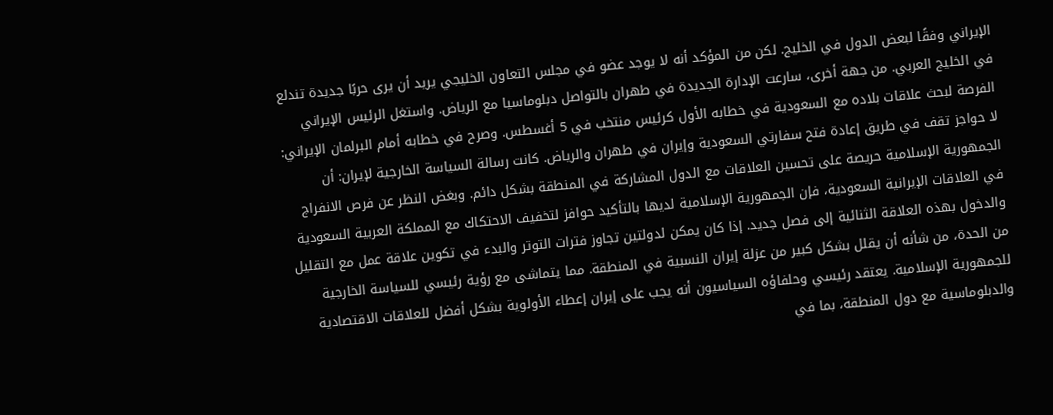الإيراني وفقًا لبعض الدول في الخليج. لكن من المؤكد أنه لا يوجد عضو في مجلس التعاون الخليجي يريد أن يرى حربًا جديدة تندلع في الخليج العربي. من جهة أخرى، سارعت الإدارة الجديدة في طهران بالتواصل دبلوماسيا مع الرياض. واستغل الرئيس الإيراني الفرصة لبحث علاقات بلاده مع السعودية في خطابه الأول كرئيس منتخب في 5 أغسطس. وصرح في خطابه أمام البرلمان الإيراني: لا حواجز تقف في طريق إعادة فتح سفارتي السعودية وإيران في طهران والرياض. كانت رسالة السياسة الخارجية لإيران: أن الجمهورية الإسلامية حريصة على تحسين العلاقات مع الدول المشاركة في المنطقة بشكل دائم. وبغض النظر عن فرص الانفراج في العلاقات الإيرانية السعودية، فإن الجمهورية الإسلامية لديها بالتأكيد حوافز لتخفيف الاحتكاك مع المملكة العربية السعودية والدخول بهذه العلاقة الثنائية إلى فصل جديد. إذا كان يمكن لدولتين تجاوز فترات التوتر والبدء في تكوين علاقة عمل مع التقليل من الحدة، من شأنه أن يقلل بشكل كبير من عزلة إيران النسبية في المنطقة. مما يتماشى مع رؤية رئيسي للسياسة الخارجية للجمهورية الإسلامية. يعتقد رئيسي وحلفاؤه السياسيون أنه يجب على إيران إعطاء الأولوية بشكل أفضل للعلاقات الاقتصادية والدبلوماسية مع دول المنطقة، بما في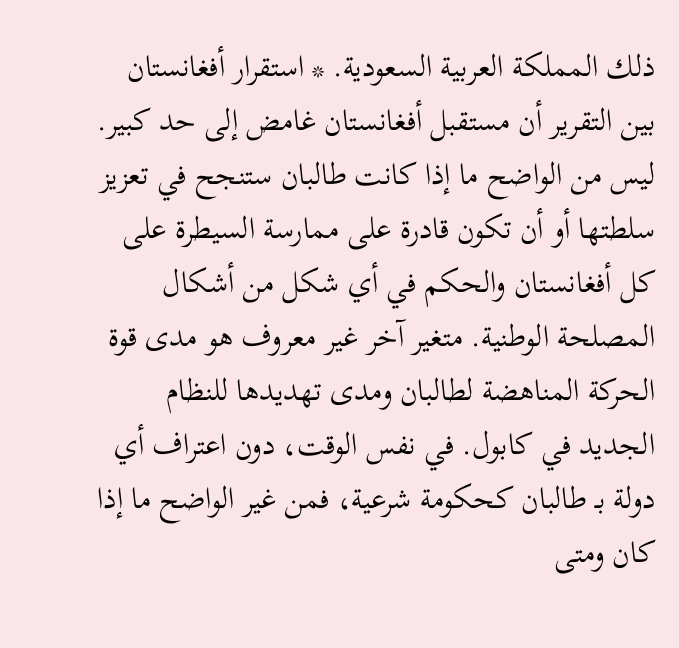ذلك المملكة العربية السعودية. * استقرار أفغانستان بين التقرير أن مستقبل أفغانستان غامض إلى حد كبير. ليس من الواضح ما إذا كانت طالبان ستنجح في تعزيز سلطتها أو أن تكون قادرة على ممارسة السيطرة على كل أفغانستان والحكم في أي شكل من أشكال المصلحة الوطنية. متغير آخر غير معروف هو مدى قوة الحركة المناهضة لطالبان ومدى تهديدها للنظام الجديد في كابول. في نفس الوقت، دون اعتراف أي دولة بـ طالبان كحكومة شرعية، فمن غير الواضح ما إذا كان ومتى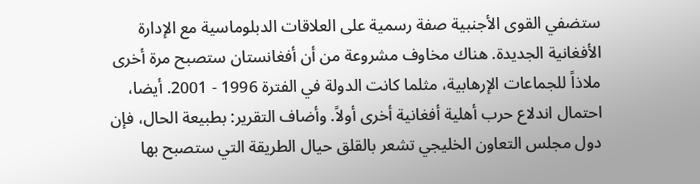ستضفي القوى الأجنبية صفة رسمية على العلاقات الدبلوماسية مع الإدارة الأفغانية الجديدة. هناك مخاوف مشروعة من أن أفغانستان ستصبح مرة أخرى ملاذاً للجماعات الإرهابية، مثلما كانت الدولة في الفترة 1996 - 2001. أيضا، احتمال اندلاع حرب أهلية أفغانية أخرى أولاً. وأضاف التقرير: بطبيعة الحال، فإن دول مجلس التعاون الخليجي تشعر بالقلق حيال الطريقة التي ستصبح بها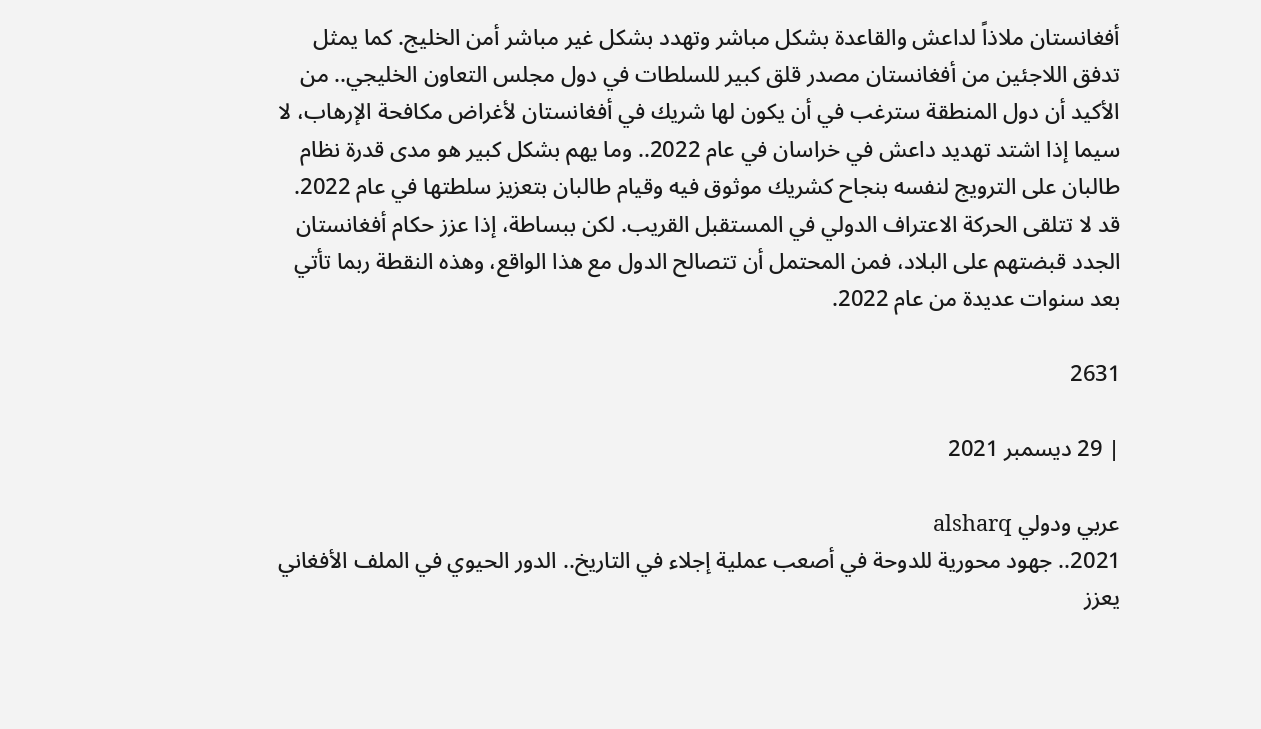أفغانستان ملاذاً لداعش والقاعدة بشكل مباشر وتهدد بشكل غير مباشر أمن الخليج. كما يمثل تدفق اللاجئين من أفغانستان مصدر قلق كبير للسلطات في دول مجلس التعاون الخليجي.. من الأكيد أن دول المنطقة سترغب في أن يكون لها شريك في أفغانستان لأغراض مكافحة الإرهاب، لا سيما إذا اشتد تهديد داعش في خراسان في عام 2022.. وما يهم بشكل كبير هو مدى قدرة نظام طالبان على الترويج لنفسه بنجاح كشريك موثوق فيه وقيام طالبان بتعزيز سلطتها في عام 2022. قد لا تتلقى الحركة الاعتراف الدولي في المستقبل القريب. لكن ببساطة، إذا عزز حكام أفغانستان الجدد قبضتهم على البلاد، فمن المحتمل أن تتصالح الدول مع هذا الواقع، وهذه النقطة ربما تأتي بعد سنوات عديدة من عام 2022.

2631

| 29 ديسمبر 2021

عربي ودولي alsharq
2021.. جهود محورية للدوحة في أصعب عملية إجلاء في التاريخ.. الدور الحيوي في الملف الأفغاني يعزز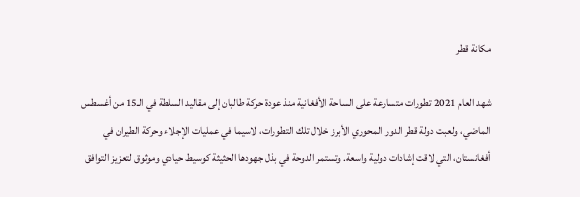مكانة قطر

شهد العام 2021 تطورات متسارعة على الساحة الأفغانية منذ عودة حركة طالبان إلى مقاليد السلطة في الـ15 من أغسطس الماضي، ولعبت دولة قطر الدور المحوري الأبرز خلال تلك التطورات، لاسيما في عمليات الإجلاء وحركة الطيران في أفغانستان، التي لاقت إشادات دولية واسعة. وتستمر الدوحة في بذل جهودها الحثيثة كوسيط حيادي وموثوق لتعزيز التوافق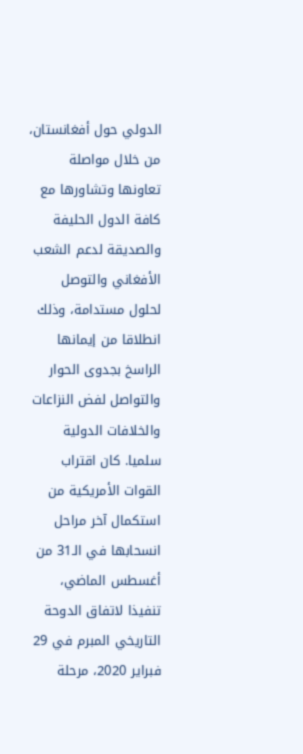الدولي حول أفغانستان، من خلال مواصلة تعاونها وتشاورها مع كافة الدول الحليفة والصديقة لدعم الشعب الأفغاني والتوصل لحلول مستدامة، وذلك انطلاقا من إيمانها الراسخ بجدوى الحوار والتواصل لفض النزاعات والخلافات الدولية سلميا. كان اقتراب القوات الأمريكية من استكمال آخر مراحل انسحابها في الـ31 من أغسطس الماضي، تنفيذا لاتفاق الدوحة التاريخي المبرم في 29 فبراير 2020، مرحلة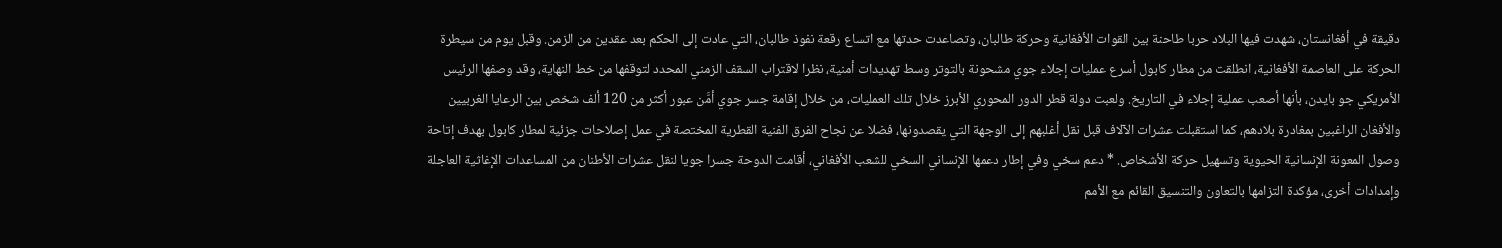دقيقة في أفغانستان، شهدت فيها البلاد حربا طاحنة بين القوات الأفغانية وحركة طالبان، وتصاعدت حدتها مع اتساع رقعة نفوذ طالبان، التي عادت إلى الحكم بعد عقدين من الزمن. وقبل يوم من سيطرة الحركة على العاصمة الأفغانية، انطلقت من مطار كابول أسرع عمليات إجلاء جوي مشحونة بالتوتر وسط تهديدات أمنية، نظرا لاقتراب السقف الزمني المحدد لتوقفها من خط النهاية، وقد وصفها الرئيس الأمريكي جو بايدن، بأنها أصعب عملية إجلاء في التاريخ. ولعبت دولة قطر الدور المحوري الأبرز خلال تلك العمليات، من خلال إقامة جسر جوي أمَّن عبور أكثر من 120 ألف شخص بين الرعايا الغربيين والأفغان الراغبين بمغادرة بلادهم، كما استقبلت عشرات الآلاف قبل نقل أغلبهم إلى الوجهة التي يقصدونها، فضلا عن نجاح الفرق الفنية القطرية المختصة في عمل إصلاحات جزئية لمطار كابول بهدف إتاحة وصول المعونة الإنسانية الحيوية وتسهيل حركة الأشخاص. * دعم سخي وفي إطار دعمها الإنساني السخي للشعب الأفغاني، أقامت الدوحة جسرا جويا لنقل عشرات الأطنان من المساعدات الإغاثية العاجلة وإمدادات أخرى، مؤكدة التزامها بالتعاون والتنسيق القائم مع الأمم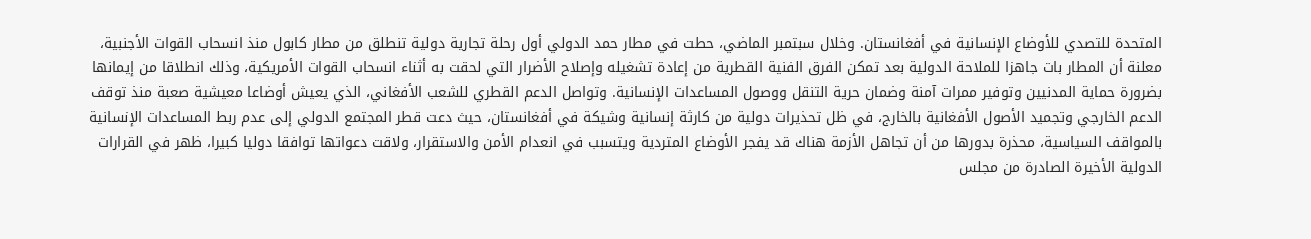المتحدة للتصدي للأوضاع الإنسانية في أفغانستان. وخلال سبتمبر الماضي، حطت في مطار حمد الدولي أول رحلة تجارية دولية تنطلق من مطار كابول منذ انسحاب القوات الأجنبية، معلنة أن المطار بات جاهزا للملاحة الدولية بعد تمكن الفرق الفنية القطرية من إعادة تشغيله وإصلاح الأضرار التي لحقت به أثناء انسحاب القوات الأمريكية، وذلك انطلاقا من إيمانها بضرورة حماية المدنيين وتوفير ممرات آمنة وضمان حرية التنقل ووصول المساعدات الإنسانية. وتواصل الدعم القطري للشعب الأفغاني، الذي يعيش أوضاعا معيشية صعبة منذ توقف الدعم الخارجي وتجميد الأصول الأفغانية بالخارج، في ظل تحذيرات دولية من كارثة إنسانية وشيكة في أفغانستان، حيث دعت قطر المجتمع الدولي إلى عدم ربط المساعدات الإنسانية بالمواقف السياسية، محذرة بدورها من أن تجاهل الأزمة هناك قد يفجر الأوضاع المتردية ويتسبب في انعدام الأمن والاستقرار، ولاقت دعواتها توافقا دوليا كبيرا، ظهر في القرارات الدولية الأخيرة الصادرة من مجلس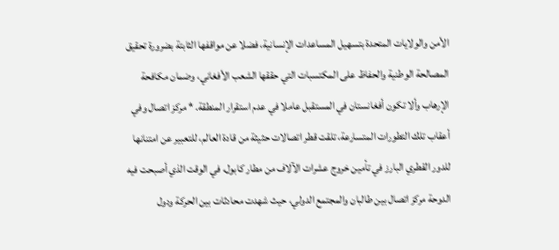الأمن والولايات المتحدة بتسهيل المساعدات الإنسانية، فضلا عن مواقفها الثابتة بضرورة تحقيق المصالحة الوطنية والحفاظ على المكتسبات التي حققها الشعب الأفغاني، وضمان مكافحة الإرهاب وألا تكون أفغانستان في المستقبل عاملا في عدم استقرار المنطقة. * مركز اتصال وفي أعقاب تلك التطورات المتسارعة، تلقت قطر اتصالات حثيثة من قادة العالم، للتعبير عن امتنانها للدور القطري البارز في تأمين خروج عشرات الآلاف من مطار كابول، في الوقت الذي أصبحت فيه الدوحة مركز اتصال بين طالبان والمجتمع الدولي، حيث شهدت محادثات بين الحركة ودول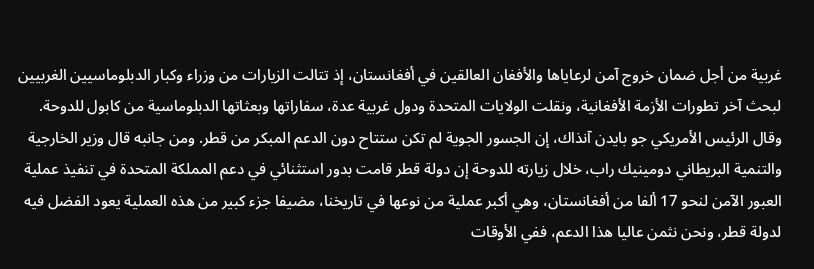غربية من أجل ضمان خروج آمن لرعاياها والأفغان العالقين في أفغانستان، إذ تتالت الزيارات من وزراء وكبار الدبلوماسيين الغربيين لبحث آخر تطورات الأزمة الأفغانية، ونقلت الولايات المتحدة ودول غربية عدة، سفاراتها وبعثاتها الدبلوماسية من كابول للدوحة. وقال الرئيس الأمريكي جو بايدن آنذاك، إن الجسور الجوية لم تكن ستتاح دون الدعم المبكر من قطر. ومن جانبه قال وزير الخارجية والتنمية البريطاني دومينيك راب، خلال زيارته للدوحة إن دولة قطر قامت بدور استثنائي في دعم المملكة المتحدة في تنفيذ عملية العبور الآمن لنحو 17 ألفا من أفغانستان، وهي أكبر عملية من نوعها في تاريخنا، مضيفا جزء كبير من هذه العملية يعود الفضل فيه لدولة قطر، ونحن نثمن عاليا هذا الدعم، ففي الأوقات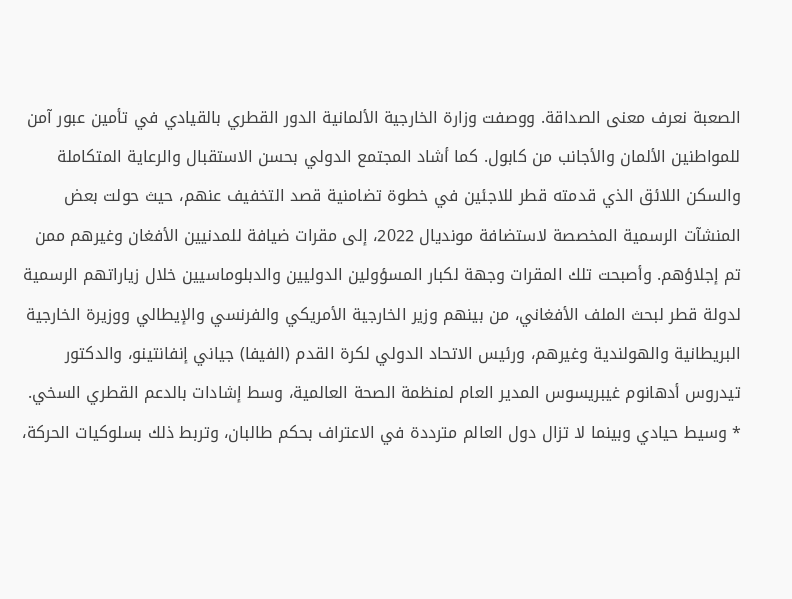الصعبة نعرف معنى الصداقة. ووصفت وزارة الخارجية الألمانية الدور القطري بالقيادي في تأمين عبور آمن للمواطنين الألمان والأجانب من كابول. كما أشاد المجتمع الدولي بحسن الاستقبال والرعاية المتكاملة والسكن اللائق الذي قدمته قطر للاجئين في خطوة تضامنية قصد التخفيف عنهم، حيث حولت بعض المنشآت الرسمية المخصصة لاستضافة مونديال 2022، إلى مقرات ضيافة للمدنيين الأفغان وغيرهم ممن تم إجلاؤهم. وأصبحت تلك المقرات وجهة لكبار المسؤولين الدوليين والدبلوماسيين خلال زياراتهم الرسمية لدولة قطر لبحث الملف الأفغاني، من بينهم وزير الخارجية الأمريكي والفرنسي والإيطالي ووزيرة الخارجية البريطانية والهولندية وغيرهم، ورئيس الاتحاد الدولي لكرة القدم (الفيفا) جياني إنفانتينو، والدكتور تيدروس أدهانوم غيبريسوس المدير العام لمنظمة الصحة العالمية، وسط إشادات بالدعم القطري السخي. * وسيط حيادي وبينما لا تزال دول العالم مترددة في الاعتراف بحكم طالبان، وتربط ذلك بسلوكيات الحركة،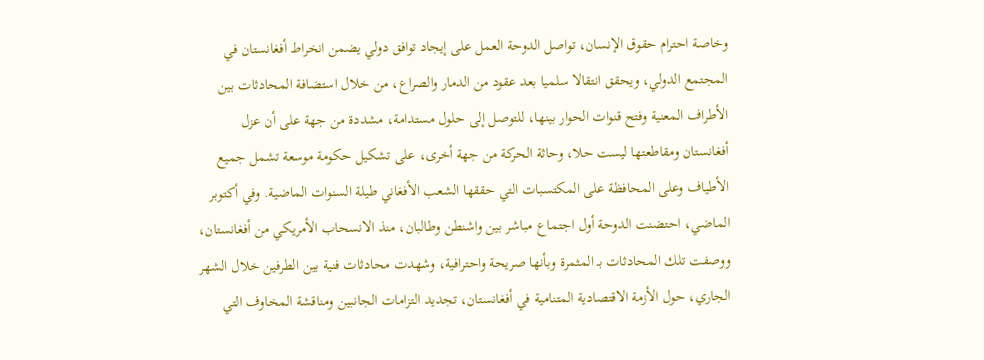وخاصة احترام حقوق الإنسان، تواصل الدوحة العمل على إيجاد توافق دولي يضمن انخراط أفغانستان في المجتمع الدولي، ويحقق انتقالا سلميا بعد عقود من الدمار والصراع، من خلال استضافة المحادثات بين الأطراف المعنية وفتح قنوات الحوار بينها، للتوصل إلى حلول مستدامة، مشددة من جهة على أن عزل أفغانستان ومقاطعتها ليست حلا، وحاثة الحركة من جهة أخرى، على تشكيل حكومة موسعة تشمل جميع الأطياف وعلى المحافظة على المكتسبات التي حققها الشعب الأفغاني طيلة السنوات الماضية. وفي أكتوبر الماضي، احتضنت الدوحة أول اجتماع مباشر بين واشنطن وطالبان، منذ الانسحاب الأمريكي من أفغانستان، ووصفت تلك المحادثات بـ المثمرة وبأنها صريحة واحترافية، وشهدت محادثات فنية بين الطرفين خلال الشهر الجاري، حول الأزمة الاقتصادية المتنامية في أفغانستان، تجديد التزامات الجانبين ومناقشة المخاوف التي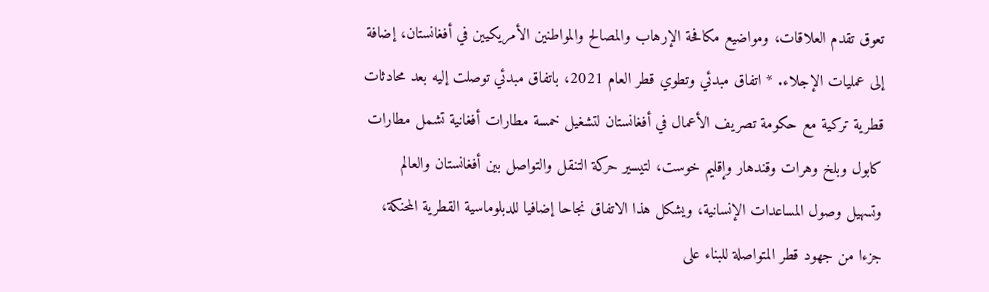تعوق تقدم العلاقات، ومواضيع مكافحة الإرهاب والمصالح والمواطنين الأمريكيين في أفغانستان، إضافة إلى عمليات الإجلاء. * اتفاق مبدئي وتطوي قطر العام 2021، باتفاق مبدئي توصلت إليه بعد محادثات قطرية تركية مع حكومة تصريف الأعمال في أفغانستان لتشغيل خمسة مطارات أفغانية تشمل مطارات كابول وبلخ وهرات وقندهار وإقليم خوست، لتيسير حركة التنقل والتواصل بين أفغانستان والعالم وتسهيل وصول المساعدات الإنسانية، ويشكل هذا الاتفاق نجاحا إضافيا للدبلوماسية القطرية المحنكة، جزءا من جهود قطر المتواصلة للبناء على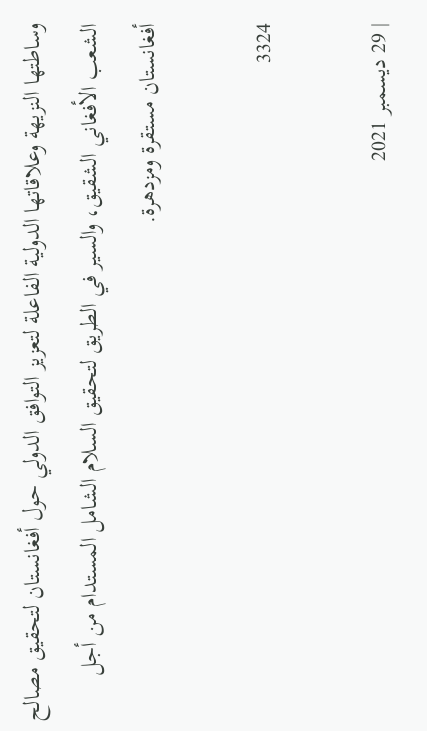وساطتها النزيهة وعلاقاتها الدولية الفاعلة لتعزيز التوافق الدولي حول أفغانستان لتحقيق مصالح الشعب الأفغاني الشقيق، والسير في الطريق لتحقيق السلام الشامل المستدام من أجل أفغانستان مستقرة ومزدهرة.

3324

| 29 ديسمبر 2021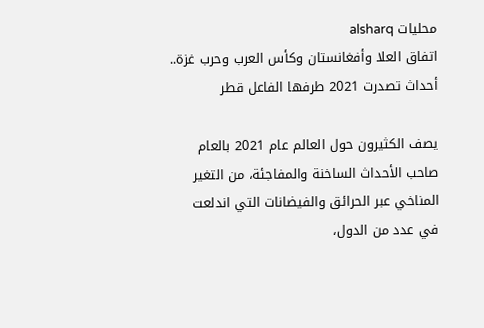محليات alsharq
اتفاق العلا وأفغانستان وكأس العرب وحرب غزة.. أحداث تصدرت 2021 طرفها الفاعل قطر

يصف الكثيرون حول العالم عام 2021 بالعام صاحب الأحداث الساخنة والمفاجئة، من التغير المناخي عبر الحرائق والفيضانات التي اندلعت في عدد من الدول،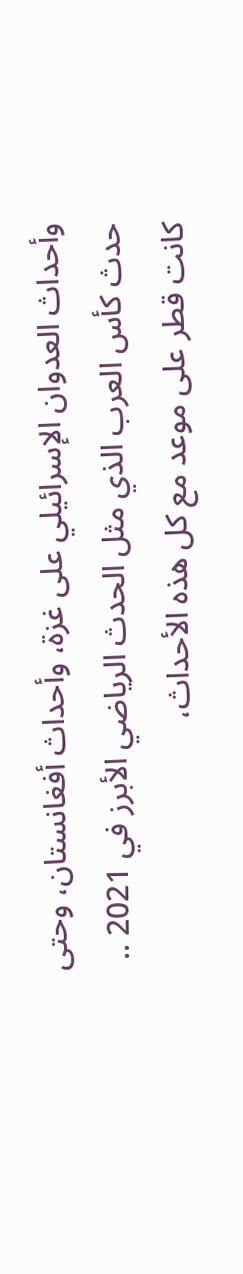وأحداث العدوان الإسرائيلي على غزة، وأحداث أفغانستان، وحتى حدث كأس العرب الذي مثل الحدث الرياضي الأبرز في 2021 .. كانت قطر على موعد مع كل هذه الأحداث،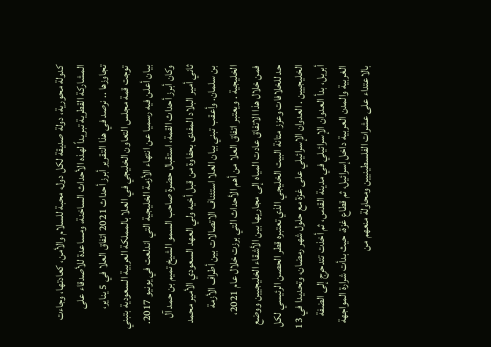كدولة محورية، دولة صديقة لكل دول، محبة للسلام والأمن، كعادتها، وجاءت المشاركة القطرية تبريداً لهذه الأحداث الساخنة، ومساعدة للأصدقاء على تجاوزها .. نرصد في هذا التقرير أبرز أحداث 2021 اتفاق العلا في 5 يناير، توجت قمة مجلس التعاون الخليجي في العلا بالمملكة العربية السعودية بتبني بيان أعلن فيه رسميا عن انتهاء الأزمة الخليجية التي اندلعت في يونيو 2017. وكان أبرز أحداث القمة، استقبال حضرة صاحب السمو الشيخ تميم بن حمد آل ثاني أمير البلاد المفدى بحفاوة من قبل أخيه ولي العهد السعودي الأمير محمد بن سلمان. وأعقب تبني بيان العلا استئناف الاتصالات بين أطراف الأزمة الخليجية . ويعتبر اتفاق العلا من أهم الأحداث التي برزت خلال عام 2021، فمن خلال هذا الاتفاق عادت المياه إلى مجاريها بين الأشقاء الخليجيين ووضع حد للخلافات وعزز متانة البيت الخليجي الذي تعتبره قطر الحصن الرئيسي لكل الخليجيين . العدوان الإسرائيلي على غزة مع حلول شهر رمضان، وتحديدا في 13 أبريل، بدأ العدوان الإسرائيلي في مدينة القدس، ثم أخذت تتدحرج إلى الضفة الغربية والمدن العربية داخل إسرائيل، ثم قطاع غزة، حيث بدأت شرارة المواجهة بالاعتداء على عشرات الفلسطينيين ومحاولة منعهم من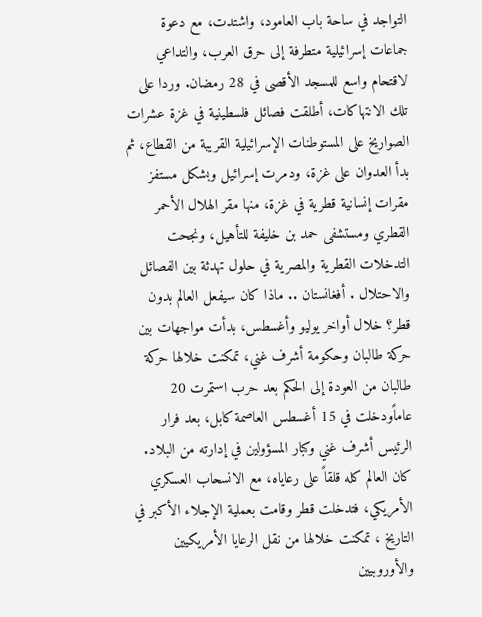التواجد في ساحة باب العامود، واشتدت، مع دعوة جماعات إسرائيلية متطرفة إلى حرق العرب، والتداعي لاقتحام واسع للمسجد الأقصى في 28 رمضان. وردا على تلك الانتهاكات، أطلقت فصائل فلسطينية في غزة عشرات الصواريخ على المستوطنات الإسرائيلية القريبة من القطاع، ثم بدأ العدوان على غزة، ودمرت إسرائيل وبشكل مستفز مقرات إنسانية قطرية في غزة، منها مقر الهلال الأحمر القطري ومستشفى حمد بن خليفة للتأهيل، ونجحت التدخلات القطرية والمصرية في حلول تهدئة بين الفصائل والاحتلال . أفغانستان .. ماذا كان سيفعل العالم بدون قطر؟ خلال أواخر يوليو وأغسطس، بدأت مواجهات بين حركة طالبان وحكومة أشرف غني، تمكنت خلالها حركة طالبان من العودة إلى الحكم بعد حرب استمرت 20 عاماًودخلت في 15 أغسطس العاصمة كابل، بعد فرار الرئيس أشرف غني وكبار المسؤولين في إدارته من البلاد. كان العالم كله قلقاً على رعاياه، مع الانسحاب العسكري الأمريكي، فتدخلت قطر وقامت بعملية الإجلاء الأكبر في التاريخ ، تمكنت خلالها من نقل الرعايا الأمريكيين والأوروبيين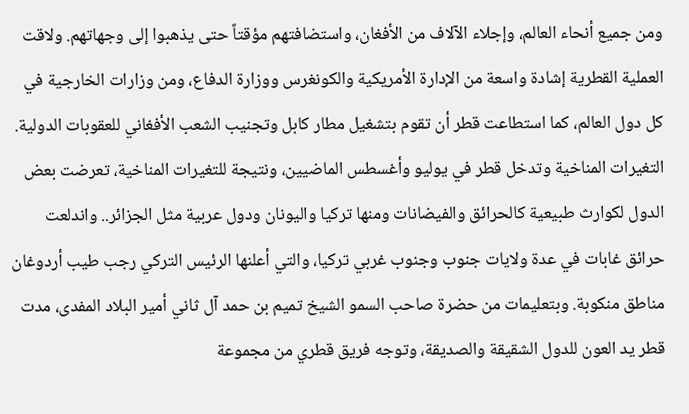ومن جميع أنحاء العالم، وإجلاء الآلاف من الأفغان، واستضافتهم مؤقتاً حتى يذهبوا إلى وجهاتهم. ولاقت العملية القطرية إشادة واسعة من الإدارة الأمريكية والكونغرس ووزارة الدفاع، ومن وزارات الخارجية في كل دول العالم، كما استطاعت قطر أن تقوم بتشغيل مطار كابل وتجنيب الشعب الأفغاني للعقوبات الدولية. التغيرات المناخية وتدخل قطر في يوليو وأغسطس الماضيين، ونتيجة للتغيرات المناخية، تعرضت بعض الدول لكوارث طبيعية كالحرائق والفيضانات ومنها تركيا واليونان ودول عربية مثل الجزائر.. واندلعت حرائق غابات في عدة ولايات جنوب وجنوب غربي تركيا، والتي أعلنها الرئيس التركي رجب طيب أردوغان مناطق منكوبة. وبتعليمات من حضرة صاحب السمو الشيخ تميم بن حمد آل ثاني أمير البلاد المفدى، مدت قطر يد العون للدول الشقيقة والصديقة، وتوجه فريق قطري من مجموعة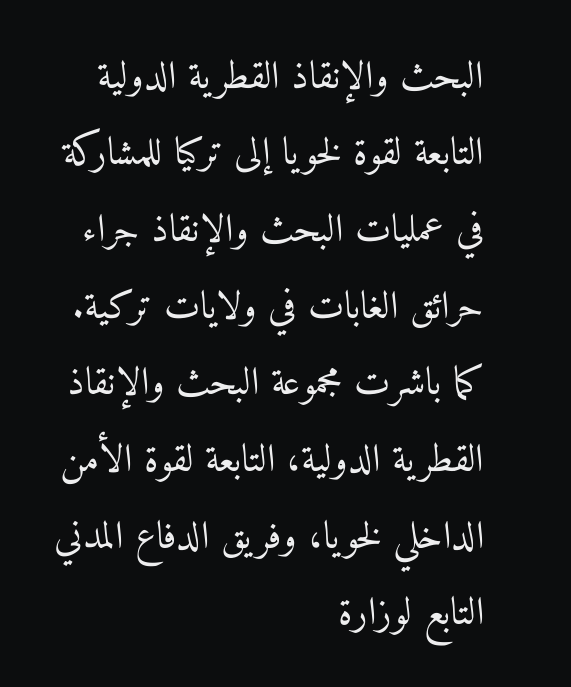البحث والإنقاذ القطرية الدولية التابعة لقوة لخويا إلى تركيا للمشاركة في عمليات البحث والإنقاذ جراء حرائق الغابات في ولايات تركية. كما باشرت مجموعة البحث والإنقاذ القطرية الدولية، التابعة لقوة الأمن الداخلي لخويا، وفريق الدفاع المدني التابع لوزارة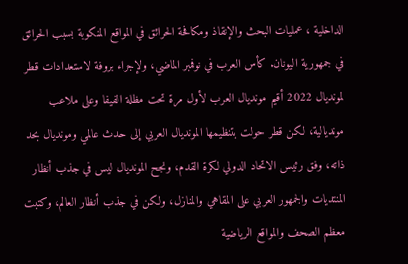الداخلية ، عمليات البحث والإنقاذ ومكافحة الحرائق في المواقع المنكوبة بسبب الحرائق في جمهورية اليونان. كأس العرب في نوفمبر الماضي، ولإجراء بروفة لاستعدادات قطر لمونديال 2022 أقيم مونديال العرب لأول مرة تحت مظلة الفيفا وعلى ملاعب مونديالية، لكن قطر حولت بتنظيمها المونديال العربي إلى حدث عالمي ومونديال بحد ذاته، وفق رئيس الاتحاد الدولي لكرة القدم، ونجح المونديال ليس في جذب أنظار المنتديات والجمهور العربي على المقاهي والمنازل، ولكن في جذب أنظار العالم، وكتبت معظم الصحف والمواقع الرياضية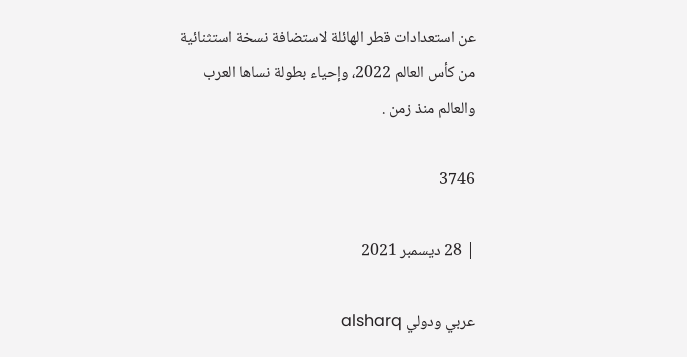عن استعدادات قطر الهائلة لاستضافة نسخة استثنائية من كأس العالم 2022، وإحياء بطولة نساها العرب والعالم منذ زمن .

3746

| 28 ديسمبر 2021

عربي ودولي alsharq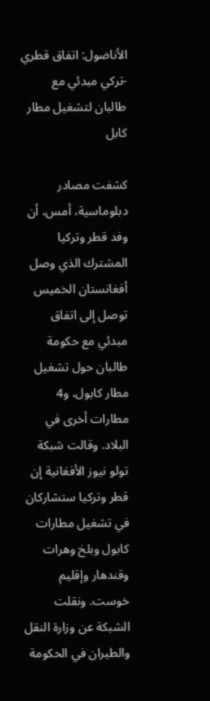الأناضول: اتفاق قطري -تركي مبدئي مع طالبان لتشغيل مطار كابل

كشفت مصادر دبلوماسية، أمس، أن وفد قطر وتركيا المشترك الذي وصل أفغانستان الخميس توصل إلى اتفاق مبدئي مع حكومة طالبان حول تشغيل مطار كابول، و4 مطارات أخرى في البلاد. وقالت شبكة تولو نيوز الأفغانية إن قطر وتركيا ستشاركان في تشغيل مطارات كابول وبلخ وهرات وقندهار وإقليم خوست. ونقلت الشبكة عن وزارة النقل والطيران في الحكومة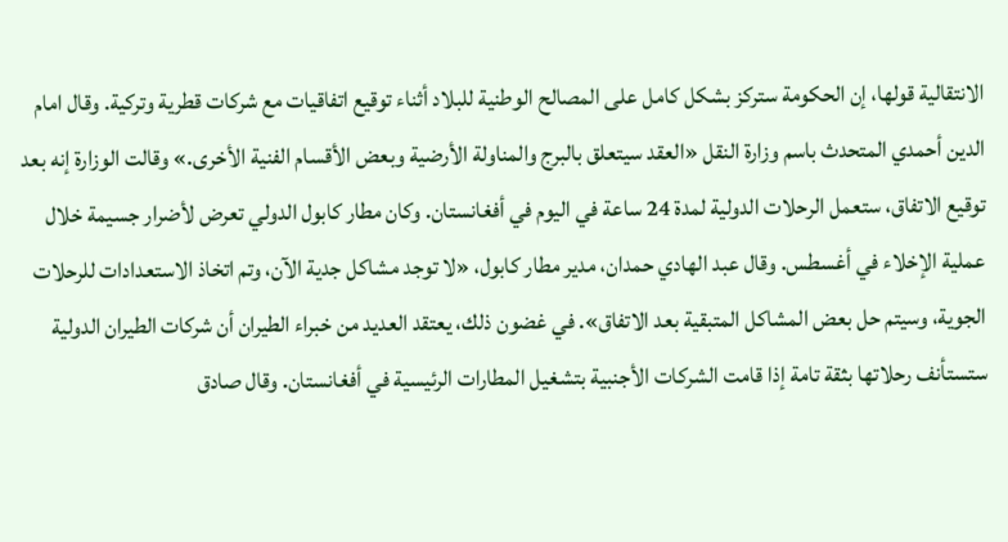الانتقالية قولها، إن الحكومة ستركز بشكل كامل على المصالح الوطنية للبلاد أثناء توقيع اتفاقيات مع شركات قطرية وتركية. وقال امام الدين أحمدي المتحدث باسم وزارة النقل «العقد سيتعلق بالبرج والمناولة الأرضية وبعض الأقسام الفنية الأخرى.» وقالت الوزارة إنه بعد توقيع الاتفاق، ستعمل الرحلات الدولية لمدة 24 ساعة في اليوم في أفغانستان. وكان مطار كابول الدولي تعرض لأضرار جسيمة خلال عملية الإخلاء في أغسطس. وقال عبد الهادي حمدان، مدير مطار كابول، «لا توجد مشاكل جدية الآن، وتم اتخاذ الاستعدادات للرحلات الجوية، وسيتم حل بعض المشاكل المتبقية بعد الاتفاق». في غضون ذلك، يعتقد العديد من خبراء الطيران أن شركات الطيران الدولية ستستأنف رحلاتها بثقة تامة إذا قامت الشركات الأجنبية بتشغيل المطارات الرئيسية في أفغانستان. وقال صادق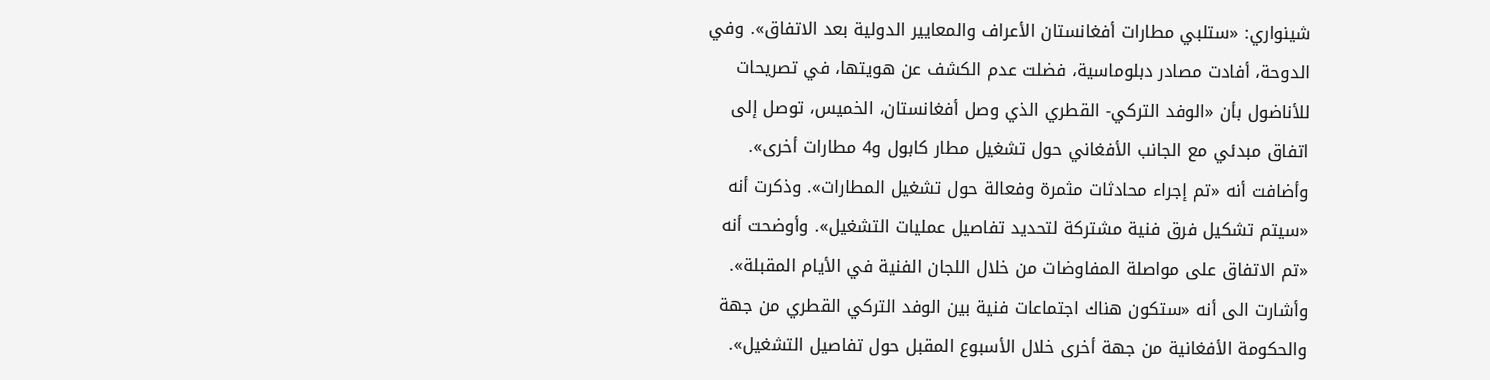شينواري: «ستلبي مطارات أفغانستان الأعراف والمعايير الدولية بعد الاتفاق». وفي الدوحة، أفادت مصادر دبلوماسية، فضلت عدم الكشف عن هويتها، في تصريحات للأناضول بأن «الوفد التركي- القطري الذي وصل أفغانستان، الخميس، توصل إلى اتفاق مبدئي مع الجانب الأفغاني حول تشغيل مطار كابول و4 مطارات أخرى». وأضافت أنه «تم إجراء محادثات مثمرة وفعالة حول تشغيل المطارات». وذكرت أنه «سيتم تشكيل فرق فنية مشتركة لتحديد تفاصيل عمليات التشغيل». وأوضحت أنه «تم الاتفاق على مواصلة المفاوضات من خلال اللجان الفنية في الأيام المقبلة». وأشارت الى أنه «ستكون هناك اجتماعات فنية بين الوفد التركي القطري من جهة والحكومة الأفغانية من جهة أخرى خلال الأسبوع المقبل حول تفاصيل التشغيل».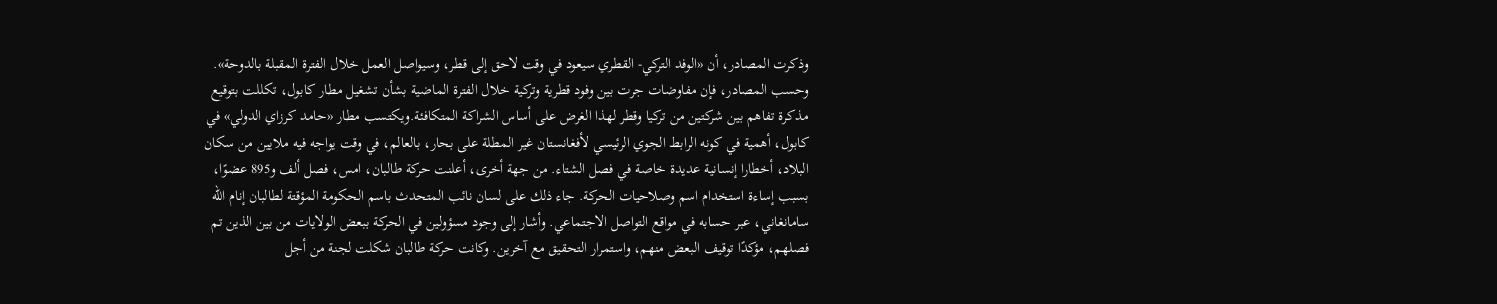وذكرت المصادر، أن «الوفد التركي- القطري سيعود في وقت لاحق إلى قطر، وسيواصل العمل خلال الفترة المقبلة بالدوحة». وحسب المصادر، فإن مفاوضات جرت بين وفود قطرية وتركية خلال الفترة الماضية بشأن تشغيل مطار كابول، تكللت بتوقيع مذكرة تفاهم بين شركتين من تركيا وقطر لهذا الغرض على أساس الشراكة المتكافئة.ويكتسب مطار «حامد كرزاي الدولي» في كابول، أهمية في كونه الرابط الجوي الرئيسي لأفغانستان غير المطلة على بحار، بالعالم، في وقت يواجه فيه ملايين من سكان البلاد، أخطارا إنسانية عديدة خاصة في فصل الشتاء. من جهة أخرى، أعلنت حركة طالبان، امس، فصل ألف و895 عضوًا، بسبب إساءة استخدام اسم وصلاحيات الحركة. جاء ذلك على لسان نائب المتحدث باسم الحكومة المؤقتة لطالبان إنام الله سامانغاني، عبر حسابه في مواقع التواصل الاجتماعي. وأشار إلى وجود مسؤولين في الحركة ببعض الولايات من بين الذين تم فصلهم، مؤكدًا توقيف البعض منهم، واستمرار التحقيق مع آخرين. وكانت حركة طالبان شكلت لجنة من أجل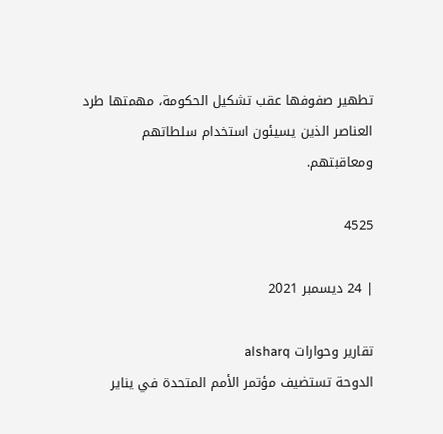تطهير صفوفها عقب تشكيل الحكومة، مهمتها طرد العناصر الذين يسيئون استخدام سلطاتهم ومعاقبتهم.

4525

| 24 ديسمبر 2021

تقارير وحوارات alsharq
الدوحة تستضيف مؤتمر الأمم المتحدة في يناير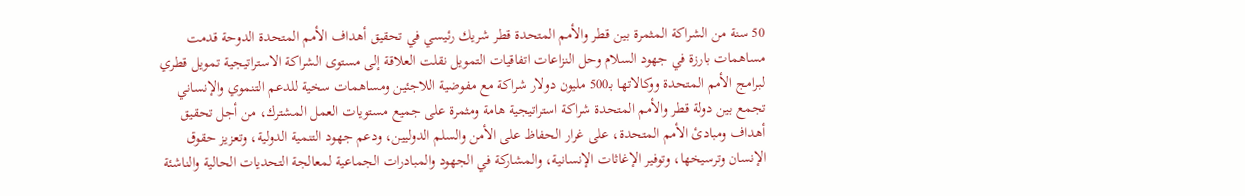50 سنة من الشراكة المثمرة بين قطر والأمم المتحدة قطر شريك رئيسي في تحقيق أهداف الأمم المتحدة الدوحة قدمت مساهمات بارزة في جهود السلام وحل النزاعات اتفاقيات التمويل نقلت العلاقة إلى مستوى الشراكة الاستراتيجية تمويل قطري لبرامج الأمم المتحدة ووكالاتها بـ500 مليون دولار شراكة مع مفوضية اللاجئين ومساهمات سخية للدعم التنموي والإنساني تجمع بين دولة قطر والأمم المتحدة شراكة استراتيجية هامة ومثمرة على جميع مستويات العمل المشترك، من أجل تحقيق أهداف ومبادئ الأمم المتحدة، على غرار الحفاظ على الأمن والسلم الدوليين، ودعم جهود التنمية الدولية، وتعزيز حقوق الإنسان وترسيخها، وتوفير الإغاثات الإنسانية، والمشاركة في الجهود والمبادرات الجماعية لمعالجة التحديات الحالية والناشئة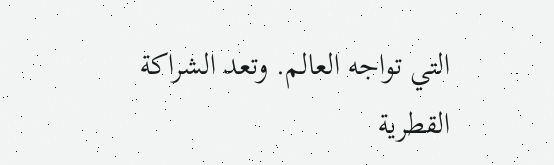التي تواجه العالم. وتعد الشراكة القطرية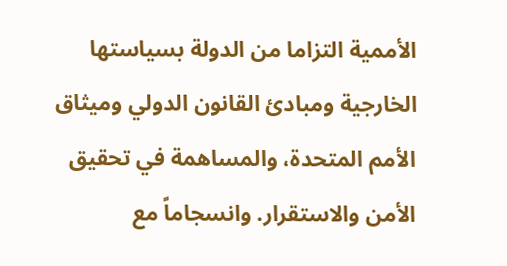الأممية التزاما من الدولة بسياستها الخارجية ومبادئ القانون الدولي وميثاق الأمم المتحدة، والمساهمة في تحقيق الأمن والاستقرار. وانسجاماً مع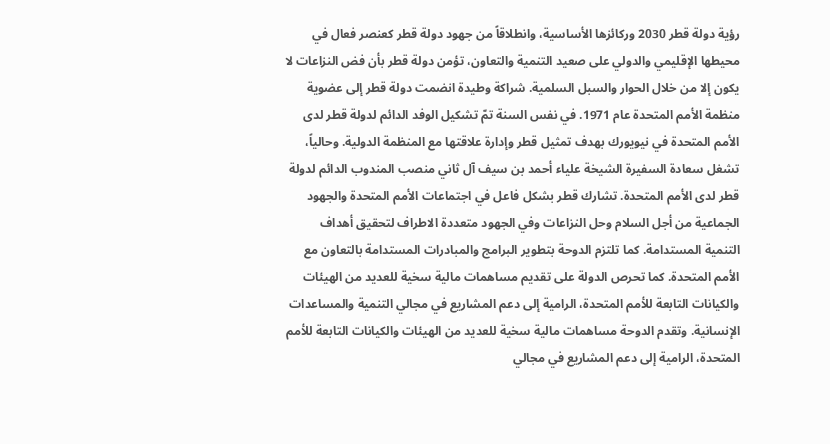رؤية دولة قطر 2030 وركائزها الأساسية، وانطلاقاً من جهود دولة قطر كعنصر فعال في محيطها الإقليمي والدولي على صعيد التنمية والتعاون، تؤمن دولة قطر بأن فض النزاعات لا يكون إلا من خلال الحوار والسبل السلمية. شراكة وطيدة انضمت دولة قطر إلى عضوية منظمة الأمم المتحدة عام 1971. في نفس السنة تمّ تشكيل الوفد الدائم لدولة قطر لدى الأمم المتحدة في نيويورك بهدف تمثيل قطر وإدارة علاقتها مع المنظمة الدولية. وحالياً، تشغل سعادة السفيرة الشيخة علياء أحمد بن سيف آل ثاني منصب المندوب الدائم لدولة قطر لدى الأمم المتحدة. تشارك قطر بشكل فاعل في اجتماعات الأمم المتحدة والجهود الجماعية من أجل السلام وحل النزاعات وفي الجهود متعددة الاطراف لتحقيق أهداف التنمية المستدامة. كما تلتزم الدوحة بتطوير البرامج والمبادرات المستدامة بالتعاون مع الأمم المتحدة. كما تحرص الدولة على تقديم مساهمات مالية سخية للعديد من الهيئات والكيانات التابعة للأمم المتحدة، الرامية إلى دعم المشاريع في مجالي التنمية والمساعدات الإنسانية. وتقدم الدوحة مساهمات مالية سخية للعديد من الهيئات والكيانات التابعة للأمم المتحدة، الرامية إلى دعم المشاريع في مجالي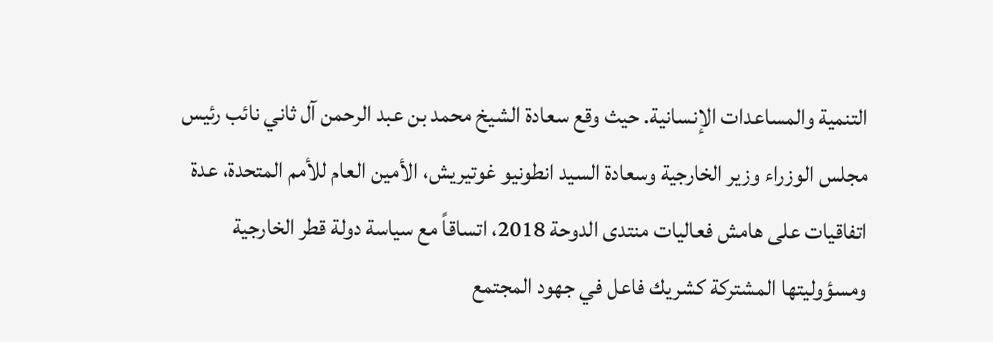التنمية والمساعدات الإنسانية. حيث وقع سعادة الشيخ محمد بن عبد الرحمن آل ثاني نائب رئيس مجلس الوزراء وزير الخارجية وسعادة السيد انطونيو غوتيريش، الأمين العام للأمم المتحدة، عدة اتفاقيات على هامش فعاليات منتدى الدوحة 2018، اتساقاً مع سياسة دولة قطر الخارجية ومسؤوليتها المشتركة كشريك فاعل في جهود المجتمع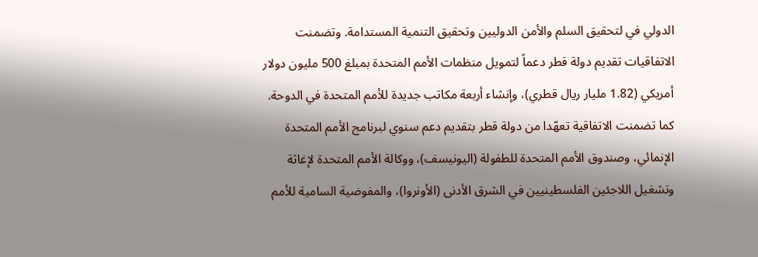الدولي في لتحقيق السلم والأمن الدوليين وتحقيق التنمية المستدامة. وتضمنت الاتفاقيات تقديم دولة قطر دعماً لتمويل منظمات الأمم المتحدة بمبلغ 500 مليون دولار أمريكي (1.82 مليار ريال قطري)، وإنشاء أربعة مكاتب جديدة للأمم المتحدة في الدوحة. كما تضمنت الاتفاقية تعهّدا من دولة قطر بتقديم دعم سنوي لبرنامج الأمم المتحدة الإنمائي، وصندوق الأمم المتحدة للطفولة (اليونيسف)، ووكالة الأمم المتحدة لإغاثة وتشغيل اللاجئين الفلسطينيين في الشرق الأدنى (الأونروا)، والمفوضية السامية للأمم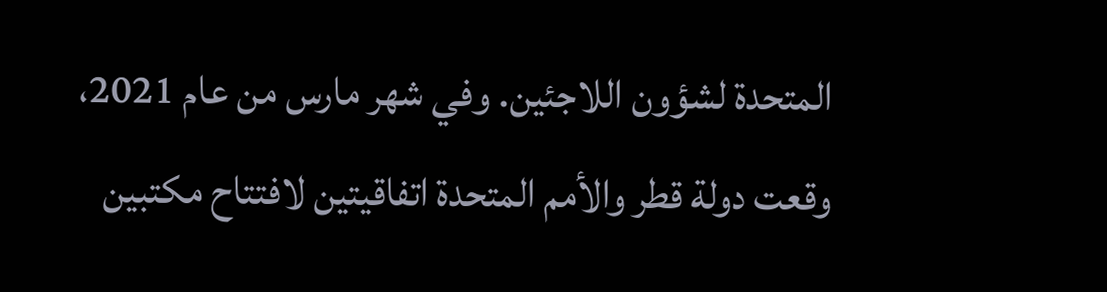المتحدة لشؤون اللاجئين. وفي شهر مارس من عام 2021، وقعت دولة قطر والأمم المتحدة اتفاقيتين لافتتاح مكتبين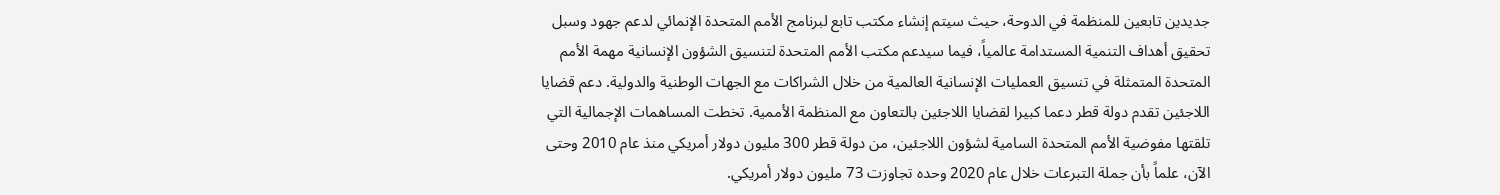جديدين تابعين للمنظمة في الدوحة، حيث سيتم إنشاء مكتب تابع لبرنامج الأمم المتحدة الإنمائي لدعم جهود وسبل تحقيق أهداف التنمية المستدامة عالمياً، فيما سيدعم مكتب الأمم المتحدة لتنسيق الشؤون الإنسانية مهمة الأمم المتحدة المتمثلة في تنسيق العمليات الإنسانية العالمية من خلال الشراكات مع الجهات الوطنية والدولية. دعم قضايا اللاجئين تقدم دولة قطر دعما كبيرا لقضايا اللاجئين بالتعاون مع المنظمة الأممية. تخطت المساهمات الإجمالية التي تلقتها مفوضية الأمم المتحدة السامية لشؤون اللاجئين، من دولة قطر 300 مليون دولار أمريكي منذ عام 2010 وحتى الآن، علماً بأن جملة التبرعات خلال عام 2020 وحده تجاوزت 73 مليون دولار أمريكي.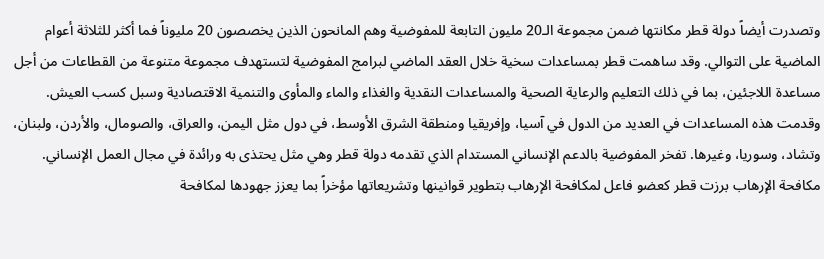وتصدرت أيضاً دولة قطر مكانتها ضمن مجموعة الـ20 مليون التابعة للمفوضية وهم المانحون الذين يخصصون 20 مليوناً فما أكثر للثلاثة أعوام الماضية على التوالي. وقد ساهمت قطر بمساعدات سخية خلال العقد الماضي لبرامج المفوضية لتستهدف مجموعة متنوعة من القطاعات من أجل مساعدة اللاجئين، بما في ذلك التعليم والرعاية الصحية والمساعدات النقدية والغذاء والماء والمأوى والتنمية الاقتصادية وسبل كسب العيش. وقدمت هذه المساعدات في العديد من الدول في آسيا، وإفريقيا ومنطقة الشرق الأوسط، في دول مثل اليمن، والعراق، والصومال، والأردن، ولبنان، وتشاد، وسوريا، وغيرها. تفخر المفوضية بالدعم الإنساني المستدام الذي تقدمه دولة قطر وهي مثل يحتذى به ورائدة في مجال العمل الإنساني. مكافحة الإرهاب برزت قطر كعضو فاعل لمكافحة الإرهاب بتطوير قوانينها وتشريعاتها مؤخراً بما يعزز جهودها لمكافحة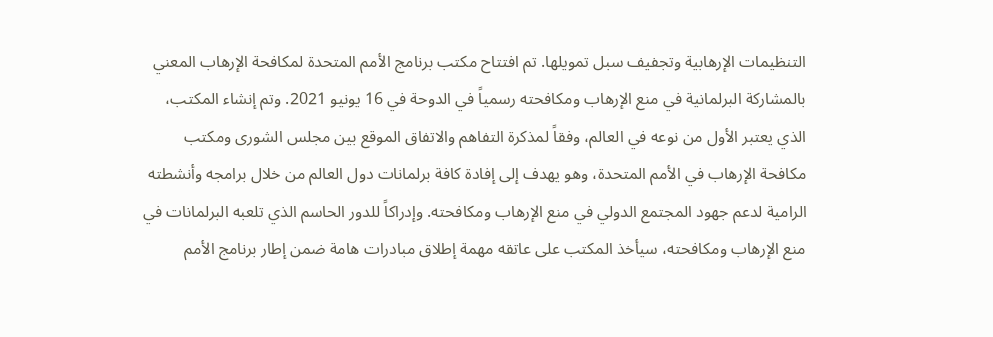التنظيمات الإرهابية وتجفيف سبل تمويلها. تم افتتاح مكتب برنامج الأمم المتحدة لمكافحة الإرهاب المعني بالمشاركة البرلمانية في منع الإرهاب ومكافحته رسمياً في الدوحة في 16 يونيو 2021. وتم إنشاء المكتب، الذي يعتبر الأول من نوعه في العالم، وفقاً لمذكرة التفاهم والاتفاق الموقع بين مجلس الشورى ومكتب مكافحة الإرهاب في الأمم المتحدة، وهو يهدف إلى إفادة كافة برلمانات دول العالم من خلال برامجه وأنشطته الرامية لدعم جهود المجتمع الدولي في منع الإرهاب ومكافحته. وإدراكاً للدور الحاسم الذي تلعبه البرلمانات في منع الإرهاب ومكافحته، سيأخذ المكتب على عاتقه مهمة إطلاق مبادرات هامة ضمن إطار برنامج الأمم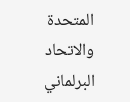المتحدة والاتحاد البرلماني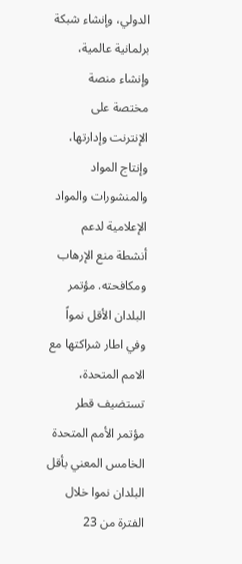الدولي، وإنشاء شبكة برلمانية عالمية، وإنشاء منصة مختصة على الإنترنت وإدارتها، وإنتاج المواد والمنشورات والمواد الإعلامية لدعم أنشطة منع الإرهاب ومكافحته. مؤتمر البلدان الأقل نمواً وفي اطار شراكتها مع الامم المتحدة، تستضيف قطر مؤتمر الأمم المتحدة الخامس المعني بأقل البلدان نموا خلال الفترة من 23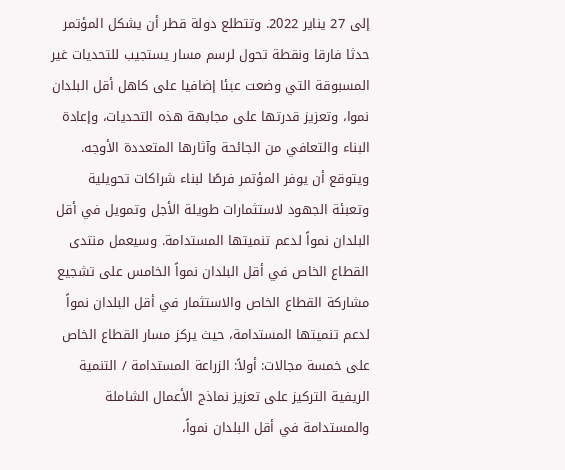إلى 27 يناير 2022. وتتطلع دولة قطر أن يشكل المؤتمر حدثا فارقا ونقطة تحول لرسم مسار يستجيب للتحديات غير المسبوقة التي وضعت عبئا إضافيا على كاهل أقل البلدان نموا، وتعزيز قدرتها على مجابهة هذه التحديات، وإعادة البناء والتعافي من الجائحة وآثارها المتعددة الأوجه. ويتوقع أن يوفر المؤتمر فرصًا لبناء شراكات تحويلية وتعبئة الجهود لاستثمارات طويلة الأجل وتمويل في أقل البلدان نمواً لدعم تنميتها المستدامة. وسيعمل منتدى القطاع الخاص في أقل البلدان نمواً الخامس على تشجيع مشاركة القطاع الخاص والاستثمار في أقل البلدان نمواً لدعم تنميتها المستدامة، حيث يركز مسار القطاع الخاص على خمسة مجالات: أولاً: الزراعة المستدامة / التنمية الريفية التركيز على تعزيز نماذج الأعمال الشاملة والمستدامة في أقل البلدان نمواً،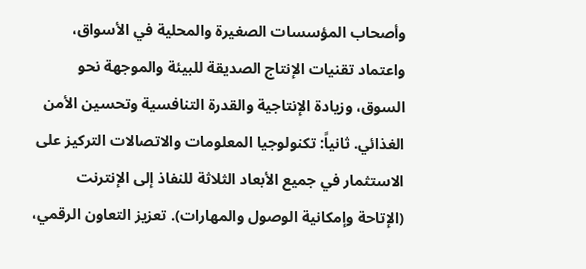وأصحاب المؤسسات الصغيرة والمحلية في الأسواق، واعتماد تقنيات الإنتاج الصديقة للبيئة والموجهة نحو السوق، وزيادة الإنتاجية والقدرة التنافسية وتحسين الأمن الغذائي. ثانياً: تكنولوجيا المعلومات والاتصالات التركيز على الاستثمار في جميع الأبعاد الثلاثة للنفاذ إلى الإنترنت (الإتاحة وإمكانية الوصول والمهارات). تعزيز التعاون الرقمي،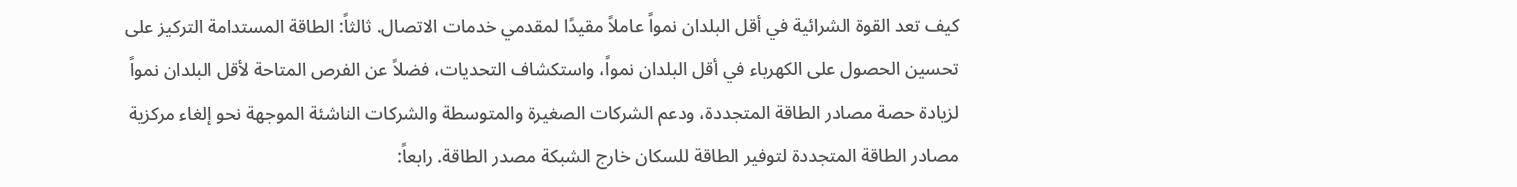كيف تعد القوة الشرائية في أقل البلدان نمواً عاملاً مقيدًا لمقدمي خدمات الاتصال. ثالثاً: الطاقة المستدامة التركيز على تحسين الحصول على الكهرباء في أقل البلدان نمواً، واستكشاف التحديات، فضلاً عن الفرص المتاحة لأقل البلدان نمواً لزيادة حصة مصادر الطاقة المتجددة، ودعم الشركات الصغيرة والمتوسطة والشركات الناشئة الموجهة نحو إلغاء مركزية مصادر الطاقة المتجددة لتوفير الطاقة للسكان خارج الشبكة مصدر الطاقة. رابعاً: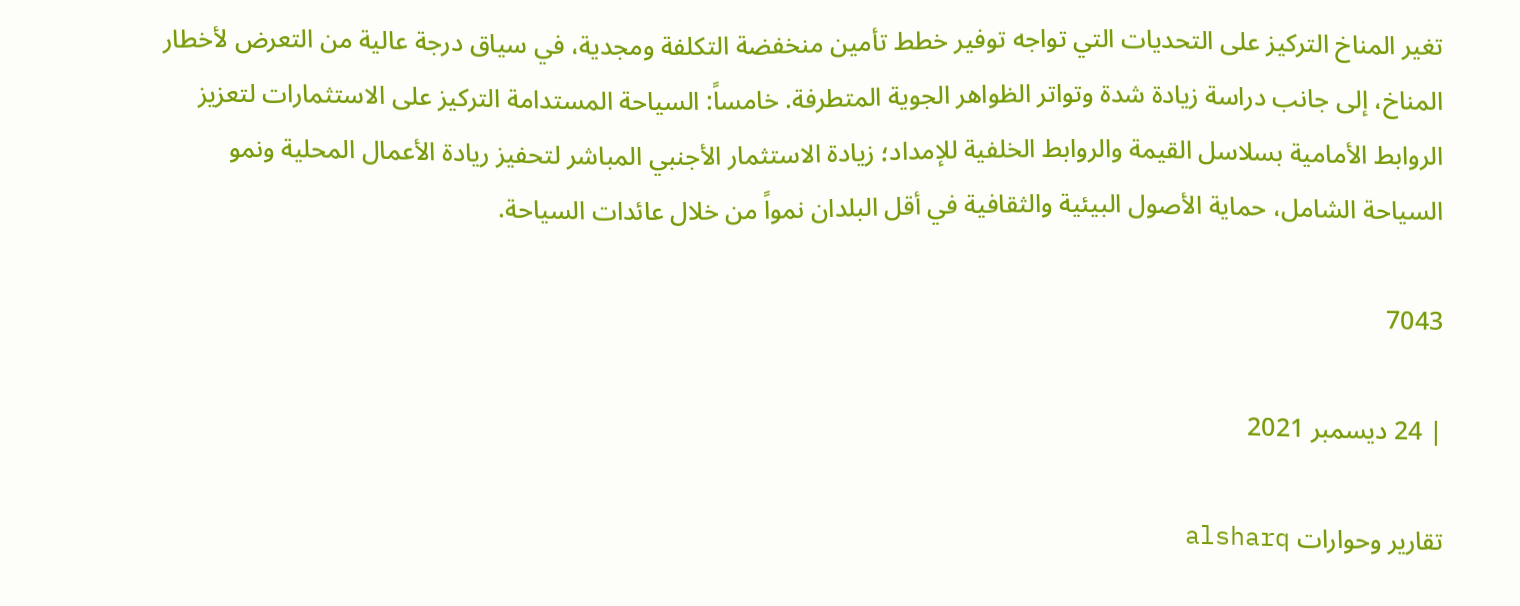تغير المناخ التركيز على التحديات التي تواجه توفير خطط تأمين منخفضة التكلفة ومجدية، في سياق درجة عالية من التعرض لأخطار المناخ، إلى جانب دراسة زيادة شدة وتواتر الظواهر الجوية المتطرفة. خامساً: السياحة المستدامة التركيز على الاستثمارات لتعزيز الروابط الأمامية بسلاسل القيمة والروابط الخلفية للإمداد؛ زيادة الاستثمار الأجنبي المباشر لتحفيز ريادة الأعمال المحلية ونمو السياحة الشامل، حماية الأصول البيئية والثقافية في أقل البلدان نمواً من خلال عائدات السياحة.

7043

| 24 ديسمبر 2021

تقارير وحوارات alsharq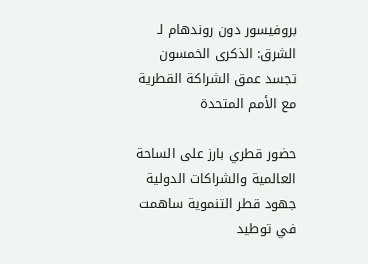بروفيسور دون روندهام لـ الشرق: الذكرى الخمسون تجسد عمق الشراكة القطرية مع الأمم المتحدة

حضور قطري بارز على الساحة العالمية والشراكات الدولية جهود قطر التنموية ساهمت في توطيد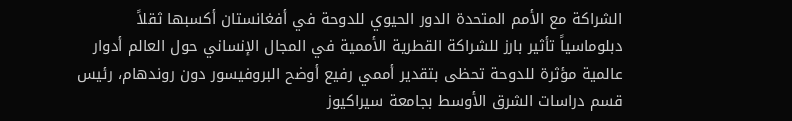الشراكة مع الأمم المتحدة الدور الحيوي للدوحة في أفغانستان أكسبها ثقلاً دبلوماسياً تأثير بارز للشراكة القطرية الأممية في المجال الإنساني حول العالم أدوار عالمية مؤثرة للدوحة تحظى بتقدير أممي رفيع أوضح البروفيسور دون روندهام، رئيس قسم دراسات الشرق الأوسط بجامعة سيراكيوز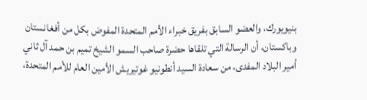بنيويورك، والعضو السابق بفريق خبراء الأمم المتحدة المفوض بكل من أفغانستان وباكستان، أن الرسالة التي تلقاها حضرة صاحب السمو الشيخ تميم بن حمد آل ثاني أمير البلاد المفدى، من سعادة السيد أنطونيو غوتيريش الأمين العام للأمم المتحدة،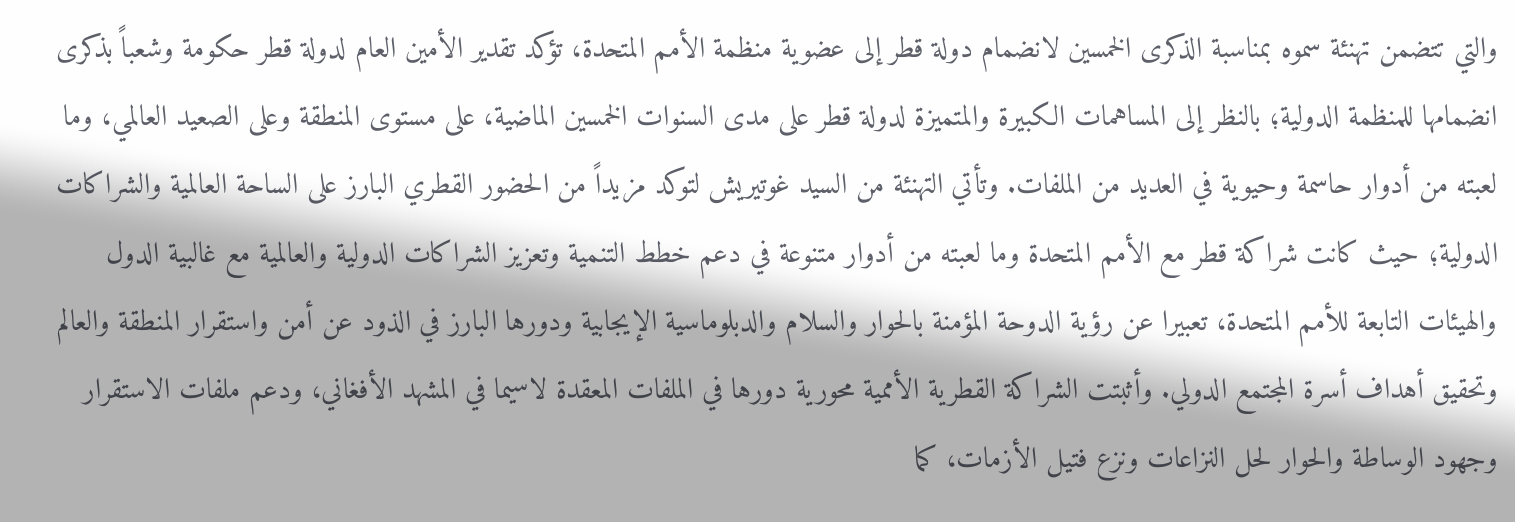والتي تتضمن تهنئة سموه بمناسبة الذكرى الخمسين لانضمام دولة قطر إلى عضوية منظمة الأمم المتحدة، تؤكد تقدير الأمين العام لدولة قطر حكومة وشعباً بذكرى انضمامها للمنظمة الدولية؛ بالنظر إلى المساهمات الكبيرة والمتميزة لدولة قطر على مدى السنوات الخمسين الماضية، على مستوى المنطقة وعلى الصعيد العالمي، وما لعبته من أدوار حاسمة وحيوية في العديد من الملفات. وتأتي التهنئة من السيد غوتيريش لتوكد مزيداً من الحضور القطري البارز على الساحة العالمية والشراكات الدولية؛ حيث كانت شراكة قطر مع الأمم المتحدة وما لعبته من أدوار متنوعة في دعم خطط التنمية وتعزيز الشراكات الدولية والعالمية مع غالبية الدول والهيئات التابعة للأمم المتحدة، تعبيرا عن رؤية الدوحة المؤمنة بالحوار والسلام والدبلوماسية الإيجابية ودورها البارز في الذود عن أمن واستقرار المنطقة والعالم وتحقيق أهداف أسرة المجتمع الدولي. وأثبتت الشراكة القطرية الأممية محورية دورها في الملفات المعقدة لاسيما في المشهد الأفغاني، ودعم ملفات الاستقرار وجهود الوساطة والحوار لحل النزاعات ونزع فتيل الأزمات، كما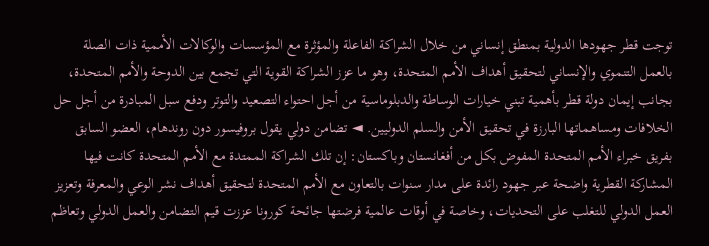توجت قطر جهودها الدولية بمنطق إنساني من خلال الشراكة الفاعلة والمؤثرة مع المؤسسات والوكالات الأممية ذات الصلة بالعمل التنموي والإنساني لتحقيق أهداف الأمم المتحدة، وهو ما عزز الشراكة القوية التي تجمع بين الدوحة والأمم المتحدة، بجانب إيمان دولة قطر بأهمية تبني خيارات الوساطة والدبلوماسية من أجل احتواء التصعيد والتوتر ودفع سبل المبادرة من أجل حل الخلافات ومساهماتها البارزة في تحقيق الأمن والسلم الدوليين. ◄ تضامن دولي يقول بروفيسور دون روندهام، العضو السابق بفريق خبراء الأمم المتحدة المفوض بكل من أفغانستان وباكستان: إن تلك الشراكة الممتدة مع الأمم المتحدة كانت فيها المشاركة القطرية واضحة عبر جهود رائدة على مدار سنوات بالتعاون مع الأمم المتحدة لتحقيق أهداف نشر الوعي والمعرفة وتعزيز العمل الدولي للتغلب على التحديات، وخاصة في أوقات عالمية فرضتها جائحة كورونا عززت قيم التضامن والعمل الدولي وتعاظم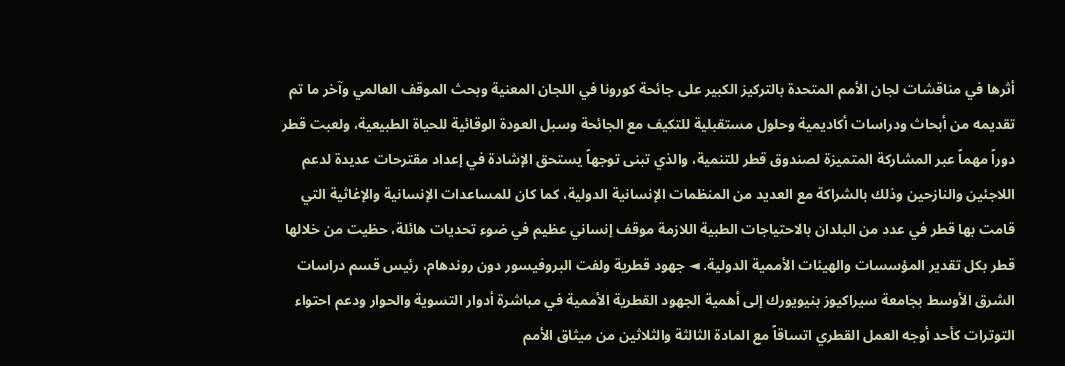أثرها في مناقشات لجان الأمم المتحدة بالتركيز الكبير على جائحة كورونا في اللجان المعنية وبحث الموقف العالمي وآخر ما تم تقديمه من أبحاث ودراسات أكاديمية وحلول مستقبلية للتكيف مع الجائحة وسبل العودة الوقائية للحياة الطبيعية، ولعبت قطر دوراً مهماً عبر المشاركة المتميزة لصندوق قطر للتنمية، والذي تبنى توجهاً يستحق الإشادة في إعداد مقترحات عديدة لدعم اللاجئين والنازحين وذلك بالشراكة مع العديد من المنظمات الإنسانية الدولية، كما كان للمساعدات الإنسانية والإغاثية التي قامت بها قطر في عدد من البلدان بالاحتياجات الطبية اللازمة موقف إنساني عظيم في ضوء تحديات هائلة، حظيت من خلالها قطر بكل تقدير المؤسسات والهيئات الأممية الدولية. ◄ جهود قطرية ولفت البروفيسور دون روندهام، رئيس قسم دراسات الشرق الأوسط بجامعة سيراكيوز بنيويورك إلى أهمية الجهود القطرية الأممية في مباشرة أدوار التسوية والحوار ودعم احتواء التوترات كأحد أوجه العمل القطري اتساقاً مع المادة الثالثة والثلاثين من ميثاق الأمم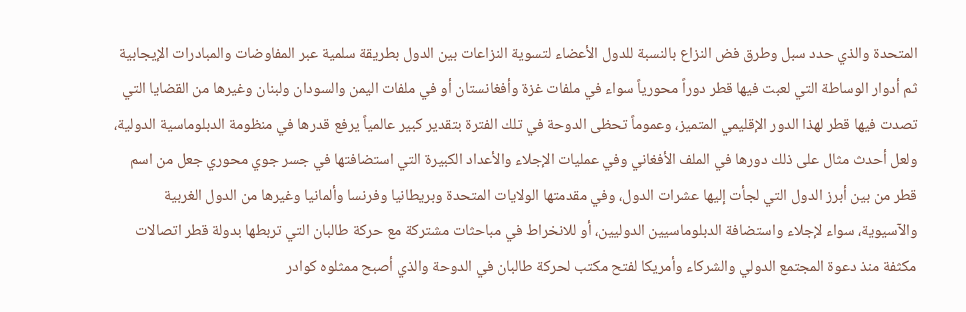المتحدة والذي حدد سبل وطرق فض النزاع بالنسبة للدول الأعضاء لتسوية النزاعات بين الدول بطريقة سلمية عبر المفاوضات والمبادرات الإيجابية ثم أدوار الوساطة التي لعبت فيها قطر دوراً محورياً سواء في ملفات غزة وأفغانستان أو في ملفات اليمن والسودان ولبنان وغيرها من القضايا التي تصدت فيها قطر لهذا الدور الإقليمي المتميز، وعموماً تحظى الدوحة في تلك الفترة بتقدير كبير عالمياً يرفع قدرها في منظومة الدبلوماسية الدولية، ولعل أحدث مثال على ذلك دورها في الملف الأفغاني وفي عمليات الإجلاء والأعداد الكبيرة التي استضافتها في جسر جوي محوري جعل من اسم قطر من بين أبرز الدول التي لجأت إليها عشرات الدول، وفي مقدمتها الولايات المتحدة وبريطانيا وفرنسا وألمانيا وغيرها من الدول الغربية والآسيوية، سواء لإجلاء واستضافة الدبلوماسيين الدوليين، أو للانخراط في مباحثات مشتركة مع حركة طالبان التي تربطها بدولة قطر اتصالات مكثفة منذ دعوة المجتمع الدولي والشركاء وأمريكا لفتح مكتب لحركة طالبان في الدوحة والذي أصبح ممثلوه كوادر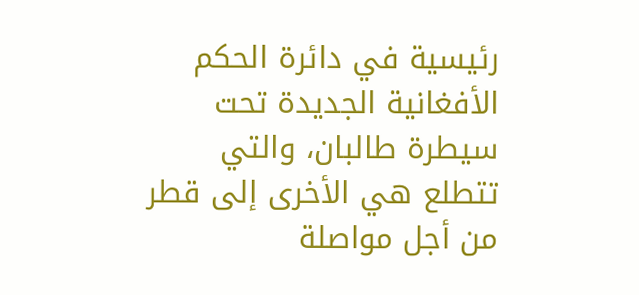رئيسية في دائرة الحكم الأفغانية الجديدة تحت سيطرة طالبان، والتي تتطلع هي الأخرى إلى قطر من أجل مواصلة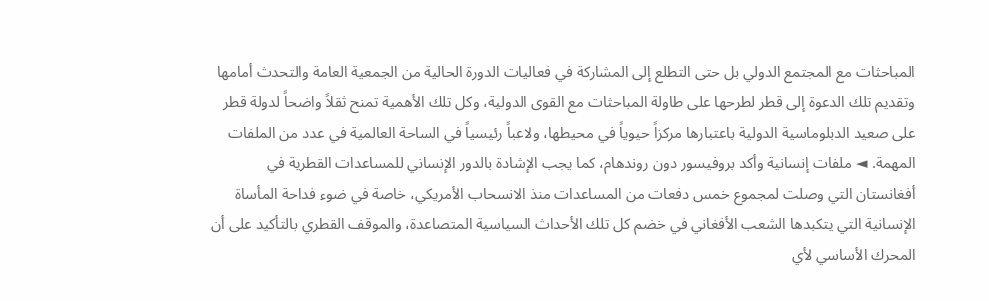المباحثات مع المجتمع الدولي بل حتى التطلع إلى المشاركة في فعاليات الدورة الحالية من الجمعية العامة والتحدث أمامها وتقديم تلك الدعوة إلى قطر لطرحها على طاولة المباحثات مع القوى الدولية، وكل تلك الأهمية تمنح ثقلاً واضحاً لدولة قطر على صعيد الدبلوماسية الدولية باعتبارها مركزاً حيوياً في محيطها، ولاعباً رئيسياً في الساحة العالمية في عدد من الملفات المهمة. ◄ ملفات إنسانية وأكد بروفيسور دون روندهام، كما يجب الإشادة بالدور الإنساني للمساعدات القطرية في أفغانستان التي وصلت لمجموع خمس دفعات من المساعدات منذ الانسحاب الأمريكي، خاصة في ضوء فداحة المأساة الإنسانية التي يتكبدها الشعب الأفغاني في خضم كل تلك الأحداث السياسية المتصاعدة، والموقف القطري بالتأكيد على أن المحرك الأساسي لأي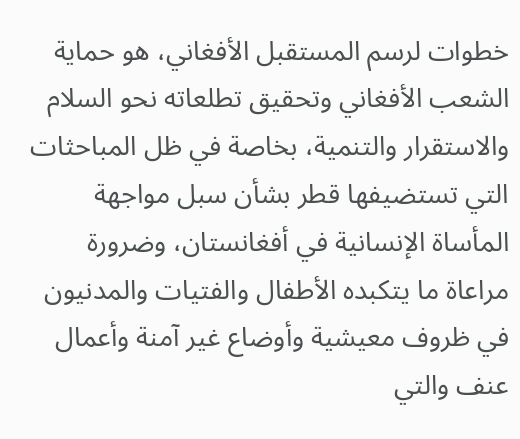خطوات لرسم المستقبل الأفغاني، هو حماية الشعب الأفغاني وتحقيق تطلعاته نحو السلام والاستقرار والتنمية، بخاصة في ظل المباحثات التي تستضيفها قطر بشأن سبل مواجهة المأساة الإنسانية في أفغانستان، وضرورة مراعاة ما يتكبده الأطفال والفتيات والمدنيون في ظروف معيشية وأوضاع غير آمنة وأعمال عنف والتي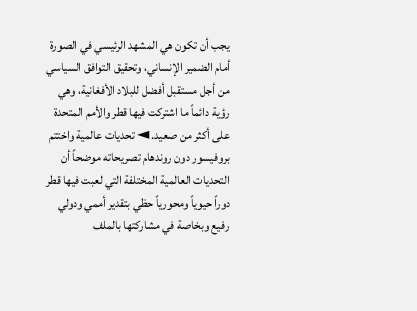يجب أن تكون هي المشهد الرئيسي في الصورة أمام الضمير الإنساني، وتحقيق التوافق السياسي من أجل مستقبل أفضل للبلاد الأفغانية، وهي رؤية دائماً ما اشتركت فيها قطر والأمم المتحدة على أكثر من صعيد. ◄ تحديات عالمية واختتم بروفيسور دون روندهام تصريحاته موضحاً أن التحديات العالمية المختلفة التي لعبت فيها قطر دوراً حيوياً ومحورياً حظي بتقدير أممي ودولي رفيع وبخاصة في مشاركتها بالملف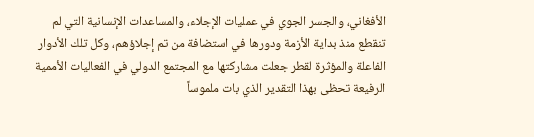الأفغاني، والجسر الجوي في عمليات الإجلاء، والمساعدات الإنسانية التي لم تنقطع منذ بداية الأزمة ودورها في استضافة من تم إجلاؤهم، وكل تلك الأدوار الفاعلة والمؤثرة لقطر جعلت مشاركتها مع المجتمع الدولي في الفعاليات الأممية الرفيعة تحظى بهذا التقدير الذي بات ملموساً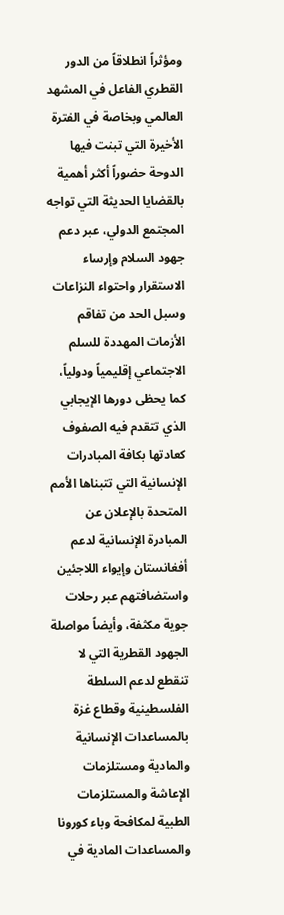ومؤثراً انطلاقاً من الدور القطري الفاعل في المشهد العالمي وبخاصة في الفترة الأخيرة التي تبنت فيها الدوحة حضوراً أكثر أهمية بالقضايا الحديثة التي تواجه المجتمع الدولي، عبر دعم جهود السلام وإرساء الاستقرار واحتواء النزاعات وسبل الحد من تفاقم الأزمات المهددة للسلم الاجتماعي إقليمياً ودولياً، كما يحظى دورها الإيجابي الذي تتقدم فيه الصفوف كعادتها بكافة المبادرات الإنسانية التي تتبناها الأمم المتحدة بالإعلان عن المبادرة الإنسانية لدعم أفغانستان وإيواء اللاجئين واستضافتهم عبر رحلات جوية مكثفة، وأيضاً مواصلة الجهود القطرية التي لا تنقطع لدعم السلطة الفلسطينية وقطاع غزة بالمساعدات الإنسانية والمادية ومستلزمات الإعاشة والمستلزمات الطبية لمكافحة وباء كورونا والمساعدات المادية في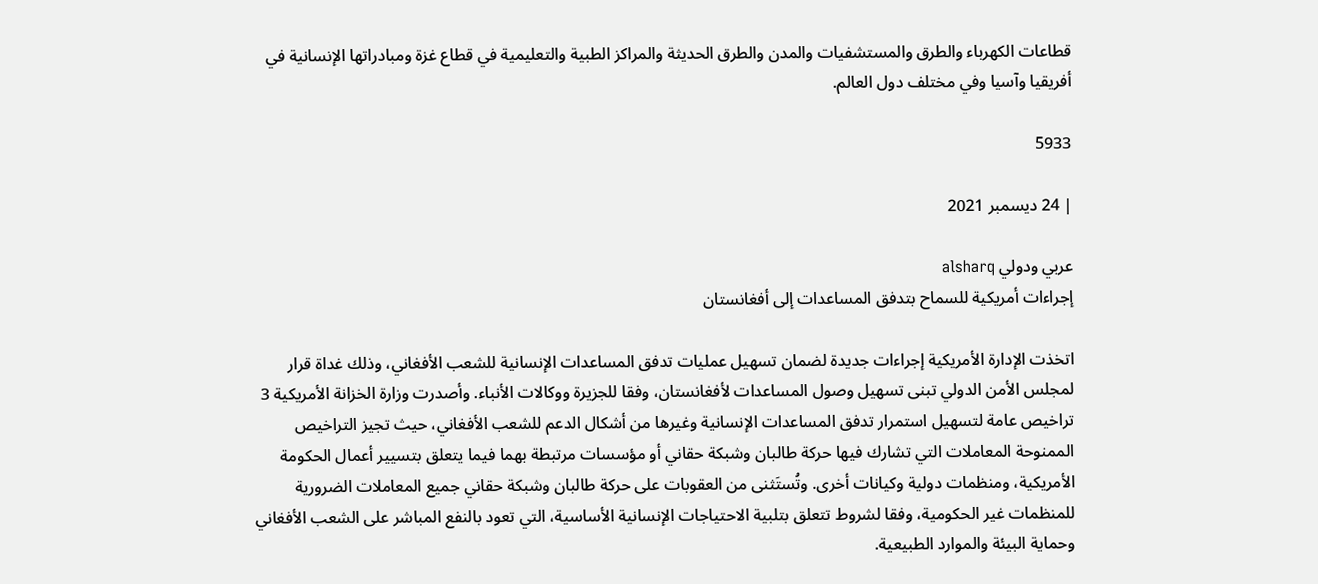قطاعات الكهرباء والطرق والمستشفيات والمدن والطرق الحديثة والمراكز الطبية والتعليمية في قطاع غزة ومبادراتها الإنسانية في أفريقيا وآسيا وفي مختلف دول العالم.

5933

| 24 ديسمبر 2021

عربي ودولي alsharq
إجراءات أمريكية للسماح بتدفق المساعدات إلى أفغانستان

اتخذت الإدارة الأمريكية إجراءات جديدة لضمان تسهيل عمليات تدفق المساعدات الإنسانية للشعب الأفغاني، وذلك غداة قرار لمجلس الأمن الدولي تبنى تسهيل وصول المساعدات لأفغانستان، وفقا للجزيرة ووكالات الأنباء. وأصدرت وزارة الخزانة الأمريكية 3 تراخيص عامة لتسهيل استمرار تدفق المساعدات الإنسانية وغيرها من أشكال الدعم للشعب الأفغاني، حيث تجيز التراخيص الممنوحة المعاملات التي تشارك فيها حركة طالبان وشبكة حقاني أو مؤسسات مرتبطة بهما فيما يتعلق بتسيير أعمال الحكومة الأمريكية، ومنظمات دولية وكيانات أخرى. وتُستَثنى من العقوبات على حركة طالبان وشبكة حقاني جميع المعاملات الضرورية للمنظمات غير الحكومية، وفقا لشروط تتعلق بتلبية الاحتياجات الإنسانية الأساسية، التي تعود بالنفع المباشر على الشعب الأفغاني وحماية البيئة والموارد الطبيعية.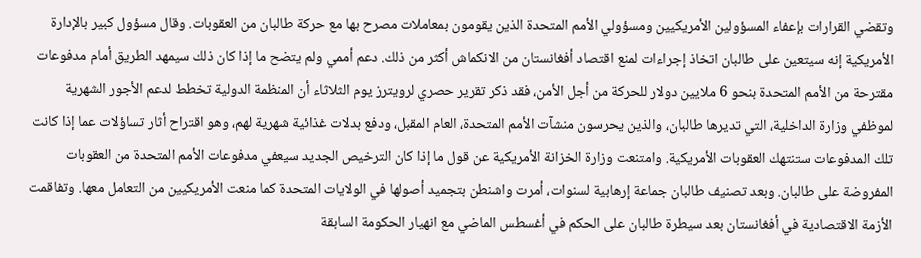وتقضي القرارات بإعفاء المسؤولين الأمريكيين ومسؤولي الأمم المتحدة الذين يقومون بمعاملات مصرح بها مع حركة طالبان من العقوبات. وقال مسؤول كبير بالإدارة الأمريكية إنه سيتعين على طالبان اتخاذ إجراءات لمنع اقتصاد أفغانستان من الانكماش أكثر من ذلك. دعم أممي ولم يتضح ما إذا كان ذلك سيمهد الطريق أمام مدفوعات مقترحة من الأمم المتحدة بنحو 6 ملايين دولار للحركة من أجل الأمن، فقد ذكر تقرير حصري لرويترز يوم الثلاثاء أن المنظمة الدولية تخطط لدعم الأجور الشهرية لموظفي وزارة الداخلية، التي تديرها طالبان، والذين يحرسون منشآت الأمم المتحدة، العام المقبل، ودفع بدلات غذائية شهرية لهم، وهو اقتراح أثار تساؤلات عما إذا كانت تلك المدفوعات ستنتهك العقوبات الأمريكية. وامتنعت وزارة الخزانة الأمريكية عن قول ما إذا كان الترخيص الجديد سيعفي مدفوعات الأمم المتحدة من العقوبات المفروضة على طالبان. وبعد تصنيف طالبان جماعة إرهابية لسنوات، أمرت واشنطن بتجميد أصولها في الولايات المتحدة كما منعت الأمريكيين من التعامل معها. وتفاقمت الأزمة الاقتصادية في أفغانستان بعد سيطرة طالبان على الحكم في أغسطس الماضي مع انهيار الحكومة السابقة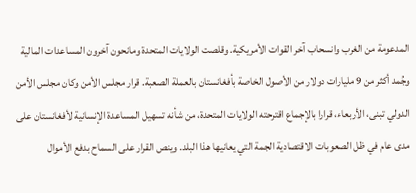المدعومة من الغرب وانسحاب آخر القوات الأمريكية. وقلصت الولايات المتحدة ومانحون آخرون المساعدات المالية وجُمد أكثر من 9 مليارات دولار من الأصول الخاصة بأفغانستان بالعملة الصعبة. قرار مجلس الأمن وكان مجلس الأمن الدولي تبنى، الأربعاء، قرارا بالإجماع اقترحته الولايات المتحدة، من شأنه تسهيل المساعدة الإنسانية لأفغانستان على مدى عام في ظل الصعوبات الاقتصادية الجمة التي يعانيها هذا البلد. وينص القرار على السماح بدفع الأموال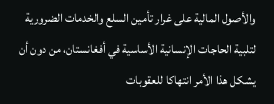والأصول المالية على غرار تأمين السلع والخدمات الضرورية لتلبية الحاجات الإنسانية الأساسية في أفغانستان، من دون أن يشكل هذا الأمر انتهاكا للعقوبات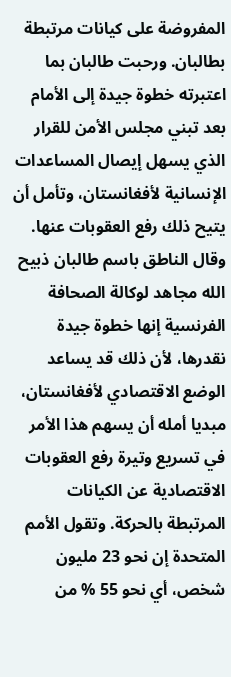المفروضة على كيانات مرتبطة بطالبان. ورحبت طالبان بما اعتبرته خطوة جيدة إلى الأمام بعد تبني مجلس الأمن للقرار الذي يسهل إيصال المساعدات الإنسانية لأفغانستان، وتأمل أن يتيح ذلك رفع العقوبات عنها. وقال الناطق باسم طالبان ذبيح الله مجاهد لوكالة الصحافة الفرنسية إنها خطوة جيدة نقدرها، لأن ذلك قد يساعد الوضع الاقتصادي لأفغانستان، مبديا أمله أن يسهم هذا الأمر في تسريع وتيرة رفع العقوبات الاقتصادية عن الكيانات المرتبطة بالحركة. وتقول الأمم المتحدة إن نحو 23 مليون شخص، أي نحو 55 % من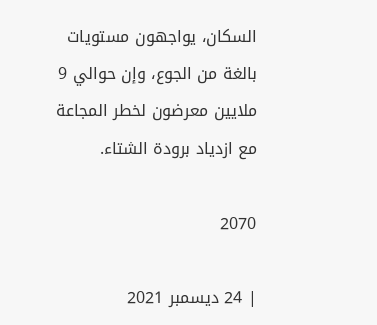السكان، يواجهون مستويات بالغة من الجوع، وإن حوالي 9 ملايين معرضون لخطر المجاعة مع ازدياد برودة الشتاء.

2070

| 24 ديسمبر 2021